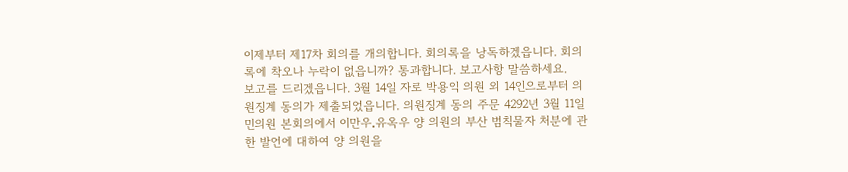이제부터 제17차 회의를 개의합니다. 회의록을 낭독하겠읍니다. 회의록에 착오나 누락이 없읍니까? 통과합니다. 보고사항 말씀하세요.
보고를 드리겠읍니다. 3월 14일 자로 박용익 의원 외 14인으로부터 의원징계 동의가 제출되었읍니다. 의원징계 동의 주문 4292년 3월 11일 민의원 본회의에서 이만우․유옥우 양 의원의 부산 범칙물자 처분에 관한 발언에 대하여 양 의원을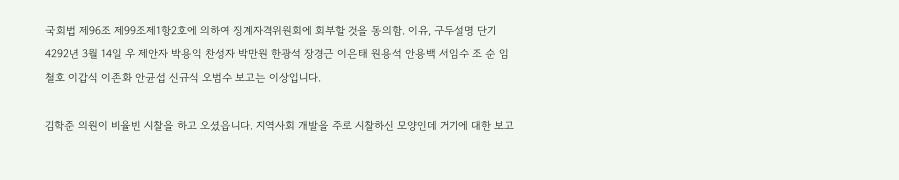국회법 제96조 제99조제1항2호에 의하여 징계자격위원회에 회부할 것을 동의함. 이유, 구두설명 단기 4292년 3월 14일 우 제안자 박용익 찬성자 박만원 한광석 장경근 이은태 원용석 안용백 서임수 조 순 임철호 이갑식 이존화 안균섭 신규식 오범수 보고는 이상입니다.

김학준 의원이 비율빈 시찰을 하고 오셨읍니다. 지역사회 개발을 주로 시찰하신 모양인데 거기에 대한 보고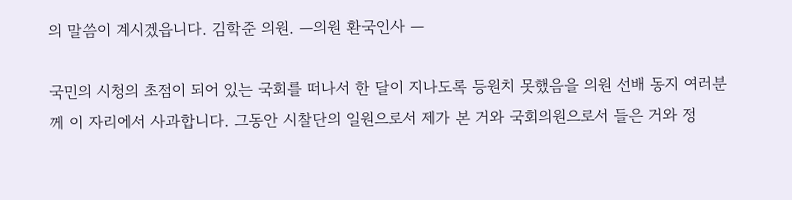의 말씀이 계시겠읍니다. 김학준 의원. ―의원 환국인사 ―

국민의 시청의 초점이 되어 있는 국회를 떠나서 한 달이 지나도록 등원치 못했음을 의원 선배 동지 여러분께 이 자리에서 사과합니다. 그동안 시찰단의 일원으로서 제가 본 거와 국회의원으로서 들은 거와 정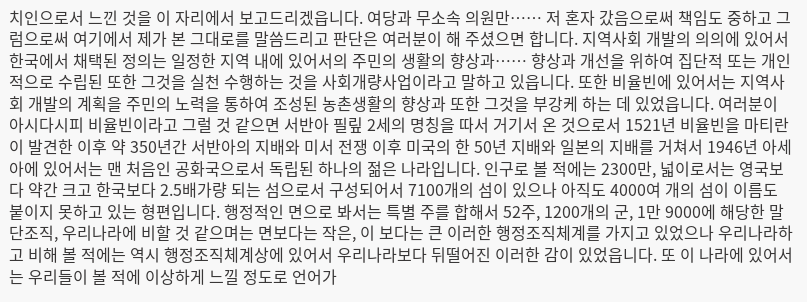치인으로서 느낀 것을 이 자리에서 보고드리겠읍니다. 여당과 무소속 의원만…… 저 혼자 갔음으로써 책임도 중하고 그럼으로써 여기에서 제가 본 그대로를 말씀드리고 판단은 여러분이 해 주셨으면 합니다. 지역사회 개발의 의의에 있어서 한국에서 채택된 정의는 일정한 지역 내에 있어서의 주민의 생활의 향상과…… 향상과 개선을 위하여 집단적 또는 개인적으로 수립된 또한 그것을 실천 수행하는 것을 사회개량사업이라고 말하고 있읍니다. 또한 비율빈에 있어서는 지역사회 개발의 계획을 주민의 노력을 통하여 조성된 농촌생활의 향상과 또한 그것을 부강케 하는 데 있었읍니다. 여러분이 아시다시피 비율빈이라고 그럴 것 같으면 서반아 필맆 2세의 명칭을 따서 거기서 온 것으로서 1521년 비율빈을 마티란이 발견한 이후 약 350년간 서반아의 지배와 미서 전쟁 이후 미국의 한 50년 지배와 일본의 지배를 거쳐서 1946년 아세아에 있어서는 맨 처음인 공화국으로서 독립된 하나의 젊은 나라입니다. 인구로 볼 적에는 2300만, 넓이로서는 영국보다 약간 크고 한국보다 2.5배가량 되는 섬으로서 구성되어서 7100개의 섬이 있으나 아직도 4000여 개의 섬이 이름도 붙이지 못하고 있는 형편입니다. 행정적인 면으로 봐서는 특별 주를 합해서 52주, 1200개의 군, 1만 9000에 해당한 말단조직, 우리나라에 비할 것 같으며는 면보다는 작은, 이 보다는 큰 이러한 행정조직체계를 가지고 있었으나 우리나라하고 비해 볼 적에는 역시 행정조직체계상에 있어서 우리나라보다 뒤떨어진 이러한 감이 있었읍니다. 또 이 나라에 있어서는 우리들이 볼 적에 이상하게 느낄 정도로 언어가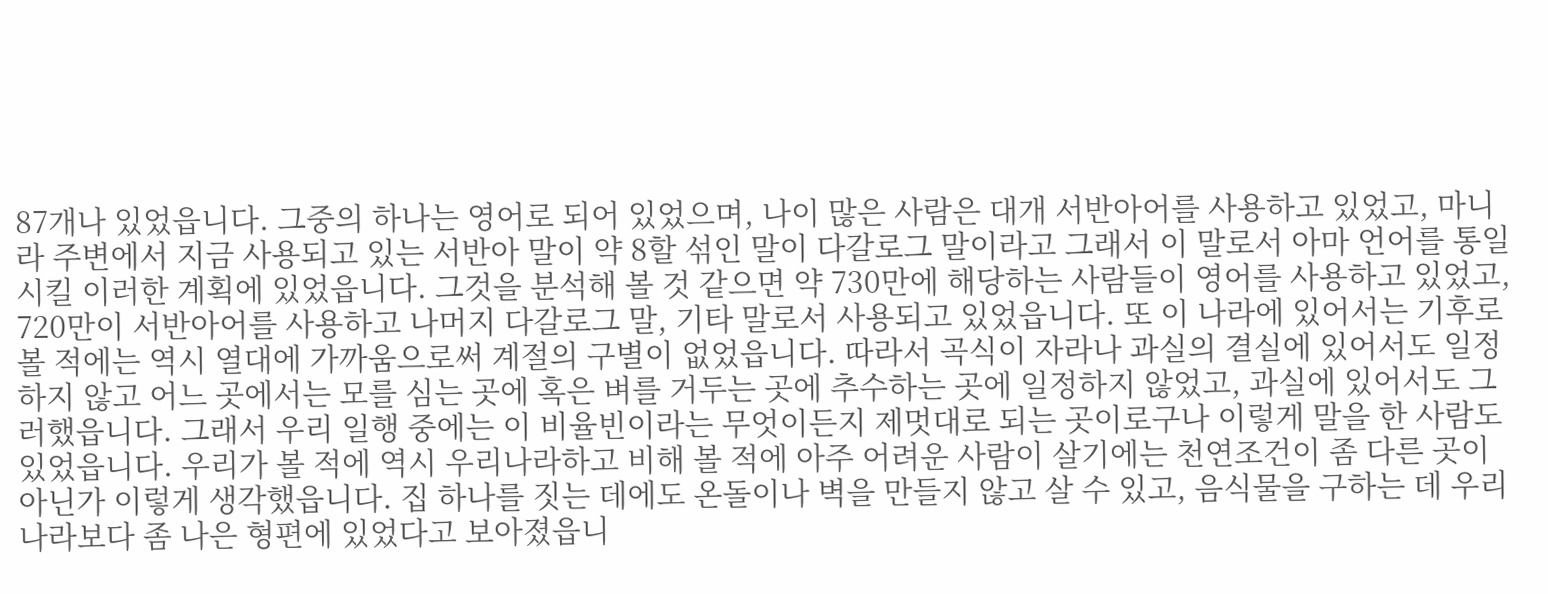87개나 있었읍니다. 그중의 하나는 영어로 되어 있었으며, 나이 많은 사람은 대개 서반아어를 사용하고 있었고, 마니라 주변에서 지금 사용되고 있는 서반아 말이 약 8할 섞인 말이 다갈로그 말이라고 그래서 이 말로서 아마 언어를 통일시킬 이러한 계획에 있었읍니다. 그것을 분석해 볼 것 같으면 약 730만에 해당하는 사람들이 영어를 사용하고 있었고, 720만이 서반아어를 사용하고 나머지 다갈로그 말, 기타 말로서 사용되고 있었읍니다. 또 이 나라에 있어서는 기후로 볼 적에는 역시 열대에 가까움으로써 계절의 구별이 없었읍니다. 따라서 곡식이 자라나 과실의 결실에 있어서도 일정하지 않고 어느 곳에서는 모를 심는 곳에 혹은 벼를 거두는 곳에 추수하는 곳에 일정하지 않었고, 과실에 있어서도 그러했읍니다. 그래서 우리 일행 중에는 이 비율빈이라는 무엇이든지 제멋대로 되는 곳이로구나 이렇게 말을 한 사람도 있었읍니다. 우리가 볼 적에 역시 우리나라하고 비해 볼 적에 아주 어려운 사람이 살기에는 천연조건이 좀 다른 곳이 아닌가 이렇게 생각했읍니다. 집 하나를 짓는 데에도 온돌이나 벽을 만들지 않고 살 수 있고, 음식물을 구하는 데 우리나라보다 좀 나은 형편에 있었다고 보아졌읍니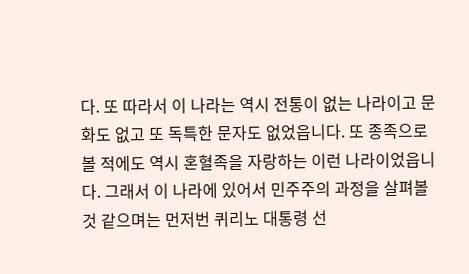다. 또 따라서 이 나라는 역시 전통이 없는 나라이고 문화도 없고 또 독특한 문자도 없었읍니다. 또 종족으로 볼 적에도 역시 혼혈족을 자랑하는 이런 나라이었읍니다. 그래서 이 나라에 있어서 민주주의 과정을 살펴볼 것 같으며는 먼저번 퀴리노 대통령 선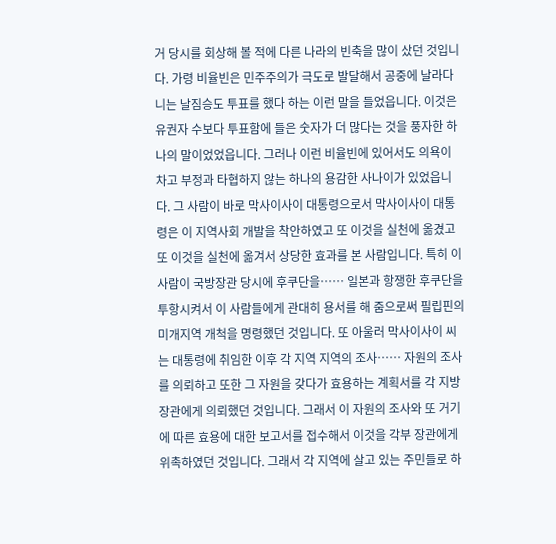거 당시를 회상해 볼 적에 다른 나라의 빈축을 많이 샀던 것입니다. 가령 비율빈은 민주주의가 극도로 발달해서 공중에 날라다니는 날짐승도 투표를 했다 하는 이런 말을 들었읍니다. 이것은 유권자 수보다 투표함에 들은 숫자가 더 많다는 것을 풍자한 하나의 말이었었읍니다. 그러나 이런 비율빈에 있어서도 의욕이 차고 부정과 타협하지 않는 하나의 용감한 사나이가 있었읍니다. 그 사람이 바로 막사이사이 대통령으로서 막사이사이 대통령은 이 지역사회 개발을 착안하였고 또 이것을 실천에 옮겼고 또 이것을 실천에 옮겨서 상당한 효과를 본 사람입니다. 특히 이 사람이 국방장관 당시에 후쿠단을…… 일본과 항쟁한 후쿠단을 투항시켜서 이 사람들에게 관대히 용서를 해 줌으로써 필립핀의 미개지역 개척을 명령했던 것입니다. 또 아울러 막사이사이 씨는 대통령에 취임한 이후 각 지역 지역의 조사…… 자원의 조사를 의뢰하고 또한 그 자원을 갖다가 효용하는 계획서를 각 지방장관에게 의뢰했던 것입니다. 그래서 이 자원의 조사와 또 거기에 따른 효용에 대한 보고서를 접수해서 이것을 각부 장관에게 위촉하였던 것입니다. 그래서 각 지역에 살고 있는 주민들로 하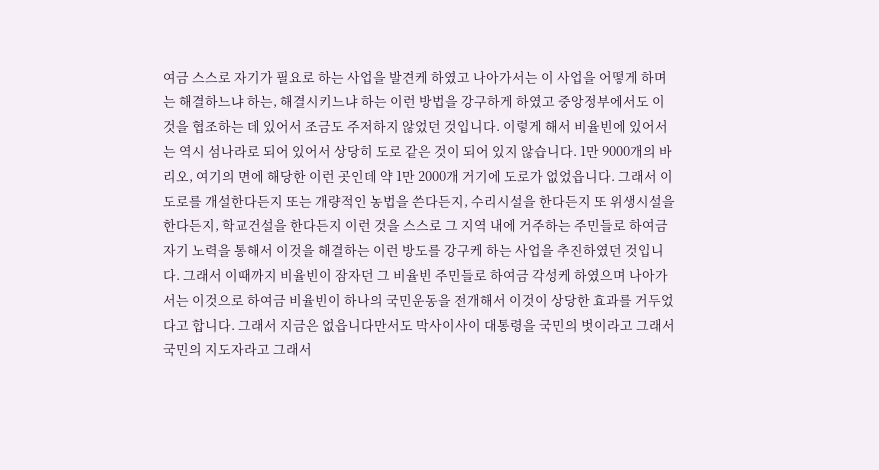여금 스스로 자기가 필요로 하는 사업을 발견케 하였고 나아가서는 이 사업을 어떻게 하며는 해결하느냐 하는, 해결시키느냐 하는 이런 방법을 강구하게 하였고 중앙정부에서도 이것을 협조하는 데 있어서 조금도 주저하지 않었던 것입니다. 이렇게 해서 비율빈에 있어서는 역시 섬나라로 되어 있어서 상당히 도로 같은 것이 되어 있지 않습니다. 1만 9000개의 바리오, 여기의 면에 해당한 이런 곳인데 약 1만 2000개 거기에 도로가 없었읍니다. 그래서 이 도로를 개설한다든지 또는 개량적인 농법을 쓴다든지, 수리시설을 한다든지 또 위생시설을 한다든지, 학교건설을 한다든지 이런 것을 스스로 그 지역 내에 거주하는 주민들로 하여금 자기 노력을 통해서 이것을 해결하는 이런 방도를 강구케 하는 사업을 추진하였던 것입니다. 그래서 이때까지 비율빈이 잠자던 그 비율빈 주민들로 하여금 각성케 하였으며 나아가서는 이것으로 하여금 비율빈이 하나의 국민운동을 전개해서 이것이 상당한 효과를 거두었다고 합니다. 그래서 지금은 없읍니다만서도 막사이사이 대통령을 국민의 벗이라고 그래서 국민의 지도자라고 그래서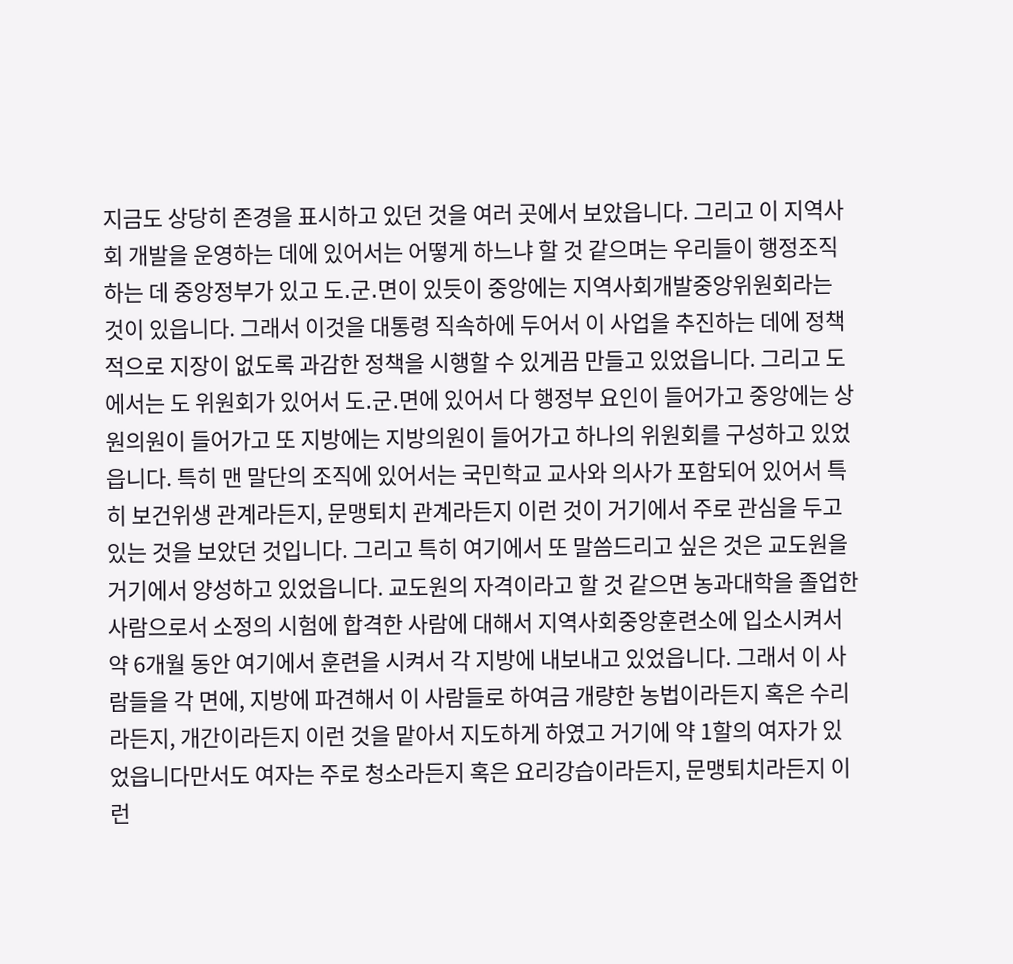지금도 상당히 존경을 표시하고 있던 것을 여러 곳에서 보았읍니다. 그리고 이 지역사회 개발을 운영하는 데에 있어서는 어떻게 하느냐 할 것 같으며는 우리들이 행정조직하는 데 중앙정부가 있고 도․군․면이 있듯이 중앙에는 지역사회개발중앙위원회라는 것이 있읍니다. 그래서 이것을 대통령 직속하에 두어서 이 사업을 추진하는 데에 정책적으로 지장이 없도록 과감한 정책을 시행할 수 있게끔 만들고 있었읍니다. 그리고 도에서는 도 위원회가 있어서 도․군․면에 있어서 다 행정부 요인이 들어가고 중앙에는 상원의원이 들어가고 또 지방에는 지방의원이 들어가고 하나의 위원회를 구성하고 있었읍니다. 특히 맨 말단의 조직에 있어서는 국민학교 교사와 의사가 포함되어 있어서 특히 보건위생 관계라든지, 문맹퇴치 관계라든지 이런 것이 거기에서 주로 관심을 두고 있는 것을 보았던 것입니다. 그리고 특히 여기에서 또 말씀드리고 싶은 것은 교도원을 거기에서 양성하고 있었읍니다. 교도원의 자격이라고 할 것 같으면 농과대학을 졸업한 사람으로서 소정의 시험에 합격한 사람에 대해서 지역사회중앙훈련소에 입소시켜서 약 6개월 동안 여기에서 훈련을 시켜서 각 지방에 내보내고 있었읍니다. 그래서 이 사람들을 각 면에, 지방에 파견해서 이 사람들로 하여금 개량한 농법이라든지 혹은 수리라든지, 개간이라든지 이런 것을 맡아서 지도하게 하였고 거기에 약 1할의 여자가 있었읍니다만서도 여자는 주로 청소라든지 혹은 요리강습이라든지, 문맹퇴치라든지 이런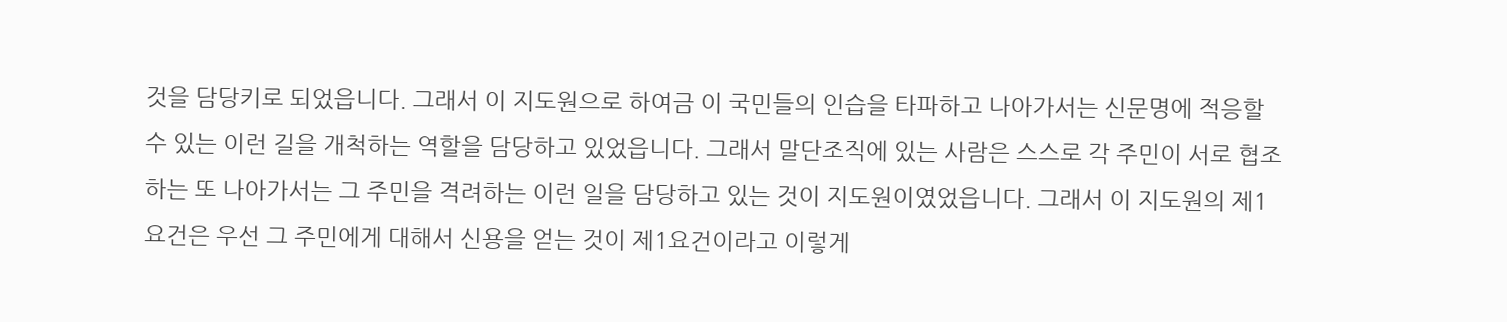것을 담당키로 되었읍니다. 그래서 이 지도원으로 하여금 이 국민들의 인습을 타파하고 나아가서는 신문명에 적응할 수 있는 이런 길을 개척하는 역할을 담당하고 있었읍니다. 그래서 말단조직에 있는 사람은 스스로 각 주민이 서로 협조하는 또 나아가서는 그 주민을 격려하는 이런 일을 담당하고 있는 것이 지도원이였었읍니다. 그래서 이 지도원의 제1요건은 우선 그 주민에게 대해서 신용을 얻는 것이 제1요건이라고 이렇게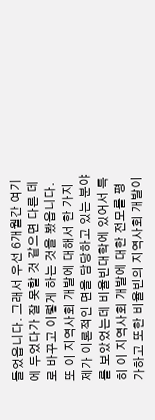들었읍니다. 그래서 우선 6개월간 여기에 두었다가 잘 못할 것 같으면 다른 데로 바꾸고 이렇게 하는 것을 봤읍니다. 또 이 지역사회 개발에 대해서 한 가지 제가 이론적인 면을 담당하고 있는 분야를 보았었는데 비율빈대학에 있어서 특히 이 지역사회 개발에 대한 전모를 평가하고 또한 비율빈의 지역사회 개발이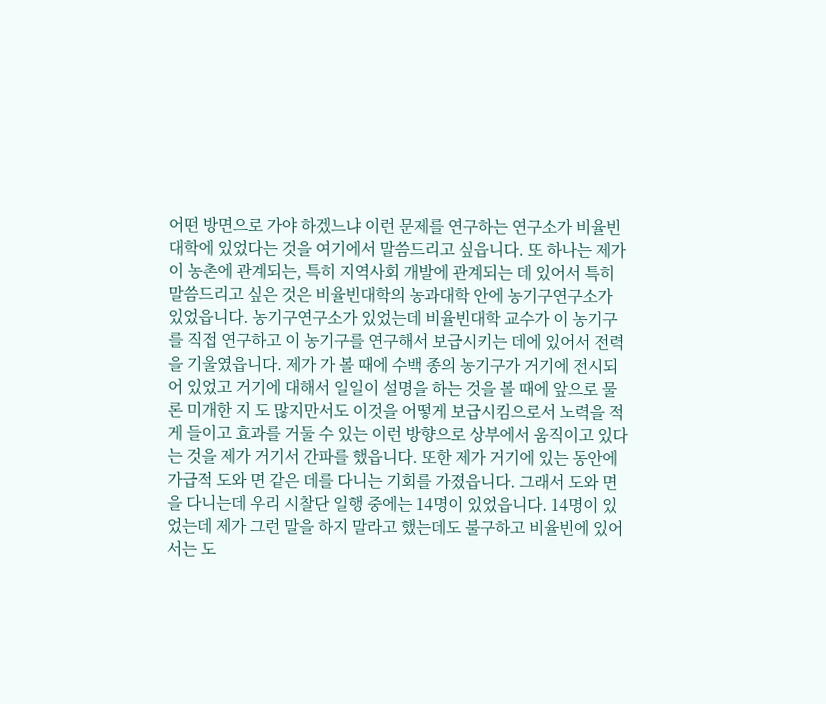어떤 방면으로 가야 하겠느냐 이런 문제를 연구하는 연구소가 비율빈대학에 있었다는 것을 여기에서 말씀드리고 싶읍니다. 또 하나는 제가 이 농촌에 관계되는, 특히 지역사회 개발에 관계되는 데 있어서 특히 말씀드리고 싶은 것은 비율빈대학의 농과대학 안에 농기구연구소가 있었읍니다. 농기구연구소가 있었는데 비율빈대학 교수가 이 농기구를 직접 연구하고 이 농기구를 연구해서 보급시키는 데에 있어서 전력을 기울였읍니다. 제가 가 볼 때에 수백 종의 농기구가 거기에 전시되어 있었고 거기에 대해서 일일이 설명을 하는 것을 볼 때에 앞으로 물론 미개한 지 도 많지만서도 이것을 어떻게 보급시킴으로서 노력을 적게 들이고 효과를 거둘 수 있는 이런 방향으로 상부에서 움직이고 있다는 것을 제가 거기서 간파를 했읍니다. 또한 제가 거기에 있는 동안에 가급적 도와 면 같은 데를 다니는 기회를 가졌읍니다. 그래서 도와 면을 다니는데 우리 시찰단 일행 중에는 14명이 있었읍니다. 14명이 있었는데 제가 그런 말을 하지 말라고 했는데도 불구하고 비율빈에 있어서는 도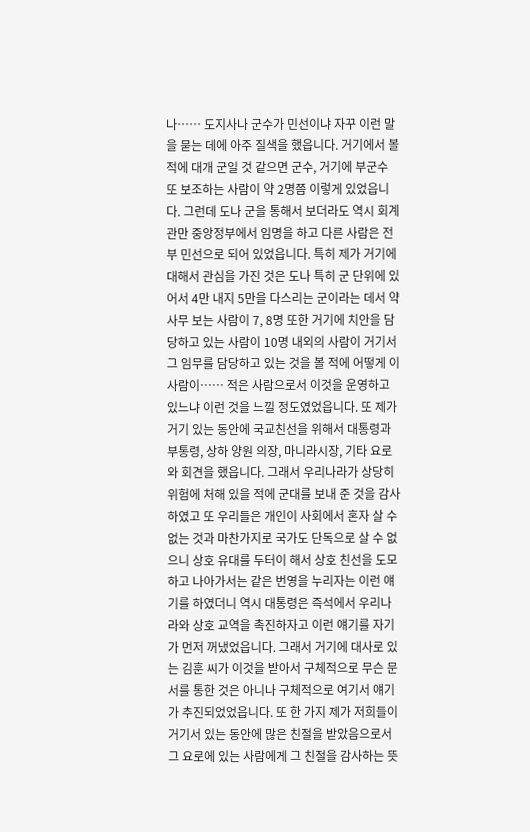나…… 도지사나 군수가 민선이냐 자꾸 이런 말을 묻는 데에 아주 질색을 했읍니다. 거기에서 볼 적에 대개 군일 것 같으면 군수, 거기에 부군수 또 보조하는 사람이 약 2명쯤 이렇게 있었읍니다. 그런데 도나 군을 통해서 보더라도 역시 회계관만 중앙정부에서 임명을 하고 다른 사람은 전부 민선으로 되어 있었읍니다. 특히 제가 거기에 대해서 관심을 가진 것은 도나 특히 군 단위에 있어서 4만 내지 5만을 다스리는 군이라는 데서 약 사무 보는 사람이 7, 8명 또한 거기에 치안을 담당하고 있는 사람이 10명 내외의 사람이 거기서 그 임무를 담당하고 있는 것을 볼 적에 어떻게 이 사람이…… 적은 사람으로서 이것을 운영하고 있느냐 이런 것을 느낄 정도였었읍니다. 또 제가 거기 있는 동안에 국교친선을 위해서 대통령과 부통령, 상하 양원 의장, 마니라시장, 기타 요로와 회견을 했읍니다. 그래서 우리나라가 상당히 위험에 처해 있을 적에 군대를 보내 준 것을 감사하였고 또 우리들은 개인이 사회에서 혼자 살 수 없는 것과 마찬가지로 국가도 단독으로 살 수 없으니 상호 유대를 두터이 해서 상호 친선을 도모하고 나아가서는 같은 번영을 누리자는 이런 얘기를 하였더니 역시 대통령은 즉석에서 우리나라와 상호 교역을 촉진하자고 이런 얘기를 자기가 먼저 꺼냈었읍니다. 그래서 거기에 대사로 있는 김훈 씨가 이것을 받아서 구체적으로 무슨 문서를 통한 것은 아니나 구체적으로 여기서 얘기가 추진되었었읍니다. 또 한 가지 제가 저희들이 거기서 있는 동안에 많은 친절을 받았음으로서 그 요로에 있는 사람에게 그 친절을 감사하는 뜻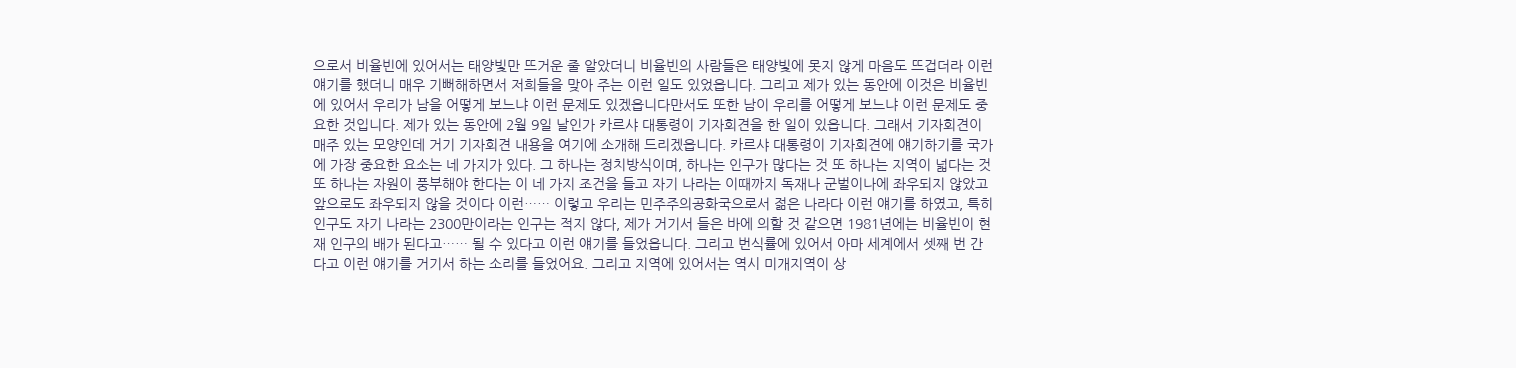으로서 비율빈에 있어서는 태양빛만 뜨거운 줄 알았더니 비율빈의 사람들은 태양빛에 못지 않게 마음도 뜨겁더라 이런 얘기를 했더니 매우 기뻐해하면서 저희들을 맞아 주는 이런 일도 있었읍니다. 그리고 제가 있는 동안에 이것은 비율빈에 있어서 우리가 남을 어떻게 보느냐 이런 문제도 있겠읍니다만서도 또한 남이 우리를 어떻게 보느냐 이런 문제도 중요한 것입니다. 제가 있는 동안에 2월 9일 날인가 카르샤 대통령이 기자회견을 한 일이 있읍니다. 그래서 기자회견이 매주 있는 모양인데 거기 기자회견 내용을 여기에 소개해 드리겠읍니다. 카르샤 대통령이 기자회견에 얘기하기를 국가에 가장 중요한 요소는 네 가지가 있다. 그 하나는 정치방식이며, 하나는 인구가 많다는 것 또 하나는 지역이 넓다는 것 또 하나는 자원이 풍부해야 한다는 이 네 가지 조건을 들고 자기 나라는 이때까지 독재나 군벌이나에 좌우되지 않았고 앞으로도 좌우되지 않을 것이다 이런…… 이렇고 우리는 민주주의공화국으로서 젊은 나라다 이런 얘기를 하였고, 특히 인구도 자기 나라는 2300만이라는 인구는 적지 않다, 제가 거기서 들은 바에 의할 것 같으면 1981년에는 비율빈이 현재 인구의 배가 된다고…… 될 수 있다고 이런 얘기를 들었읍니다. 그리고 번식률에 있어서 아마 세계에서 셋째 번 간다고 이런 얘기를 거기서 하는 소리를 들었어요. 그리고 지역에 있어서는 역시 미개지역이 상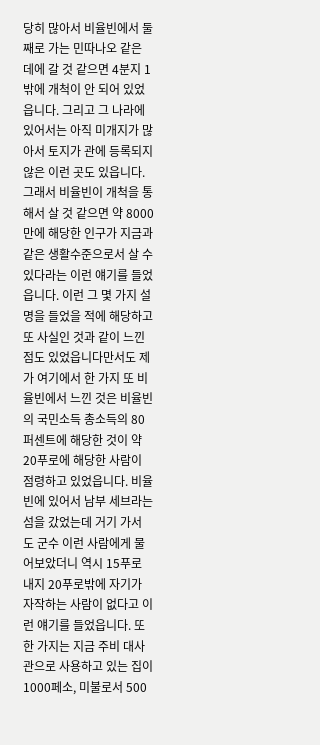당히 많아서 비율빈에서 둘째로 가는 민따나오 같은 데에 갈 것 같으면 4분지 1밖에 개척이 안 되어 있었읍니다. 그리고 그 나라에 있어서는 아직 미개지가 많아서 토지가 관에 등록되지 않은 이런 곳도 있읍니다. 그래서 비율빈이 개척을 통해서 살 것 같으면 약 8000만에 해당한 인구가 지금과 같은 생활수준으로서 살 수 있다라는 이런 얘기를 들었읍니다. 이런 그 몇 가지 설명을 들었을 적에 해당하고 또 사실인 것과 같이 느낀 점도 있었읍니다만서도 제가 여기에서 한 가지 또 비율빈에서 느낀 것은 비율빈의 국민소득 총소득의 80퍼센트에 해당한 것이 약 20푸로에 해당한 사람이 점령하고 있었읍니다. 비율빈에 있어서 남부 세브라는 섬을 갔었는데 거기 가서 도 군수 이런 사람에게 물어보았더니 역시 15푸로 내지 20푸로밖에 자기가 자작하는 사람이 없다고 이런 얘기를 들었읍니다. 또 한 가지는 지금 주비 대사관으로 사용하고 있는 집이 1000페소, 미불로서 500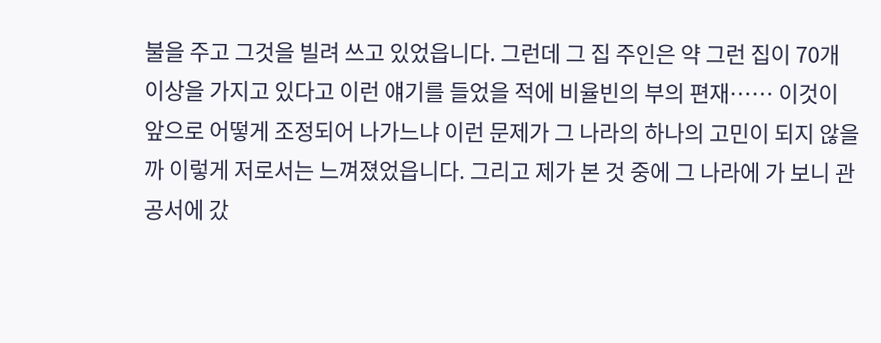불을 주고 그것을 빌려 쓰고 있었읍니다. 그런데 그 집 주인은 약 그런 집이 70개 이상을 가지고 있다고 이런 얘기를 들었을 적에 비율빈의 부의 편재…… 이것이 앞으로 어떻게 조정되어 나가느냐 이런 문제가 그 나라의 하나의 고민이 되지 않을까 이렇게 저로서는 느껴졌었읍니다. 그리고 제가 본 것 중에 그 나라에 가 보니 관공서에 갔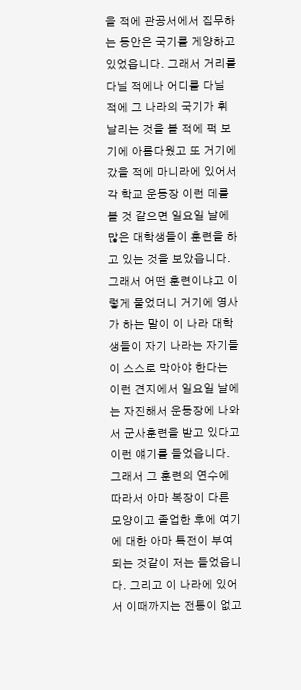을 적에 관공서에서 집무하는 동안은 국기를 게양하고 있었읍니다. 그래서 거리를 다닐 적에나 어디를 다닐 적에 그 나라의 국기가 휘날리는 것을 볼 적에 퍽 보기에 아름다웠고 또 거기에 갔을 적에 마니라에 있어서 각 학교 운동장 이런 데를 볼 것 같으면 일요일 날에 많은 대학생들이 훈련을 하고 있는 것을 보았읍니다. 그래서 어떤 훈련이냐고 이렇게 물었더니 거기에 영사가 하는 말이 이 나라 대학생들이 자기 나라는 자기들이 스스로 막아야 한다는 이런 견지에서 일요일 날에는 자진해서 운동장에 나와서 군사훈련을 받고 있다고 이런 얘기를 들었읍니다. 그래서 그 훈련의 연수에 따라서 아마 복장이 다른 모양이고 졸업한 후에 여기에 대한 아마 특전이 부여되는 것같이 저는 들었읍니다. 그리고 이 나라에 있어서 이때까지는 전통이 없고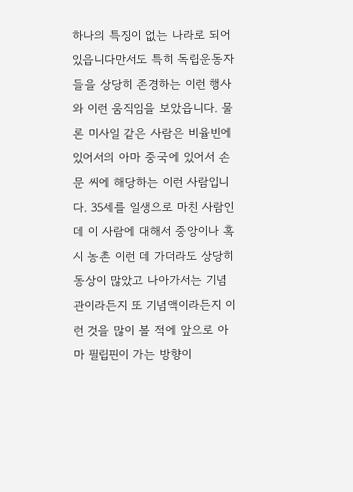하나의 특징이 없는 나라로 되어 있읍니다만서도 특히 독립운동자들을 상당히 존경하는 이런 행사와 이런 움직임을 보았읍니다. 물론 미사일 같은 사람은 비율빈에 있어서의 아마 중국에 있어서 손문 씨에 해당하는 이런 사람입니다. 35세를 일생으로 마친 사람인데 이 사람에 대해서 중앙이나 혹시 농촌 이런 데 가더라도 상당히 동상이 많았고 나아가서는 기념관이라든지 또 기념액이라든지 이런 것을 많이 볼 적에 앞으로 아마 필립핀이 가는 방향이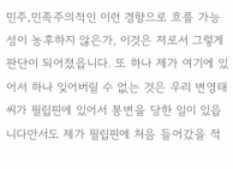민주․민족주의적인 이런 경향으로 흐를 가능성이 농후하지 않은가, 이것은 저로서 그렇게 판단이 되어졌읍니다. 또 하나 제가 여기에 있어서 하나 잊어버릴 수 없는 것은 우리 변영태 씨가 필립핀에 있어서 봉변을 당한 일이 있읍니다만서도 제가 필립핀에 처음 들어갔을 적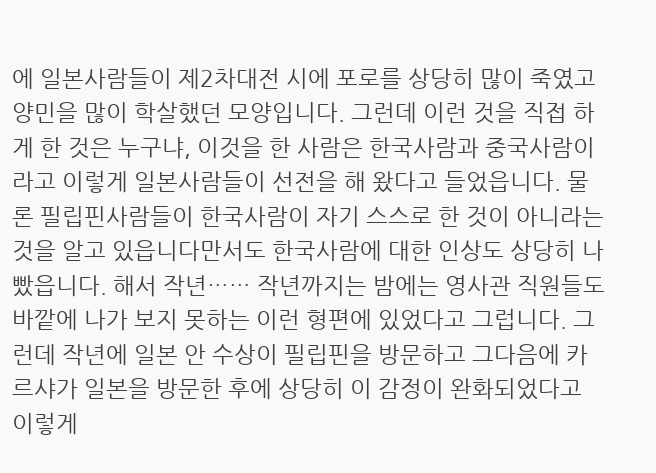에 일본사람들이 제2차대전 시에 포로를 상당히 많이 죽였고 양민을 많이 학살했던 모양입니다. 그런데 이런 것을 직접 하게 한 것은 누구냐, 이것을 한 사람은 한국사람과 중국사람이라고 이렇게 일본사람들이 선전을 해 왔다고 들었읍니다. 물론 필립핀사람들이 한국사람이 자기 스스로 한 것이 아니라는 것을 알고 있읍니다만서도 한국사람에 대한 인상도 상당히 나빴읍니다. 해서 작년…… 작년까지는 밤에는 영사관 직원들도 바깥에 나가 보지 못하는 이런 형편에 있었다고 그럽니다. 그런데 작년에 일본 안 수상이 필립핀을 방문하고 그다음에 카르샤가 일본을 방문한 후에 상당히 이 감정이 완화되었다고 이렇게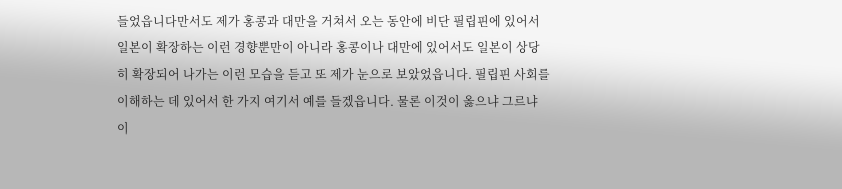들었읍니다만서도 제가 홍콩과 대만을 거쳐서 오는 동안에 비단 필립핀에 있어서 일본이 확장하는 이런 경향뿐만이 아니라 홍콩이나 대만에 있어서도 일본이 상당히 확장되어 나가는 이런 모습을 듣고 또 제가 눈으로 보았었읍니다. 필립핀 사회를 이해하는 데 있어서 한 가지 여기서 예를 들겠읍니다. 물론 이것이 옳으냐 그르냐 이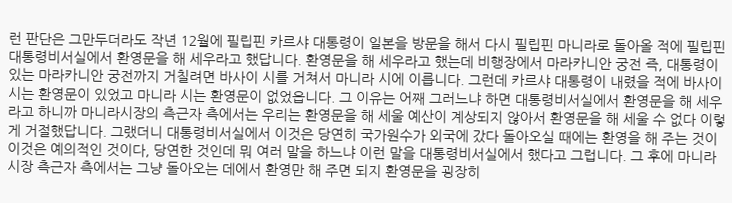런 판단은 그만두더라도 작년 12월에 필립핀 카르샤 대통령이 일본을 방문을 해서 다시 필립핀 마니라로 돌아올 적에 필립핀 대통령비서실에서 환영문을 해 세우라고 했답니다. 환영문을 해 세우라고 했는데 비행장에서 마라카니안 궁전 즉, 대통령이 있는 마라카니안 궁전까지 거칠려면 바사이 시를 거쳐서 마니라 시에 이릅니다. 그런데 카르샤 대통령이 내렸을 적에 바사이 시는 환영문이 있었고 마니라 시는 환영문이 없었읍니다. 그 이유는 어째 그러느냐 하면 대통령비서실에서 환영문을 해 세우라고 하니까 마니라시장의 측근자 측에서는 우리는 환영문을 해 세울 예산이 계상되지 않아서 환영문을 해 세울 수 없다 이렇게 거절했답니다. 그랬더니 대통령비서실에서 이것은 당연히 국가원수가 외국에 갔다 돌아오실 때에는 환영을 해 주는 것이 이것은 예의적인 것이다, 당연한 것인데 뭐 여러 말을 하느냐 이런 말을 대통령비서실에서 했다고 그럽니다. 그 후에 마니라시장 측근자 측에서는 그냥 돌아오는 데에서 환영만 해 주면 되지 환영문을 굉장히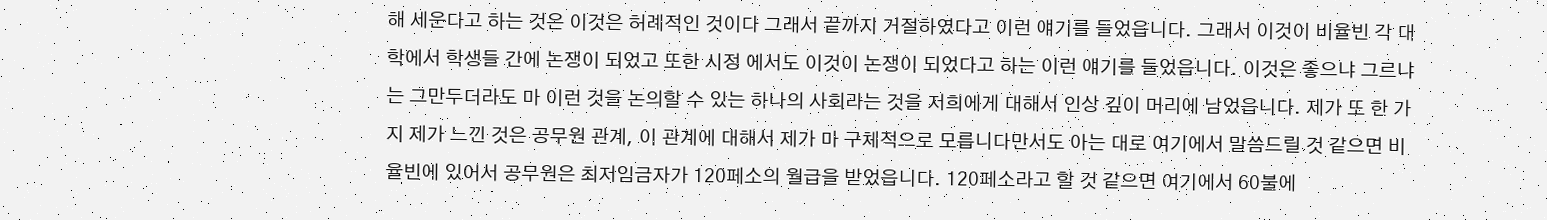해 세운다고 하는 것은 이것은 허례적인 것이다 그래서 끝까지 거절하였다고 이런 얘기를 들었읍니다. 그래서 이것이 비율빈 각 대학에서 학생들 간에 논쟁이 되었고 또한 시정 에서도 이것이 논쟁이 되었다고 하는 이런 얘기를 들었읍니다. 이것은 좋으냐 그르냐는 그만두더라도 마 이런 것을 논의할 수 있는 하나의 사회라는 것을 저희에게 대해서 인상 깊이 머리에 남었읍니다. 제가 또 한 가지 제가 느낀 것은 공무원 관계, 이 관계에 대해서 제가 마 구체적으로 모릅니다만서도 아는 대로 여기에서 말씀드릴 것 같으면 비율빈에 있어서 공무원은 최저임금자가 120페소의 월급을 받었읍니다. 120페소라고 할 것 같으면 여기에서 60불에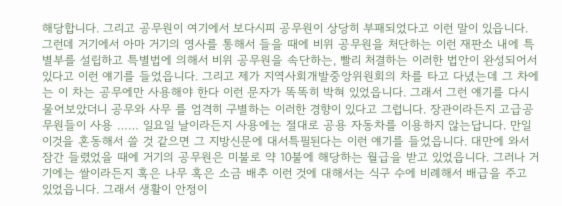해당합니다. 그리고 공무원이 여기에서 보다시피 공무원이 상당히 부패되었다고 이런 말이 있읍니다. 그런데 거기에서 아마 거기의 영사를 통해서 들을 때에 비위 공무원을 처단하는 이런 재판소 내에 특별부를 설립하고 특별법에 의해서 비위 공무원을 속단하는, 빨리 처결하는 이러한 법안이 완성되어서 있다고 이런 얘기를 들었읍니다. 그리고 제가 지역사회개발중앙위원회의 차를 타고 다녔는데 그 차에는 이 차는 공무에만 사용해야 한다 이런 문자가 똑똑히 박혀 있었읍니다. 그래서 그런 얘기를 다시 물어보았더니 공무와 사무 를 엄격히 구별하는 이러한 경향이 있다고 그럽니다. 장관이라든지 고급공무원들이 사용 …… 일요일 날이라든지 사용에는 절대로 공용 자동차를 이용하지 않는답니다. 만일 이것을 혼동해서 쓸 것 같으면 그 지방신문에 대서특필된다는 이런 얘기를 들었읍니다. 대만에 와서 잠간 들렸었을 때에 거기의 공무원은 미불로 약 10불에 해당하는 월급을 받고 있었읍니다. 그러나 거기에는 쌀이라든지 혹은 나무 혹은 소금 배추 이런 것에 대해서는 식구 수에 비례해서 배급을 주고 있었읍니다. 그래서 생활이 안정이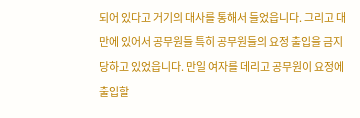되어 있다고 거기의 대사를 통해서 들었읍니다. 그리고 대만에 있어서 공무원들 특히 공무원들의 요정 출입을 금지당하고 있었읍니다. 만일 여자를 데리고 공무원이 요정에 출입할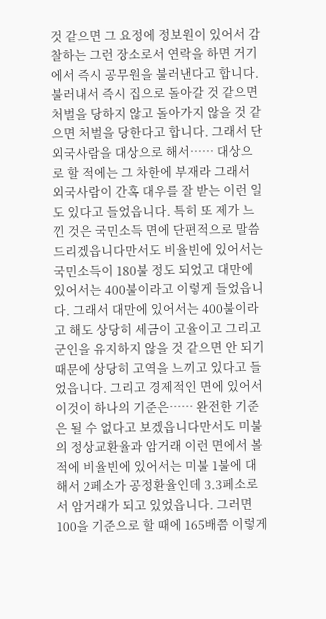것 같으면 그 요정에 정보원이 있어서 감찰하는 그런 장소로서 연락을 하면 거기에서 즉시 공무원을 불러낸다고 합니다. 불러내서 즉시 집으로 돌아갈 것 같으면 처벌을 당하지 않고 돌아가지 않을 것 같으면 처벌을 당한다고 합니다. 그래서 단 외국사람을 대상으로 해서…… 대상으로 할 적에는 그 차한에 부재라 그래서 외국사람이 간혹 대우를 잘 받는 이런 일도 있다고 들었읍니다. 특히 또 제가 느낀 것은 국민소득 면에 단편적으로 말씀드리겠읍니다만서도 비율빈에 있어서는 국민소득이 180불 정도 되었고 대만에 있어서는 400불이라고 이렇게 들었읍니다. 그래서 대만에 있어서는 400불이라고 해도 상당히 세금이 고율이고 그리고 군인을 유지하지 않을 것 같으면 안 되기 때문에 상당히 고역을 느끼고 있다고 들었읍니다. 그리고 경제적인 면에 있어서 이것이 하나의 기준은…… 완전한 기준은 될 수 없다고 보겠읍니다만서도 미불의 정상교환율과 암거래 이런 면에서 볼 적에 비율빈에 있어서는 미불 1불에 대해서 2페소가 공정환율인데 3.3페소로서 암거래가 되고 있었읍니다. 그러면 100을 기준으로 할 때에 165배쯤 이렇게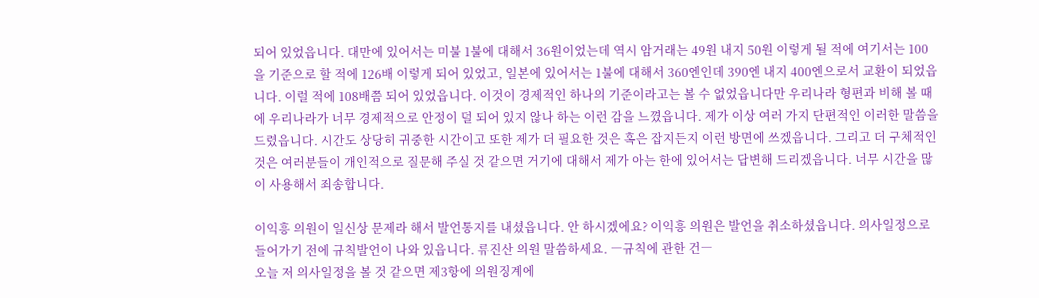되어 있었읍니다. 대만에 있어서는 미불 1불에 대해서 36원이었는데 역시 암거래는 49원 내지 50원 이렇게 될 적에 여기서는 100을 기준으로 할 적에 126배 이렇게 되어 있었고, 일본에 있어서는 1불에 대해서 360엔인데 390엔 내지 400엔으로서 교환이 되었읍니다. 이럴 적에 108배쯤 되어 있었읍니다. 이것이 경제적인 하나의 기준이라고는 볼 수 없었읍니다만 우리나라 형편과 비해 볼 때에 우리나라가 너무 경제적으로 안정이 덜 되어 있지 않나 하는 이런 감을 느꼈읍니다. 제가 이상 여러 가지 단편적인 이러한 말씀을 드렸읍니다. 시간도 상당히 귀중한 시간이고 또한 제가 더 필요한 것은 혹은 잡지든지 이런 방면에 쓰겠읍니다. 그리고 더 구체적인 것은 여러분들이 개인적으로 질문해 주실 것 같으면 거기에 대해서 제가 아는 한에 있어서는 답변해 드리겠읍니다. 너무 시간을 많이 사용해서 죄송합니다.

이익흥 의원이 일신상 문제라 해서 발언통지를 내셨읍니다. 안 하시겠에요? 이익흥 의원은 발언을 취소하셨읍니다. 의사일정으로 들어가기 전에 규칙발언이 나와 있읍니다. 류진산 의원 말씀하세요. ―규칙에 관한 건―
오늘 저 의사일정을 볼 것 같으면 제3항에 의원징계에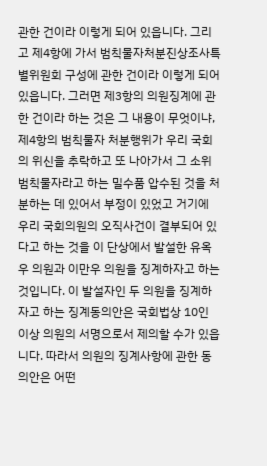관한 건이라 이렇게 되어 있읍니다. 그리고 제4항에 가서 범칙물자처분진상조사특별위원회 구성에 관한 건이라 이렇게 되어 있읍니다. 그러면 제3항의 의원징계에 관한 건이라 하는 것은 그 내용이 무엇이냐, 제4항의 범칙물자 처분행위가 우리 국회의 위신을 추락하고 또 나아가서 그 소위 범칙물자라고 하는 밀수품 압수된 것을 처분하는 데 있어서 부정이 있었고 거기에 우리 국회의원의 오직사건이 결부되어 있다고 하는 것을 이 단상에서 발설한 유옥우 의원과 이만우 의원을 징계하자고 하는 것입니다. 이 발설자인 두 의원을 징계하자고 하는 징계동의안은 국회법상 10인 이상 의원의 서명으로서 제의할 수가 있읍니다. 따라서 의원의 징계사항에 관한 동의안은 어떤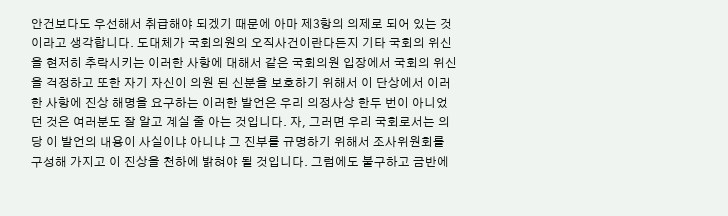안건보다도 우선해서 취급해야 되겠기 때문에 아마 제3항의 의제로 되어 있는 것이라고 생각합니다. 도대체가 국회의원의 오직사건이란다든지 기타 국회의 위신을 현저히 추락시키는 이러한 사항에 대해서 같은 국회의원 입장에서 국회의 위신을 걱정하고 또한 자기 자신이 의원 된 신분을 보호하기 위해서 이 단상에서 이러한 사항에 진상 해명을 요구하는 이러한 발언은 우리 의정사상 한두 번이 아니었던 것은 여러분도 잘 알고 계실 줄 아는 것입니다. 자, 그러면 우리 국회로서는 의당 이 발언의 내용이 사실이냐 아니냐 그 진부를 규명하기 위해서 조사위원회를 구성해 가지고 이 진상을 천하에 밝혀야 될 것입니다. 그럼에도 불구하고 금반에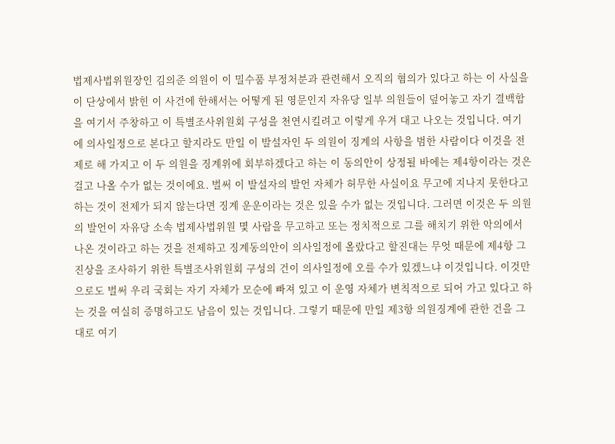법제사법위원장인 김의준 의원이 이 밀수품 부정처분과 관련해서 오직의 혐의가 있다고 하는 이 사실을 이 단상에서 밝힌 이 사건에 한해서는 어떻게 된 영문인지 자유당 일부 의원들이 덮어놓고 자기 결백함을 여기서 주창하고 이 특별조사위원회 구성을 천연시킬려고 이렇게 우겨 대고 나오는 것입니다. 여기에 의사일정으로 본다고 할지라도 만일 이 발설자인 두 의원이 징계의 사항을 범한 사람이다 이것을 전제로 해 가지고 이 두 의원을 징계위에 회부하겠다고 하는 이 동의안이 상정될 바에는 제4항이라는 것은 걸고 나올 수가 없는 것이에요. 벌써 이 발설자의 발언 자체가 허무한 사실이요 무고에 지나지 못한다고 하는 것이 전제가 되지 않는다면 징계 운운이라는 것은 있을 수가 없는 것입니다. 그러면 이것은 두 의원의 발언이 자유당 소속 법제사법위원 몇 사람을 무고하고 또는 정치적으로 그를 해치기 위한 악의에서 나온 것이라고 하는 것을 전제하고 징계동의안이 의사일정에 올랐다고 할진대는 무엇 때문에 제4항 그 진상을 조사하기 위한 특별조사위원회 구성의 건이 의사일정에 오를 수가 있겠느냐 이것입니다. 이것만으로도 벌써 우리 국회는 자기 자체가 모순에 빠져 있고 이 운영 자체가 변칙적으로 되어 가고 있다고 하는 것을 여실히 증명하고도 남음이 있는 것입니다. 그렇기 때문에 만일 제3항 의원징계에 관한 건을 그대로 여기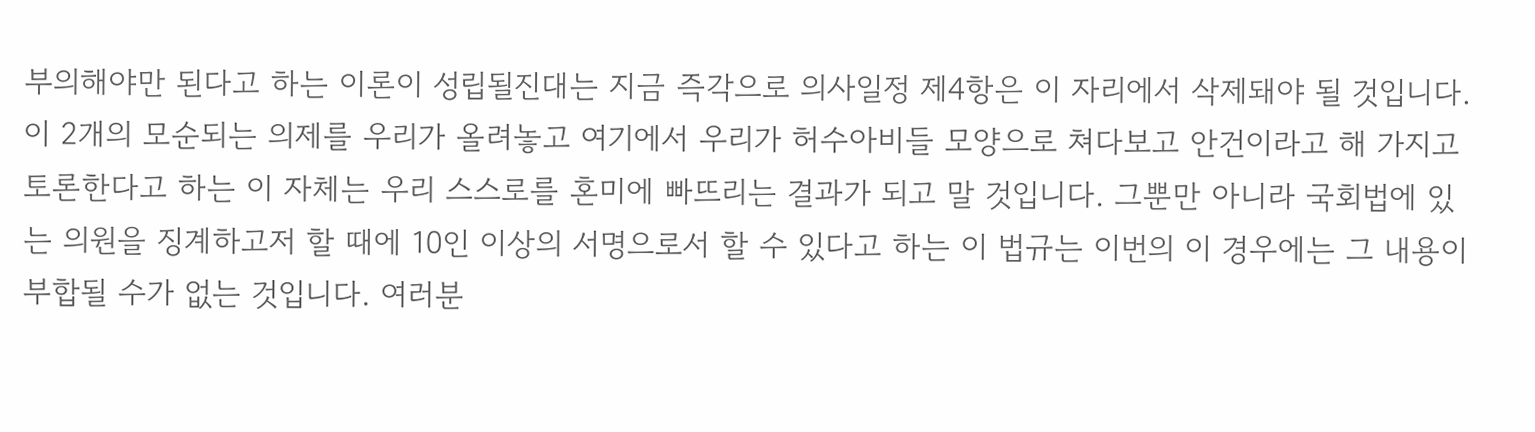부의해야만 된다고 하는 이론이 성립될진대는 지금 즉각으로 의사일정 제4항은 이 자리에서 삭제돼야 될 것입니다. 이 2개의 모순되는 의제를 우리가 올려놓고 여기에서 우리가 허수아비들 모양으로 쳐다보고 안건이라고 해 가지고 토론한다고 하는 이 자체는 우리 스스로를 혼미에 빠뜨리는 결과가 되고 말 것입니다. 그뿐만 아니라 국회법에 있는 의원을 징계하고저 할 때에 10인 이상의 서명으로서 할 수 있다고 하는 이 법규는 이번의 이 경우에는 그 내용이 부합될 수가 없는 것입니다. 여러분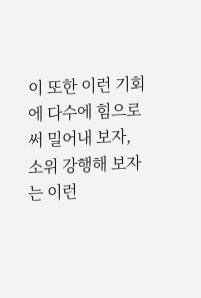이 또한 이런 기회에 다수에 힘으로써 밀어내 보자, 소위 강행해 보자는 이런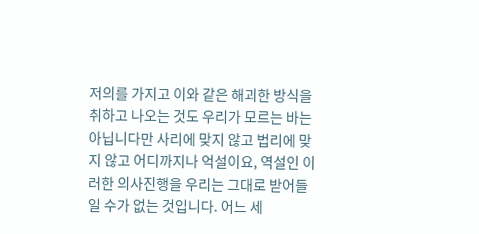저의를 가지고 이와 같은 해괴한 방식을 취하고 나오는 것도 우리가 모르는 바는 아닙니다만 사리에 맞지 않고 법리에 맞지 않고 어디까지나 억설이요, 역설인 이러한 의사진행을 우리는 그대로 받어들일 수가 없는 것입니다. 어느 세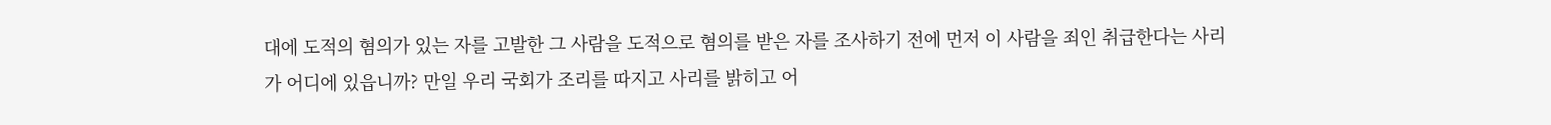대에 도적의 혐의가 있는 자를 고발한 그 사람을 도적으로 혐의를 받은 자를 조사하기 전에 먼저 이 사람을 죄인 취급한다는 사리가 어디에 있읍니까? 만일 우리 국회가 조리를 따지고 사리를 밝히고 어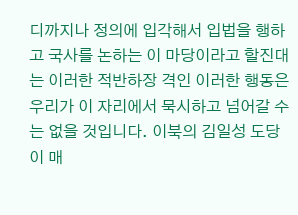디까지나 정의에 입각해서 입법을 행하고 국사를 논하는 이 마당이라고 할진대는 이러한 적반하장 격인 이러한 행동은 우리가 이 자리에서 묵시하고 넘어갈 수는 없을 것입니다. 이북의 김일성 도당이 매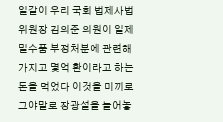일같이 우리 국회 법제사법위원장 김의준 의원이 일제 밀수품 부정처분에 관련해 가지고 몇억 환이라고 하는 돈을 먹었다 이것을 미끼로 그야말로 장광설을 늘어놓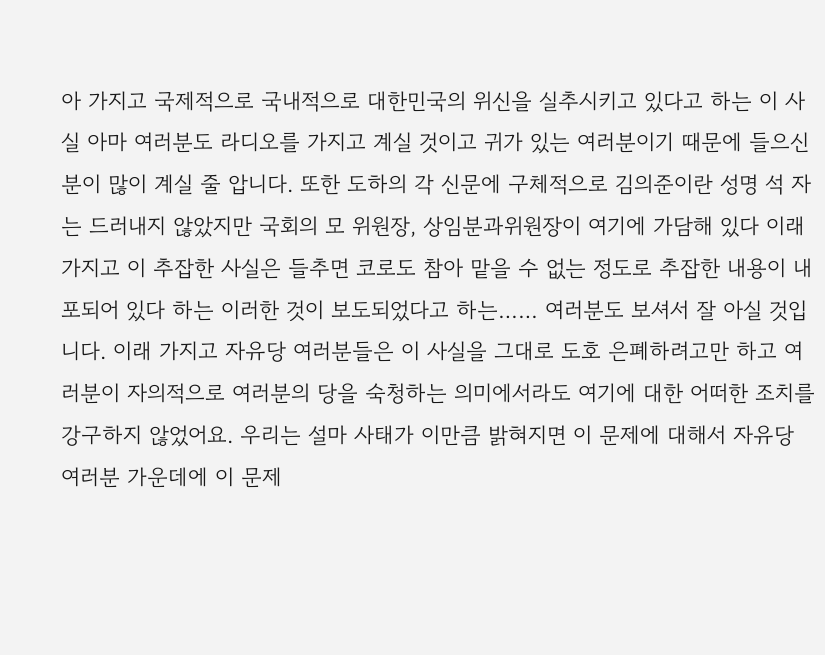아 가지고 국제적으로 국내적으로 대한민국의 위신을 실추시키고 있다고 하는 이 사실 아마 여러분도 라디오를 가지고 계실 것이고 귀가 있는 여러분이기 때문에 들으신 분이 많이 계실 줄 압니다. 또한 도하의 각 신문에 구체적으로 김의준이란 성명 석 자는 드러내지 않았지만 국회의 모 위원장, 상임분과위원장이 여기에 가담해 있다 이래 가지고 이 추잡한 사실은 들추면 코로도 참아 맡을 수 없는 정도로 추잡한 내용이 내포되어 있다 하는 이러한 것이 보도되었다고 하는…… 여러분도 보셔서 잘 아실 것입니다. 이래 가지고 자유당 여러분들은 이 사실을 그대로 도호 은폐하려고만 하고 여러분이 자의적으로 여러분의 당을 숙청하는 의미에서라도 여기에 대한 어떠한 조치를 강구하지 않었어요. 우리는 설마 사태가 이만큼 밝혀지면 이 문제에 대해서 자유당 여러분 가운데에 이 문제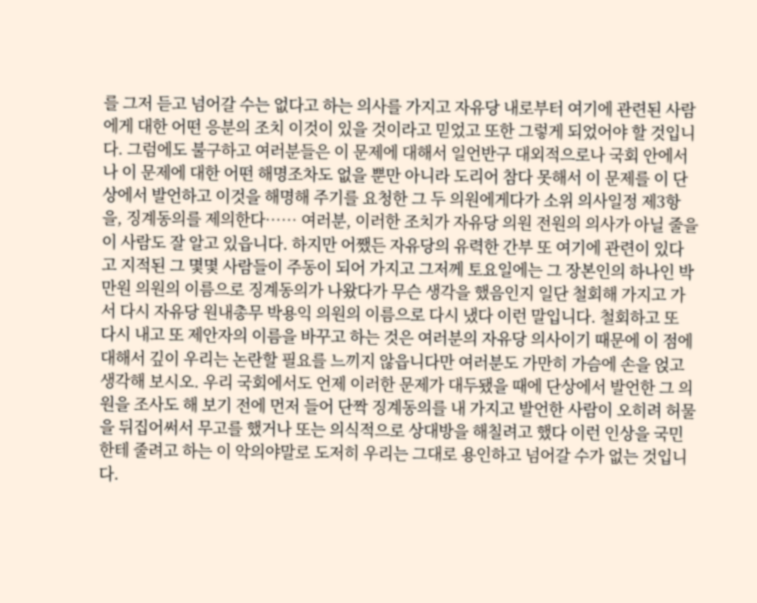를 그저 듣고 넘어갈 수는 없다고 하는 의사를 가지고 자유당 내로부터 여기에 관련된 사람에게 대한 어떤 응분의 조치 이것이 있을 것이라고 믿었고 또한 그렇게 되었어야 할 것입니다. 그럼에도 불구하고 여러분들은 이 문제에 대해서 일언반구 대외적으로나 국회 안에서나 이 문제에 대한 어떤 해명조차도 없을 뿐만 아니라 도리어 참다 못해서 이 문제를 이 단상에서 발언하고 이것을 해명해 주기를 요청한 그 두 의원에게다가 소위 의사일정 제3항을, 징계동의를 제의한다…… 여러분, 이러한 조치가 자유당 의원 전원의 의사가 아닐 줄을 이 사람도 잘 알고 있읍니다. 하지만 어쨌든 자유당의 유력한 간부 또 여기에 관련이 있다고 지적된 그 몇몇 사람들이 주동이 되어 가지고 그저께 토요일에는 그 장본인의 하나인 박만원 의원의 이름으로 징계동의가 나왔다가 무슨 생각을 했음인지 일단 철회해 가지고 가서 다시 자유당 원내총무 박용익 의원의 이름으로 다시 냈다 이런 말입니다. 철회하고 또 다시 내고 또 제안자의 이름을 바꾸고 하는 것은 여러분의 자유당 의사이기 때문에 이 점에 대해서 깊이 우리는 논란할 필요를 느끼지 않읍니다만 여러분도 가만히 가슴에 손을 얹고 생각해 보시오. 우리 국회에서도 언제 이러한 문제가 대두됐을 때에 단상에서 발언한 그 의원을 조사도 해 보기 전에 먼저 들어 단짝 징계동의를 내 가지고 발언한 사람이 오히려 허물을 뒤집어써서 무고를 했거나 또는 의식적으로 상대방을 해칠려고 했다 이런 인상을 국민한테 줄려고 하는 이 악의야말로 도저히 우리는 그대로 용인하고 넘어갈 수가 없는 것입니다.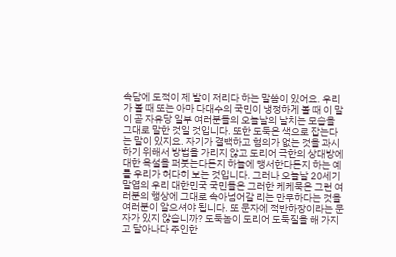속담에 도적이 제 발이 저리다 하는 말씀이 있어요. 우리가 볼 때 또는 아마 다대수의 국민이 냉정하게 볼 때 이 말이 곧 자유당 일부 여러분들의 오늘날의 날치는 모습을 그대로 말한 것일 것입니다. 또한 도둑은 색으로 잡는다는 말이 있지요. 자기가 결백하고 혐의가 없는 것을 과시하기 위해서 방법을 가리지 않고 도리어 극한의 상대방에 대한 욕설을 퍼붓는다든지 하늘에 맹서한다든지 하는 예를 우리가 허다히 보는 것입니다. 그러나 오늘날 20세기 말엽의 우리 대한민국 국민들은 그러한 케케묵은 그런 여러분의 행상에 그대로 속아넘어갈 리는 만무하다는 것을 여러분이 알으셔야 됩니다. 또 문자에 적반하장이라는 문자가 있지 않습니까? 도둑놈이 도리어 도둑질을 해 가지고 달아나다 주인한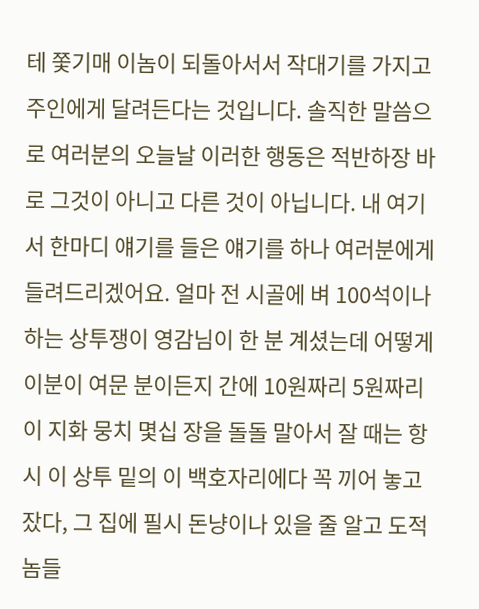테 쫓기매 이놈이 되돌아서서 작대기를 가지고 주인에게 달려든다는 것입니다. 솔직한 말씀으로 여러분의 오늘날 이러한 행동은 적반하장 바로 그것이 아니고 다른 것이 아닙니다. 내 여기서 한마디 얘기를 들은 얘기를 하나 여러분에게 들려드리겠어요. 얼마 전 시골에 벼 100석이나 하는 상투쟁이 영감님이 한 분 계셨는데 어떻게 이분이 여문 분이든지 간에 10원짜리 5원짜리 이 지화 뭉치 몇십 장을 돌돌 말아서 잘 때는 항시 이 상투 밑의 이 백호자리에다 꼭 끼어 놓고 잤다, 그 집에 필시 돈냥이나 있을 줄 알고 도적놈들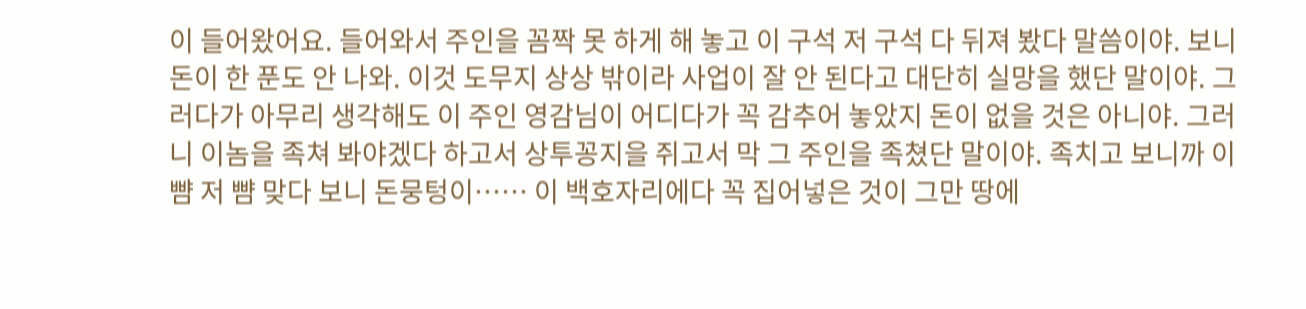이 들어왔어요. 들어와서 주인을 꼼짝 못 하게 해 놓고 이 구석 저 구석 다 뒤져 봤다 말씀이야. 보니 돈이 한 푼도 안 나와. 이것 도무지 상상 밖이라 사업이 잘 안 된다고 대단히 실망을 했단 말이야. 그러다가 아무리 생각해도 이 주인 영감님이 어디다가 꼭 감추어 놓았지 돈이 없을 것은 아니야. 그러니 이놈을 족쳐 봐야겠다 하고서 상투꽁지을 쥐고서 막 그 주인을 족쳤단 말이야. 족치고 보니까 이 뺨 저 뺨 맞다 보니 돈뭉텅이…… 이 백호자리에다 꼭 집어넣은 것이 그만 땅에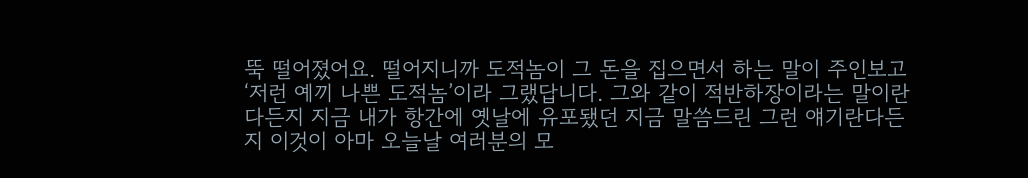뚝 떨어졌어요. 떨어지니까 도적놈이 그 돈을 집으면서 하는 말이 주인보고 ‘저런 예끼 나쁜 도적놈’이라 그랬답니다. 그와 같이 적반하장이라는 말이란다든지 지금 내가 항간에 옛날에 유포됐던 지금 말씀드린 그런 얘기란다든지 이것이 아마 오늘날 여러분의 모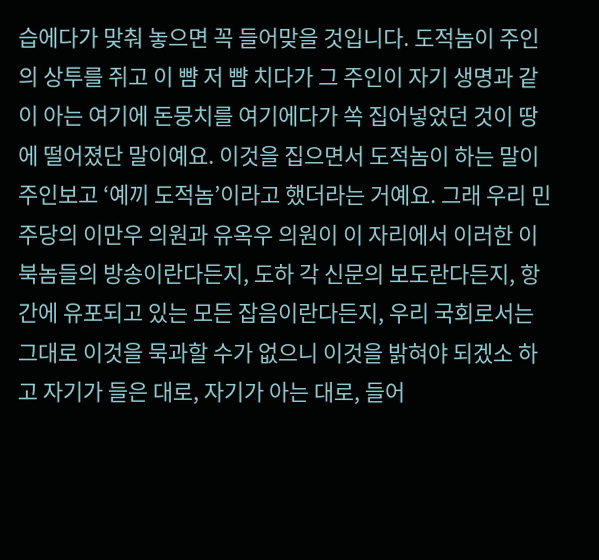습에다가 맞춰 놓으면 꼭 들어맞을 것입니다. 도적놈이 주인의 상투를 쥐고 이 뺨 저 뺨 치다가 그 주인이 자기 생명과 같이 아는 여기에 돈뭉치를 여기에다가 쏙 집어넣었던 것이 땅에 떨어졌단 말이예요. 이것을 집으면서 도적놈이 하는 말이 주인보고 ‘예끼 도적놈’이라고 했더라는 거예요. 그래 우리 민주당의 이만우 의원과 유옥우 의원이 이 자리에서 이러한 이북놈들의 방송이란다든지, 도하 각 신문의 보도란다든지, 항간에 유포되고 있는 모든 잡음이란다든지, 우리 국회로서는 그대로 이것을 묵과할 수가 없으니 이것을 밝혀야 되겠소 하고 자기가 들은 대로, 자기가 아는 대로, 들어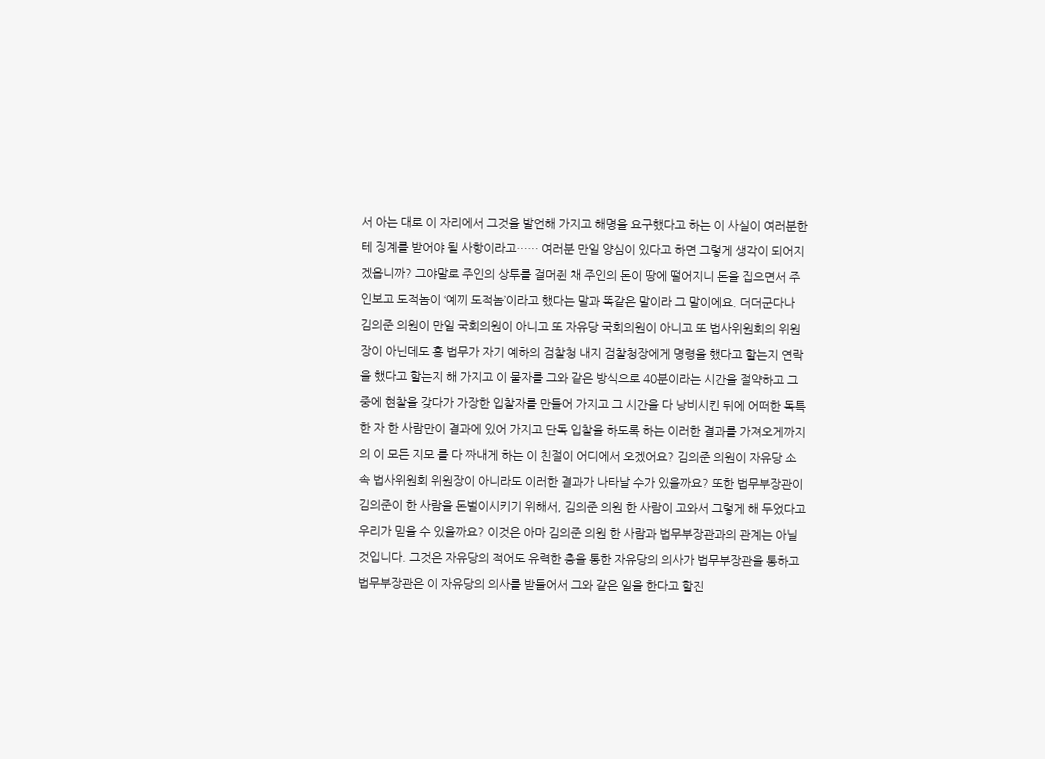서 아는 대로 이 자리에서 그것을 발언해 가지고 해명을 요구했다고 하는 이 사실이 여러분한테 징계를 받어야 될 사항이라고…… 여러분 만일 양심이 있다고 하면 그렇게 생각이 되어지겠읍니까? 그야말로 주인의 상투를 걸머쥔 채 주인의 돈이 땅에 떨어지니 돈을 집으면서 주인보고 도적놈이 ‘예끼 도적놈’이라고 했다는 말과 똑같은 말이라 그 말이에요. 더더군다나 김의준 의원이 만일 국회의원이 아니고 또 자유당 국회의원이 아니고 또 법사위원회의 위원장이 아닌데도 홍 법무가 자기 예하의 검찰청 내지 검찰청장에게 명령을 했다고 할는지 연락을 했다고 할는지 해 가지고 이 물자를 그와 같은 방식으로 40분이라는 시간을 절약하고 그중에 현찰을 갖다가 가장한 입찰자를 만들어 가지고 그 시간을 다 낭비시킨 뒤에 어떠한 독특한 자 한 사람만이 결과에 있어 가지고 단독 입찰을 하도록 하는 이러한 결과를 가져오게까지의 이 모든 지모 를 다 짜내게 하는 이 친절이 어디에서 오겠어요? 김의준 의원이 자유당 소속 법사위원회 위원장이 아니라도 이러한 결과가 나타날 수가 있을까요? 또한 법무부장관이 김의준이 한 사람을 돈벌이시키기 위해서, 김의준 의원 한 사람이 고와서 그렇게 해 두었다고 우리가 믿을 수 있을까요? 이것은 아마 김의준 의원 한 사람과 법무부장관과의 관계는 아닐 것입니다. 그것은 자유당의 적어도 유력한 층을 통한 자유당의 의사가 법무부장관을 통하고 법무부장관은 이 자유당의 의사를 받들어서 그와 같은 일을 한다고 할진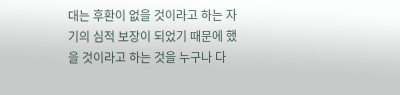대는 후환이 없을 것이라고 하는 자기의 심적 보장이 되었기 때문에 했을 것이라고 하는 것을 누구나 다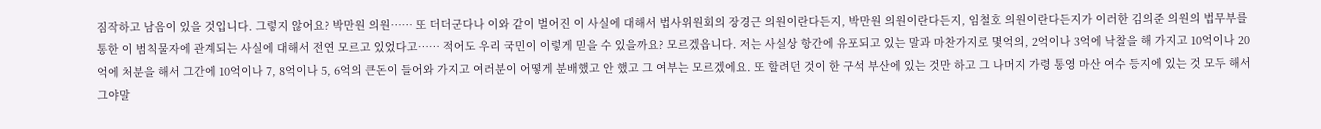짐작하고 남음이 있을 것입니다. 그렇지 않어요? 박만원 의원…… 또 더더군다나 이와 같이 벌어진 이 사실에 대해서 법사위원회의 장경근 의원이란다든지, 박만원 의원이란다든지, 임철호 의원이란다든지가 이러한 김의준 의원의 법무부를 통한 이 범칙물자에 관계되는 사실에 대해서 전연 모르고 있었다고…… 적어도 우리 국민이 이렇게 믿을 수 있을까요? 모르겠읍니다. 저는 사실상 항간에 유포되고 있는 말과 마찬가지로 몇억의, 2억이나 3억에 낙찰을 해 가지고 10억이나 20억에 처분을 해서 그간에 10억이나 7, 8억이나 5, 6억의 큰돈이 들어와 가지고 여러분이 어떻게 분배했고 안 했고 그 여부는 모르겠에요. 또 할려던 것이 한 구석 부산에 있는 것만 하고 그 나머지 가령 통영 마산 여수 등지에 있는 것 모두 해서 그야말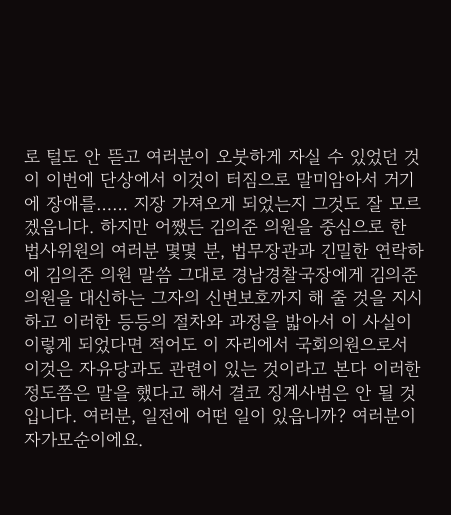로 털도 안 뜯고 여러분이 오붓하게 자실 수 있었던 것이 이번에 단상에서 이것이 터짐으로 말미암아서 거기에 장애를…… 지장 가져오게 되었는지 그것도 잘 모르겠읍니다. 하지만 어쨌든 김의준 의원을 중심으로 한 법사위원의 여러분 몇몇 분, 법무장관과 긴밀한 연락하에 김의준 의원 말씀 그대로 경남경찰국장에게 김의준 의원을 대신하는 그자의 신변보호까지 해 줄 것을 지시하고 이러한 등등의 절차와 과정을 밟아서 이 사실이 이렇게 되었다면 적어도 이 자리에서 국회의원으로서 이것은 자유당과도 관련이 있는 것이라고 본다 이러한 정도쯤은 말을 했다고 해서 결코 징계사범은 안 될 것입니다. 여러분, 일전에 어떤 일이 있읍니까? 여러분이 자가모순이에요.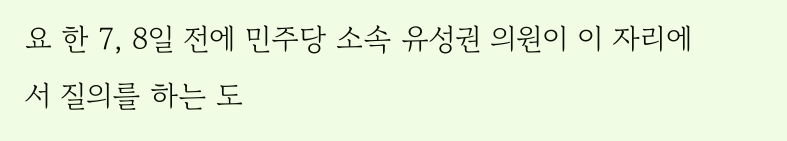요 한 7, 8일 전에 민주당 소속 유성권 의원이 이 자리에서 질의를 하는 도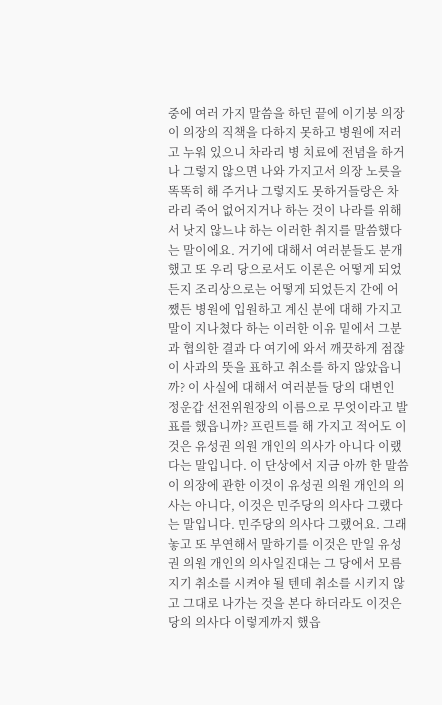중에 여러 가지 말씀을 하던 끝에 이기붕 의장이 의장의 직책을 다하지 못하고 병원에 저러고 누워 있으니 차라리 병 치료에 전념을 하거나 그렇지 않으면 나와 가지고서 의장 노릇을 똑똑히 해 주거나 그렇지도 못하거들랑은 차라리 죽어 없어지거나 하는 것이 나라를 위해서 낫지 않느냐 하는 이러한 취지를 말씀했다는 말이에요. 거기에 대해서 여러분들도 분개했고 또 우리 당으로서도 이론은 어떻게 되었든지 조리상으로는 어떻게 되었든지 간에 어쨌든 병원에 입원하고 계신 분에 대해 가지고 말이 지나쳤다 하는 이러한 이유 밑에서 그분과 협의한 결과 다 여기에 와서 깨끗하게 점잖이 사과의 뜻을 표하고 취소를 하지 않았읍니까? 이 사실에 대해서 여러분들 당의 대변인 정운갑 선전위원장의 이름으로 무엇이라고 발표를 했읍니까? 프린트를 해 가지고 적어도 이것은 유성권 의원 개인의 의사가 아니다 이랬다는 말입니다. 이 단상에서 지금 아까 한 말씀 이 의장에 관한 이것이 유성권 의원 개인의 의사는 아니다, 이것은 민주당의 의사다 그랬다는 말입니다. 민주당의 의사다 그랬어요. 그래 놓고 또 부연해서 말하기를 이것은 만일 유성권 의원 개인의 의사일진대는 그 당에서 모름지기 취소를 시켜야 될 텐데 취소를 시키지 않고 그대로 나가는 것을 본다 하더라도 이것은 당의 의사다 이렇게까지 했읍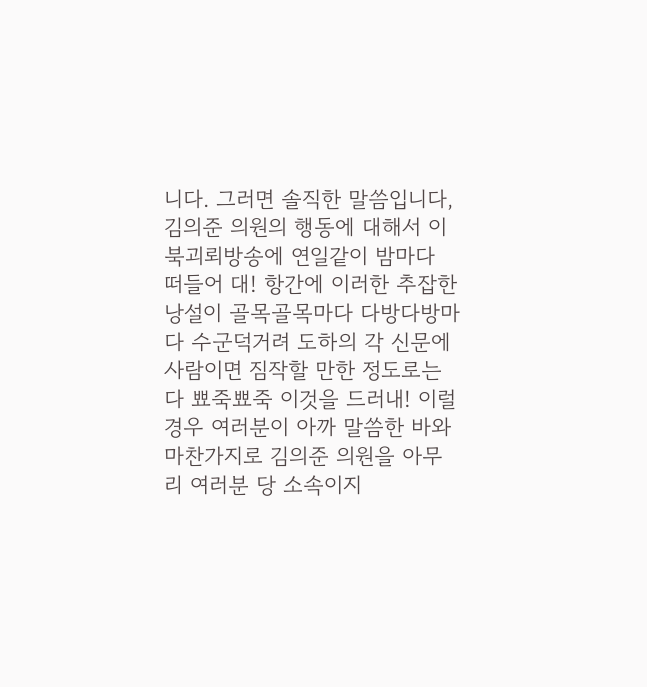니다. 그러면 솔직한 말씀입니다, 김의준 의원의 행동에 대해서 이북괴뢰방송에 연일같이 밤마다 떠들어 대! 항간에 이러한 추잡한 낭설이 골목골목마다 다방다방마다 수군덕거려 도하의 각 신문에 사람이면 짐작할 만한 정도로는 다 뾰죽뾰죽 이것을 드러내! 이럴 경우 여러분이 아까 말씀한 바와 마찬가지로 김의준 의원을 아무리 여러분 당 소속이지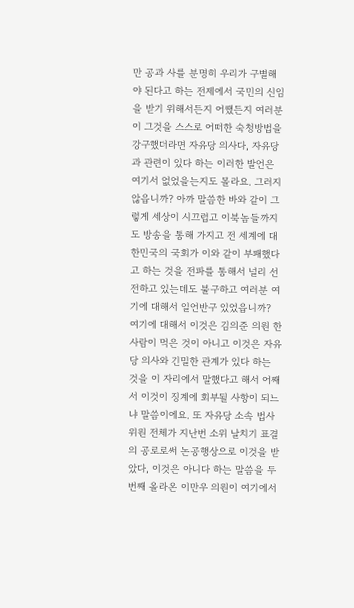만 공과 사를 분명히 우리가 구별해야 된다고 하는 전제에서 국민의 신임을 받기 위해서든지 어쨌든지 여러분이 그것을 스스로 어떠한 숙청방법을 강구했더라면 자유당 의사다, 자유당과 관련이 있다 하는 이러한 발언은 여기서 없었을는지도 몰라요. 그러지 않읍니까? 아까 말씀한 바와 같이 그렇게 세상이 시끄럽고 이북놈들까지도 방송을 통해 가지고 전 세계에 대한민국의 국회가 이와 같이 부패했다고 하는 것을 전파를 통해서 널리 선전하고 있는데도 불구하고 여러분 여기에 대해서 일언반구 있었읍니까? 여기에 대해서 이것은 김의준 의원 한 사람이 먹은 것이 아니고 이것은 자유당 의사와 긴밀한 관계가 있다 하는 것을 이 자리에서 말했다고 해서 어째서 이것이 징계에 회부될 사항이 되느냐 말씀이에요. 또 자유당 소속 법사위원 전체가 지난번 소위 날치기 표결의 공로로써 논공행상으로 이것을 받았다, 이것은 아니다 하는 말씀을 두 번째 올라온 이만우 의원이 여기에서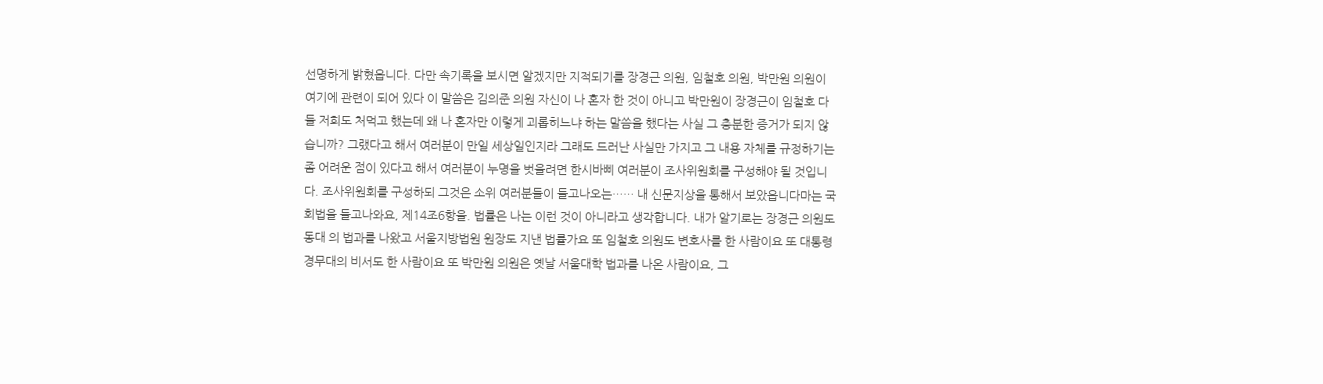선명하게 밝혔읍니다. 다만 속기록을 보시면 알겠지만 지적되기를 장경근 의원, 임철호 의원, 박만원 의원이 여기에 관련이 되어 있다 이 말씀은 김의준 의원 자신이 나 혼자 한 것이 아니고 박만원이 장경근이 임철호 다들 저희도 처먹고 했는데 왜 나 혼자만 이렇게 괴롭히느냐 하는 말씀을 했다는 사실 그 충분한 증거가 되지 않습니까? 그랬다고 해서 여러분이 만일 세상일인지라 그래도 드러난 사실만 가지고 그 내용 자체를 규정하기는 좀 어려운 점이 있다고 해서 여러분이 누명을 벗을려면 한시바삐 여러분이 조사위원회를 구성해야 될 것입니다. 조사위원회를 구성하되 그것은 소위 여러분들이 들고나오는…… 내 신문지상을 통해서 보았읍니다마는 국회법을 들고나와요, 제14조6항을. 법률은 나는 이런 것이 아니라고 생각합니다. 내가 알기로는 장경근 의원도 동대 의 법과를 나왔고 서울지방법원 원장도 지낸 법률가요 또 임철호 의원도 변호사를 한 사람이요 또 대통령 경무대의 비서도 한 사람이요 또 박만원 의원은 옛날 서울대학 법과를 나온 사람이요, 그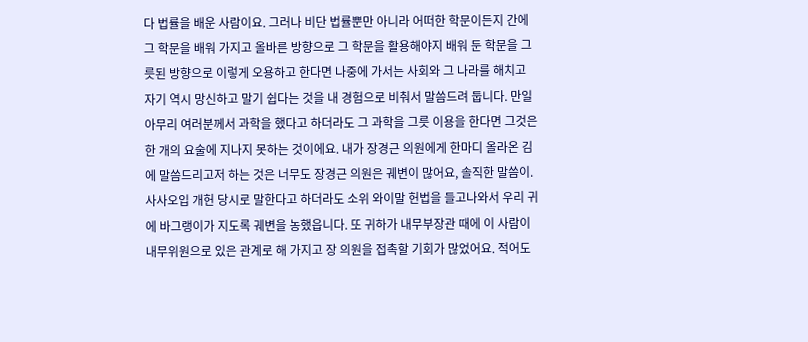다 법률을 배운 사람이요. 그러나 비단 법률뿐만 아니라 어떠한 학문이든지 간에 그 학문을 배워 가지고 올바른 방향으로 그 학문을 활용해야지 배워 둔 학문을 그릇된 방향으로 이렇게 오용하고 한다면 나중에 가서는 사회와 그 나라를 해치고 자기 역시 망신하고 말기 쉽다는 것을 내 경험으로 비춰서 말씀드려 둡니다. 만일 아무리 여러분께서 과학을 했다고 하더라도 그 과학을 그릇 이용을 한다면 그것은 한 개의 요술에 지나지 못하는 것이에요. 내가 장경근 의원에게 한마디 올라온 김에 말씀드리고저 하는 것은 너무도 장경근 의원은 궤변이 많어요, 솔직한 말씀이. 사사오입 개헌 당시로 말한다고 하더라도 소위 와이말 헌법을 들고나와서 우리 귀에 바그랭이가 지도록 궤변을 농했읍니다. 또 귀하가 내무부장관 때에 이 사람이 내무위원으로 있은 관계로 해 가지고 장 의원을 접촉할 기회가 많었어요. 적어도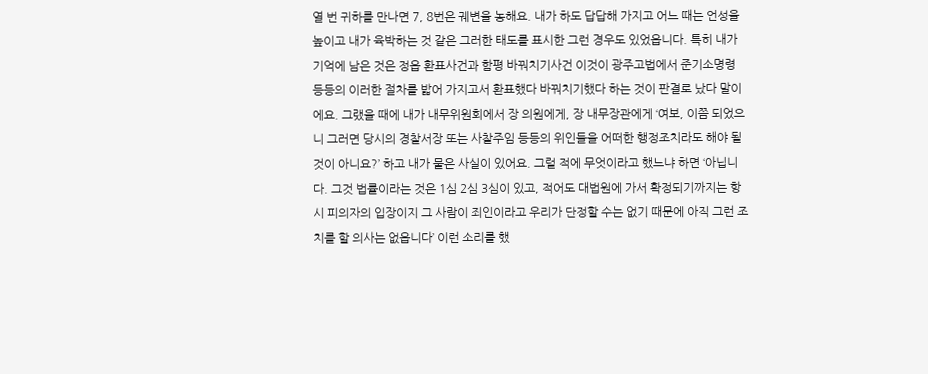열 번 귀하를 만나면 7, 8번은 궤변을 농해요. 내가 하도 답답해 가지고 어느 때는 언성을 높이고 내가 육박하는 것 같은 그러한 태도를 표시한 그런 경우도 있었읍니다. 특히 내가 기억에 남은 것은 정읍 환표사건과 함평 바꿔치기사건 이것이 광주고법에서 준기소명령 등등의 이러한 절차를 밟어 가지고서 환표했다 바꿔치기했다 하는 것이 판결로 났다 말이에요. 그랬을 때에 내가 내무위원회에서 장 의원에게, 장 내무장관에게 ‘여보, 이쯤 되었으니 그러면 당시의 경찰서장 또는 사찰주임 등등의 위인들을 어떠한 행정조치라도 해야 될 것이 아니요?’ 하고 내가 물은 사실이 있어요. 그럴 적에 무엇이라고 했느냐 하면 ‘아닙니다. 그것 법률이라는 것은 1심 2심 3심이 있고, 적어도 대법원에 가서 확정되기까지는 항시 피의자의 입장이지 그 사람이 죄인이라고 우리가 단정할 수는 없기 때문에 아직 그런 조치를 할 의사는 없읍니다’ 이런 소리를 했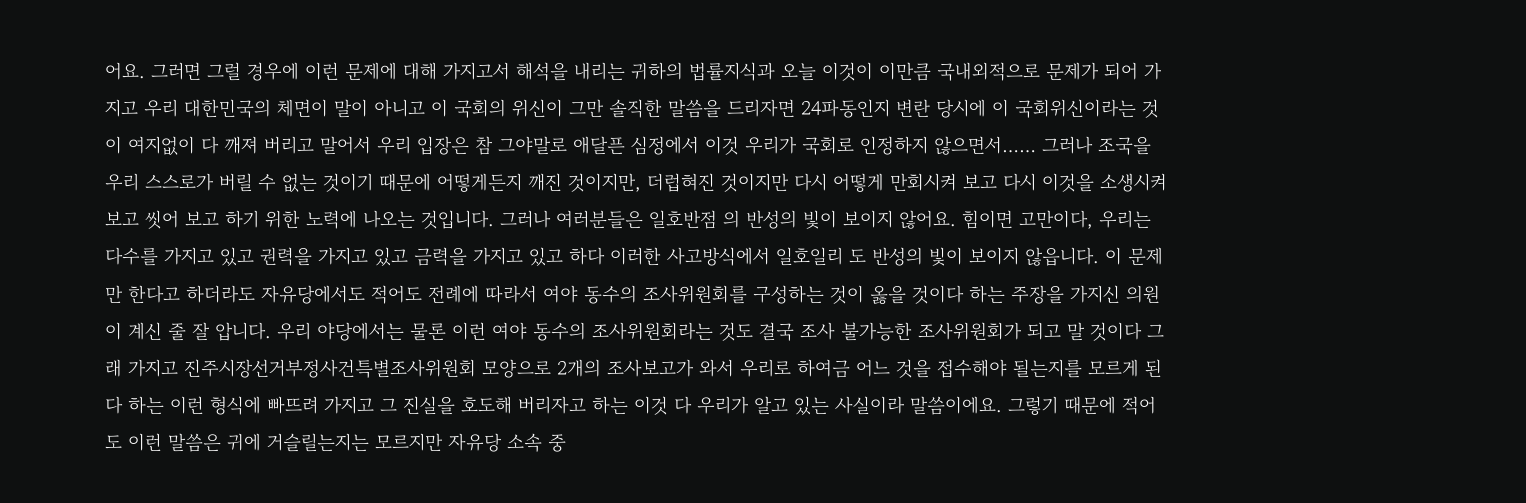어요. 그러면 그럴 경우에 이런 문제에 대해 가지고서 해석을 내리는 귀하의 법률지식과 오늘 이것이 이만큼 국내외적으로 문제가 되어 가지고 우리 대한민국의 체면이 말이 아니고 이 국회의 위신이 그만 솔직한 말씀을 드리자면 24파동인지 변란 당시에 이 국회위신이라는 것이 여지없이 다 깨져 버리고 말어서 우리 입장은 참 그야말로 애달픈 심정에서 이것 우리가 국회로 인정하지 않으면서…… 그러나 조국을 우리 스스로가 버릴 수 없는 것이기 때문에 어떻게든지 깨진 것이지만, 더럽혀진 것이지만 다시 어떻게 만회시켜 보고 다시 이것을 소생시켜 보고 씻어 보고 하기 위한 노력에 나오는 것입니다. 그러나 여러분들은 일호반점 의 반성의 빛이 보이지 않어요. 힘이면 고만이다, 우리는 다수를 가지고 있고 권력을 가지고 있고 금력을 가지고 있고 하다 이러한 사고방식에서 일호일리 도 반성의 빛이 보이지 않읍니다. 이 문제만 한다고 하더라도 자유당에서도 적어도 전례에 따라서 여야 동수의 조사위원회를 구성하는 것이 옳을 것이다 하는 주장을 가지신 의원이 계신 줄 잘 압니다. 우리 야당에서는 물론 이런 여야 동수의 조사위원회라는 것도 결국 조사 불가능한 조사위원회가 되고 말 것이다 그래 가지고 진주시장선거부정사건특별조사위원회 모양으로 2개의 조사보고가 와서 우리로 하여금 어느 것을 접수해야 될는지를 모르게 된다 하는 이런 형식에 빠뜨려 가지고 그 진실을 호도해 버리자고 하는 이것 다 우리가 알고 있는 사실이라 말씀이에요. 그렇기 때문에 적어도 이런 말씀은 귀에 거슬릴는지는 모르지만 자유당 소속 중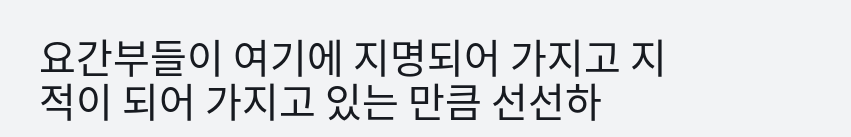요간부들이 여기에 지명되어 가지고 지적이 되어 가지고 있는 만큼 선선하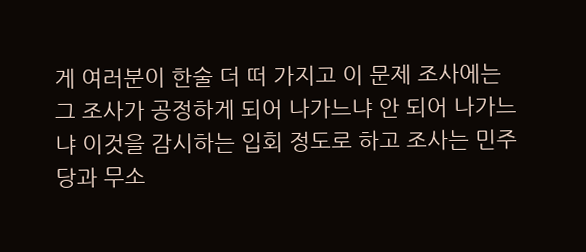게 여러분이 한술 더 떠 가지고 이 문제 조사에는 그 조사가 공정하게 되어 나가느냐 안 되어 나가느냐 이것을 감시하는 입회 정도로 하고 조사는 민주당과 무소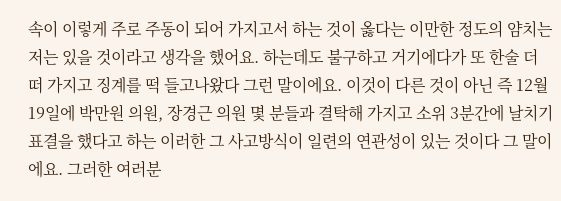속이 이렇게 주로 주동이 되어 가지고서 하는 것이 옳다는 이만한 정도의 얌치는 저는 있을 것이라고 생각을 했어요. 하는데도 불구하고 거기에다가 또 한술 더 떠 가지고 징계를 떡 들고나왔다 그런 말이에요. 이것이 다른 것이 아닌 즉 12월 19일에 박만원 의원, 장경근 의원 몇 분들과 결탁해 가지고 소위 3분간에 날치기 표결을 했다고 하는 이러한 그 사고방식이 일련의 연관성이 있는 것이다 그 말이에요. 그러한 여러분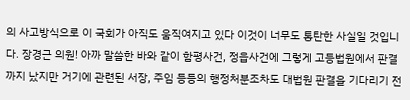의 사고방식으로 이 국회가 아직도 움직여지고 있다 이것이 너무도 통탄한 사실일 것입니다. 장경근 의원! 아까 말씀한 바와 같이 함평사건, 정읍사건에 그렇게 고등법원에서 판결까지 났지만 거기에 관련된 서장, 주임 등등의 행정처분조차도 대법원 판결을 기다리기 전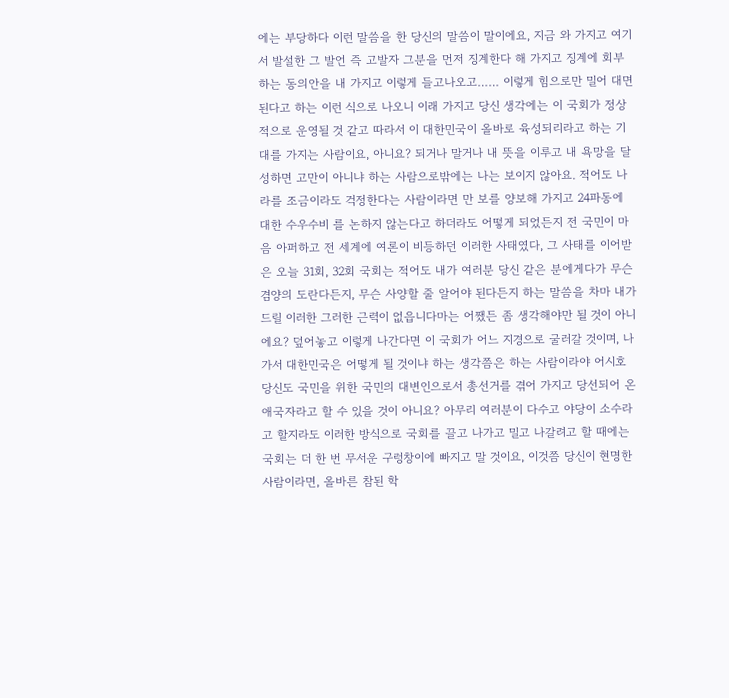에는 부당하다 이런 말씀을 한 당신의 말씀이 말이에요, 지금 와 가지고 여기서 발설한 그 발언 즉 고발자 그분을 먼저 징계한다 해 가지고 징계에 회부하는 동의안을 내 가지고 이렇게 들고나오고…… 이렇게 힘으로만 밀어 대면 된다고 하는 이런 식으로 나오니 이래 가지고 당신 생각에는 이 국회가 정상적으로 운영될 것 같고 따라서 이 대한민국이 올바로 육성되리라고 하는 기대를 가지는 사람이요, 아니요? 되거나 말거나 내 뜻을 이루고 내 욕망을 달성하면 고만이 아니냐 하는 사람으로밖에는 나는 보이지 않아요. 적어도 나라를 조금이라도 걱정한다는 사람이라면 만 보를 양보해 가지고 24파동에 대한 수우수비 를 논하지 않는다고 하더라도 어떻게 되었든지 전 국민이 마음 아퍼하고 전 세계에 여론이 비등하던 이러한 사태였다, 그 사태를 이어받은 오늘 31회, 32회 국회는 적어도 내가 여러분 당신 같은 분에게다가 무슨 겸양의 도란다든지, 무슨 사양할 줄 알어야 된다든지 하는 말씀을 차마 내가 드릴 이러한 그러한 근력이 없읍니다마는 어쨌든 좀 생각해야만 될 것이 아니에요? 덮어놓고 이렇게 나간다면 이 국회가 어느 지경으로 굴러갈 것이며, 나가서 대한민국은 어떻게 될 것이냐 하는 생각쯤은 하는 사람이라야 어시호 당신도 국민을 위한 국민의 대변인으로서 총선거를 겪어 가지고 당선되어 온 애국자라고 할 수 있을 것이 아니요? 아무리 여러분이 다수고 야당이 소수라고 할지라도 이러한 방식으로 국회를 끌고 나가고 밀고 나갈려고 할 때에는 국회는 더 한 번 무서운 구렁창이에 빠지고 말 것이요, 이것쯤 당신이 현명한 사람이라면, 올바른 참된 학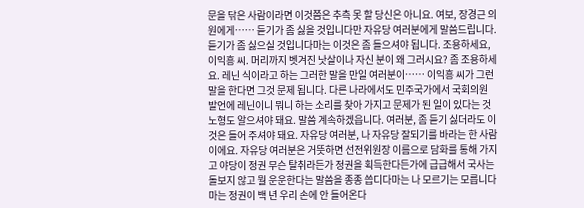문을 닦은 사람이라면 이것쯤은 추측 못 할 당신은 아니요. 여보, 장경근 의원에게…… 듣기가 좀 싫을 것입니다만 자유당 여러분에게 말씀드립니다. 듣기가 좀 싫으실 것입니다마는 이것은 좀 들으셔야 됩니다. 조용하세요, 이익흥 씨. 머리까지 벳겨진 낫살이나 자신 분이 왜 그러시요? 좀 조용하세요. 레닌 식이라고 하는 그러한 말을 만일 여러분이…… 이익흥 씨가 그런 말을 한다면 그것 문제 됩니다. 다른 나라에서도 민주국가에서 국회의원 발언에 레닌이니 뭐니 하는 소리를 찾아 가지고 문제가 된 일이 있다는 것 노형도 알으셔야 돼요. 말씀 계속하겠읍니다. 여러분, 좀 듣기 싫더라도 이것은 들어 주셔야 돼요. 자유당 여러분, 나 자유당 잘되기를 바라는 한 사람이에요. 자유당 여러분은 거뜻하면 선전위원장 이름으로 담화를 통해 가지고 야당이 정권 무슨 탈취라든가 정권을 획득한다든가에 급급해서 국사는 돌보지 않고 뭘 운운한다는 말씀을 종종 씁디다마는 나 모르기는 모릅니다마는 정권이 백 년 우리 손에 안 들어온다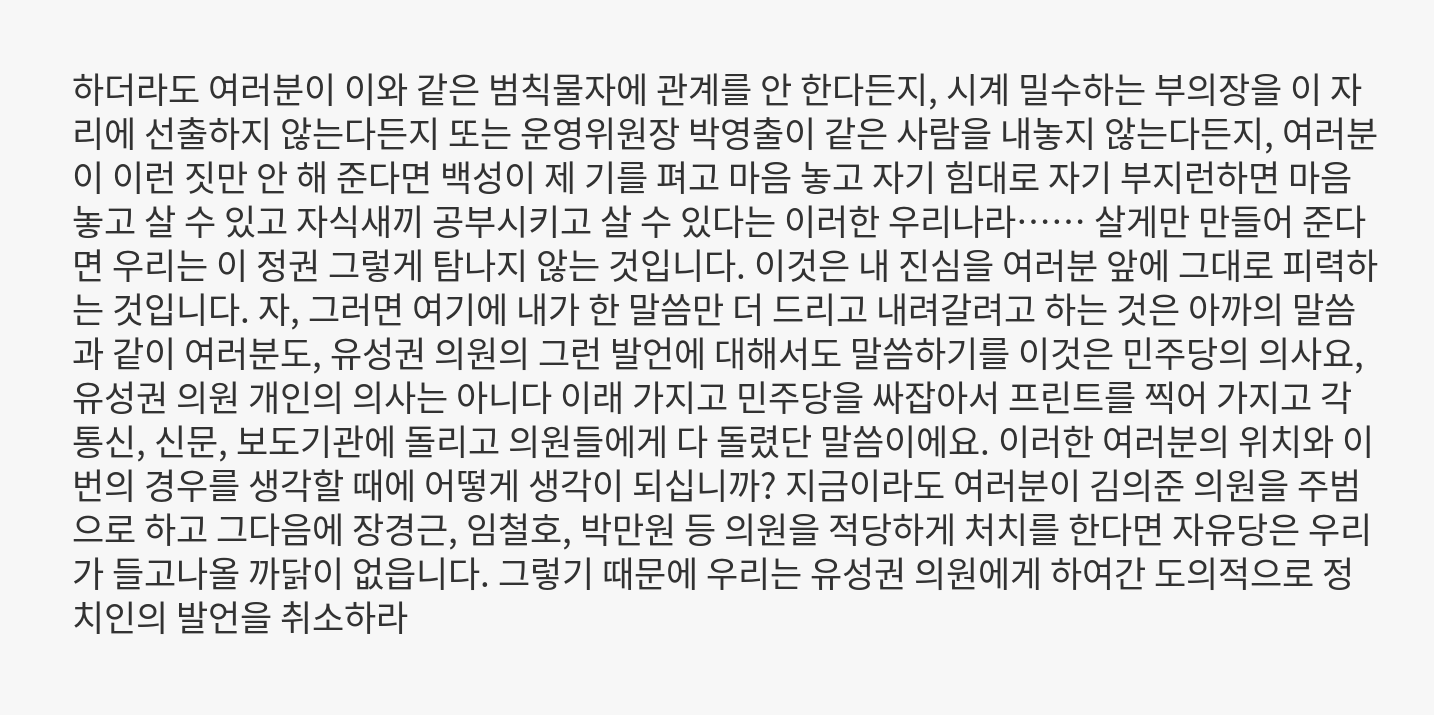하더라도 여러분이 이와 같은 범칙물자에 관계를 안 한다든지, 시계 밀수하는 부의장을 이 자리에 선출하지 않는다든지 또는 운영위원장 박영출이 같은 사람을 내놓지 않는다든지, 여러분이 이런 짓만 안 해 준다면 백성이 제 기를 펴고 마음 놓고 자기 힘대로 자기 부지런하면 마음 놓고 살 수 있고 자식새끼 공부시키고 살 수 있다는 이러한 우리나라…… 살게만 만들어 준다면 우리는 이 정권 그렇게 탐나지 않는 것입니다. 이것은 내 진심을 여러분 앞에 그대로 피력하는 것입니다. 자, 그러면 여기에 내가 한 말씀만 더 드리고 내려갈려고 하는 것은 아까의 말씀과 같이 여러분도, 유성권 의원의 그런 발언에 대해서도 말씀하기를 이것은 민주당의 의사요, 유성권 의원 개인의 의사는 아니다 이래 가지고 민주당을 싸잡아서 프린트를 찍어 가지고 각 통신, 신문, 보도기관에 돌리고 의원들에게 다 돌렸단 말씀이에요. 이러한 여러분의 위치와 이번의 경우를 생각할 때에 어떻게 생각이 되십니까? 지금이라도 여러분이 김의준 의원을 주범으로 하고 그다음에 장경근, 임철호, 박만원 등 의원을 적당하게 처치를 한다면 자유당은 우리가 들고나올 까닭이 없읍니다. 그렇기 때문에 우리는 유성권 의원에게 하여간 도의적으로 정치인의 발언을 취소하라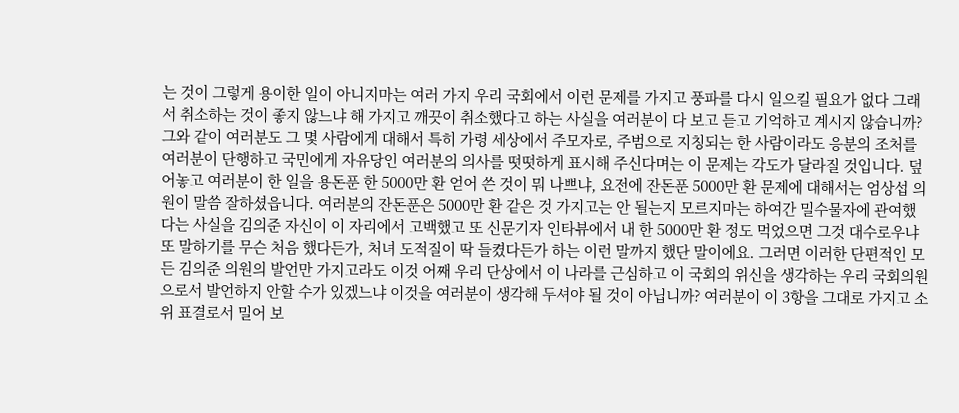는 것이 그렇게 용이한 일이 아니지마는 여러 가지 우리 국회에서 이런 문제를 가지고 풍파를 다시 일으킬 필요가 없다 그래서 취소하는 것이 좋지 않느냐 해 가지고 깨끗이 취소했다고 하는 사실을 여러분이 다 보고 듣고 기억하고 계시지 않습니까? 그와 같이 여러분도 그 몇 사람에게 대해서 특히 가령 세상에서 주모자로, 주범으로 지칭되는 한 사람이라도 응분의 조처를 여러분이 단행하고 국민에게 자유당인 여러분의 의사를 떳떳하게 표시해 주신다며는 이 문제는 각도가 달라질 것입니다. 덮어놓고 여러분이 한 일을 용돈푼 한 5000만 환 얻어 쓴 것이 뭐 나쁘냐, 요전에 잔돈푼 5000만 환 문제에 대해서는 엄상섭 의원이 말씀 잘하셨읍니다. 여러분의 잔돈푼은 5000만 환 같은 것 가지고는 안 될는지 모르지마는 하여간 밀수물자에 관여했다는 사실을 김의준 자신이 이 자리에서 고백했고 또 신문기자 인타뷰에서 내 한 5000만 환 정도 먹었으면 그것 대수로우냐 또 말하기를 무슨 처음 했다든가, 처녀 도적질이 딱 들켰다든가 하는 이런 말까지 했단 말이에요. 그러면 이러한 단편적인 모든 김의준 의원의 발언만 가지고라도 이것 어째 우리 단상에서 이 나라를 근심하고 이 국회의 위신을 생각하는 우리 국회의원으로서 발언하지 안할 수가 있겠느냐 이것을 여러분이 생각해 두셔야 될 것이 아닙니까? 여러분이 이 3항을 그대로 가지고 소위 표결로서 밀어 보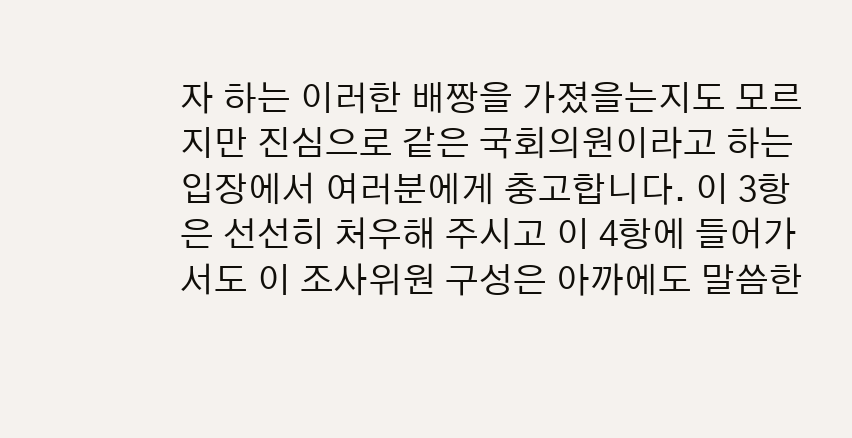자 하는 이러한 배짱을 가졌을는지도 모르지만 진심으로 같은 국회의원이라고 하는 입장에서 여러분에게 충고합니다. 이 3항은 선선히 처우해 주시고 이 4항에 들어가서도 이 조사위원 구성은 아까에도 말씀한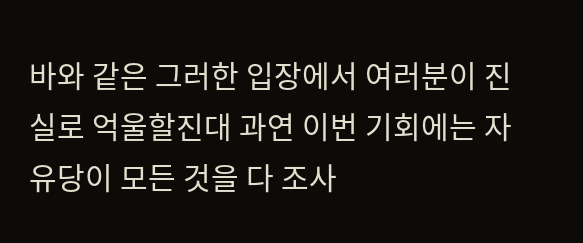바와 같은 그러한 입장에서 여러분이 진실로 억울할진대 과연 이번 기회에는 자유당이 모든 것을 다 조사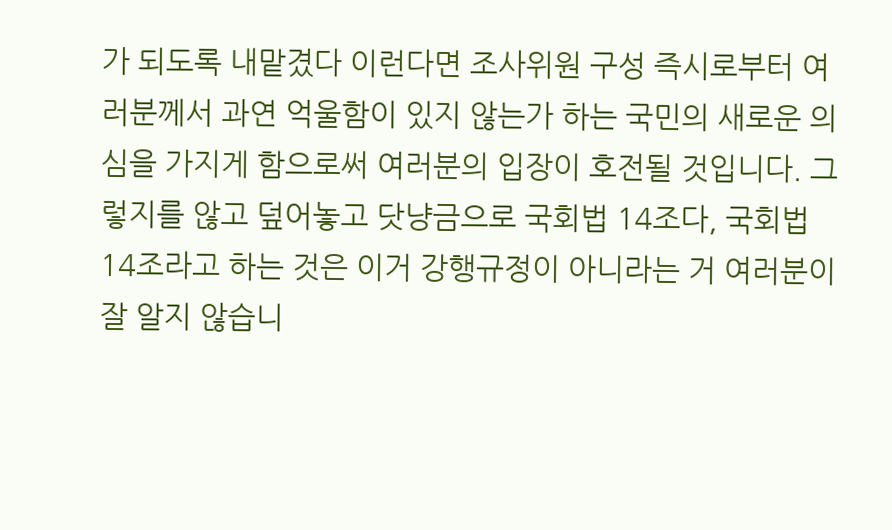가 되도록 내맡겼다 이런다면 조사위원 구성 즉시로부터 여러분께서 과연 억울함이 있지 않는가 하는 국민의 새로운 의심을 가지게 함으로써 여러분의 입장이 호전될 것입니다. 그렇지를 않고 덮어놓고 닷냥금으로 국회법 14조다, 국회법 14조라고 하는 것은 이거 강행규정이 아니라는 거 여러분이 잘 알지 않습니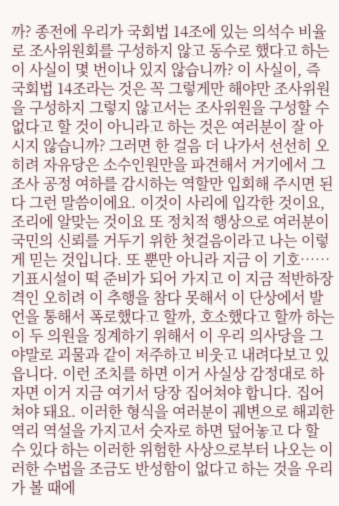까? 종전에 우리가 국회법 14조에 있는 의석수 비율로 조사위원회를 구성하지 않고 동수로 했다고 하는 이 사실이 몇 번이나 있지 않습니까? 이 사실이, 즉 국회법 14조라는 것은 꼭 그렇게만 해야만 조사위원을 구성하지 그렇지 않고서는 조사위원을 구성할 수 없다고 할 것이 아니라고 하는 것은 여러분이 잘 아시지 않습니까? 그러면 한 걸음 더 나가서 선선히 오히려 자유당은 소수인원만을 파견해서 거기에서 그 조사 공정 여하를 감시하는 역할만 입회해 주시면 된다 그런 말씀이에요. 이것이 사리에 입각한 것이요, 조리에 알맞는 것이요 또 정치적 행상으로 여러분이 국민의 신뢰를 거두기 위한 첫걸음이라고 나는 이렇게 믿는 것입니다. 또 뿐만 아니라 지금 이 기호…… 기표시설이 떡 준비가 되어 가지고 이 지금 적반하장 격인 오히려 이 추행을 참다 못해서 이 단상에서 발언을 통해서 폭로했다고 할까, 호소했다고 할까 하는 이 두 의원을 징계하기 위해서 이 우리 의사당을 그야말로 괴물과 같이 저주하고 비웃고 내려다보고 있읍니다. 이런 조치를 하면 이거 사실상 감정대로 하자면 이거 지금 여기서 당장 집어쳐야 합니다. 집어쳐야 돼요. 이러한 형식을 여러분이 궤변으로 해괴한 역리 역설을 가지고서 숫자로 하면 덮어놓고 다 할 수 있다 하는 이러한 위험한 사상으로부터 나오는 이러한 수법을 조금도 반성함이 없다고 하는 것을 우리가 볼 때에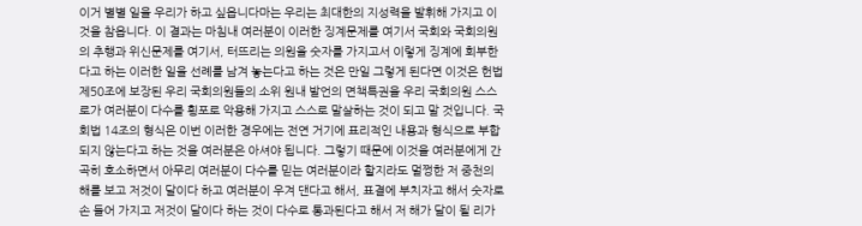이거 별별 일을 우리가 하고 싶읍니다마는 우리는 최대한의 지성력을 발휘해 가지고 이것을 참읍니다. 이 결과는 마침내 여러분이 이러한 징계문제를 여기서 국회와 국회의원의 추행과 위신문제를 여기서, 터뜨리는 의원을 숫자를 가지고서 이렇게 징계에 회부한다고 하는 이러한 일을 선례를 남겨 놓는다고 하는 것은 만일 그렇게 된다면 이것은 헌법 제50조에 보장된 우리 국회의원들의 소위 원내 발언의 면책특권을 우리 국회의원 스스로가 여러분이 다수를 횡포로 악용해 가지고 스스로 말살하는 것이 되고 말 것입니다. 국회법 14조의 형식은 이번 이러한 경우에는 전연 거기에 표리적인 내용과 형식으로 부합되지 않는다고 하는 것을 여러분은 아셔야 됩니다. 그렇기 때문에 이것을 여러분에게 간곡히 호소하면서 아무리 여러분이 다수를 믿는 여러분이라 할지라도 멀쩡한 저 중천의 해를 보고 저것이 달이다 하고 여러분이 우겨 댄다고 해서, 표결에 부치자고 해서 숫자로 손 들어 가지고 저것이 달이다 하는 것이 다수로 통과된다고 해서 저 해가 달이 될 리가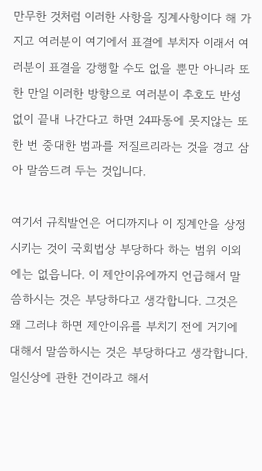만무한 것처럼 이러한 사항을 징계사항이다 해 가지고 여러분이 여기에서 표결에 부치자 이래서 여러분이 표결을 강행할 수도 없을 뿐만 아니라 또한 만일 이러한 방향으로 여러분이 추호도 반성 없이 끝내 나간다고 하면 24파동에 못지않는 또 한 번 중대한 범과를 저질르리라는 것을 경고 삼아 말씀드려 두는 것입니다.

여기서 규칙발언은 어디까지나 이 징계안을 상정시키는 것이 국회법상 부당하다 하는 범위 이외에는 없읍니다. 이 제안이유에까지 언급해서 말씀하시는 것은 부당하다고 생각합니다. 그것은 왜 그러냐 하면 제안이유를 부치기 전에 거기에 대해서 말씀하시는 것은 부당하다고 생각합니다. 일신상에 관한 건이라고 해서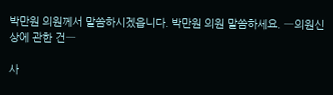박만원 의원께서 말씀하시겠읍니다. 박만원 의원 말씀하세요. ―의원신상에 관한 건―

사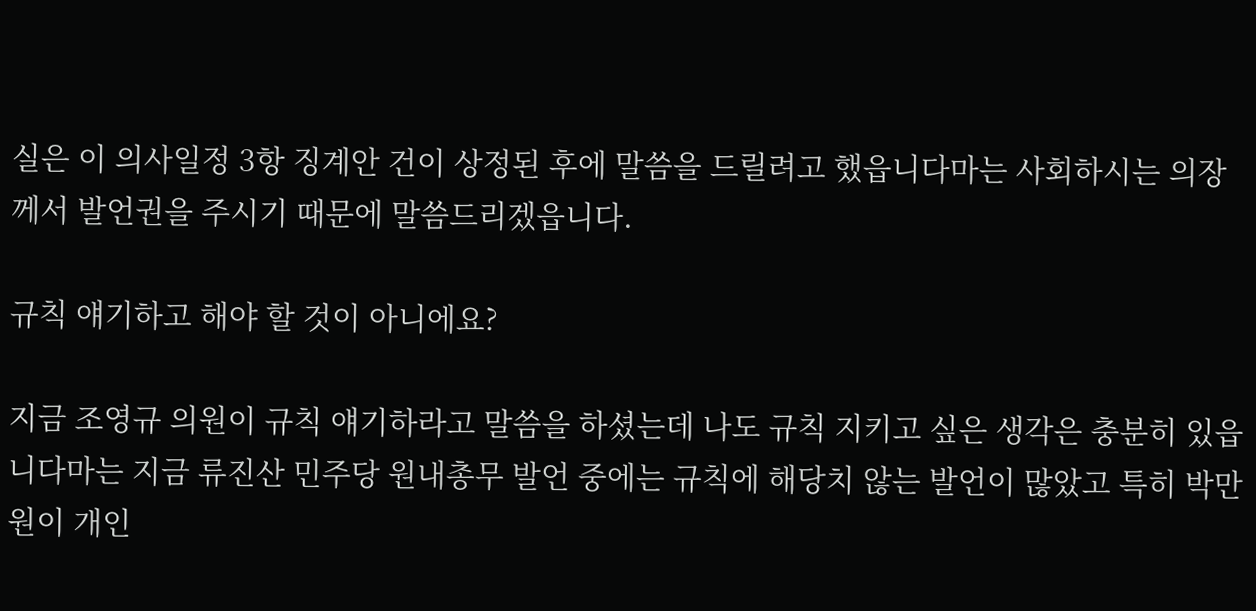실은 이 의사일정 3항 징계안 건이 상정된 후에 말씀을 드릴려고 했읍니다마는 사회하시는 의장께서 발언권을 주시기 때문에 말씀드리겠읍니다.

규칙 얘기하고 해야 할 것이 아니에요?

지금 조영규 의원이 규칙 얘기하라고 말씀을 하셨는데 나도 규칙 지키고 싶은 생각은 충분히 있읍니다마는 지금 류진산 민주당 원내총무 발언 중에는 규칙에 해당치 않는 발언이 많았고 특히 박만원이 개인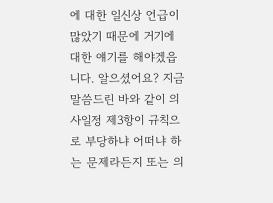에 대한 일신상 언급이 많았기 때문에 거기에 대한 얘기를 해야겠읍니다. 알으셨어요? 지금 말씀드린 바와 같이 의사일정 제3항이 규칙으로 부당하냐 어떠냐 하는 문제라든지 또는 의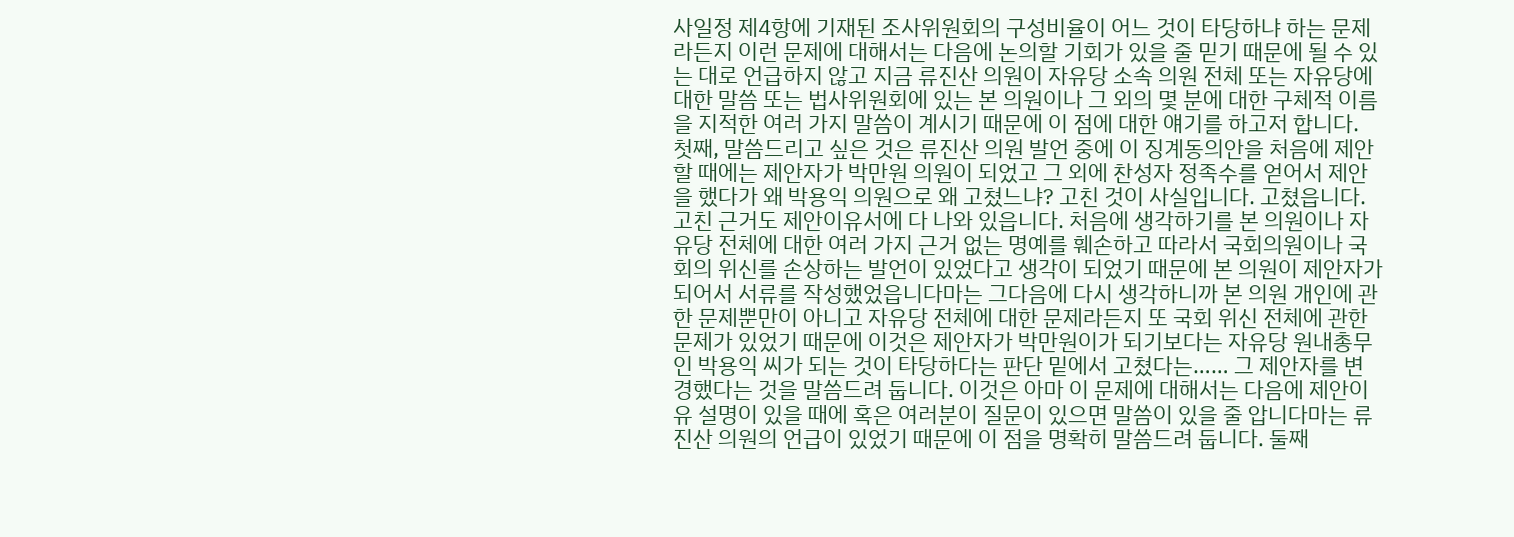사일정 제4항에 기재된 조사위원회의 구성비율이 어느 것이 타당하냐 하는 문제라든지 이런 문제에 대해서는 다음에 논의할 기회가 있을 줄 믿기 때문에 될 수 있는 대로 언급하지 않고 지금 류진산 의원이 자유당 소속 의원 전체 또는 자유당에 대한 말씀 또는 법사위원회에 있는 본 의원이나 그 외의 몇 분에 대한 구체적 이름을 지적한 여러 가지 말씀이 계시기 때문에 이 점에 대한 얘기를 하고저 합니다. 첫째, 말씀드리고 싶은 것은 류진산 의원 발언 중에 이 징계동의안을 처음에 제안할 때에는 제안자가 박만원 의원이 되었고 그 외에 찬성자 정족수를 얻어서 제안을 했다가 왜 박용익 의원으로 왜 고쳤느냐? 고친 것이 사실입니다. 고쳤읍니다. 고친 근거도 제안이유서에 다 나와 있읍니다. 처음에 생각하기를 본 의원이나 자유당 전체에 대한 여러 가지 근거 없는 명예를 훼손하고 따라서 국회의원이나 국회의 위신를 손상하는 발언이 있었다고 생각이 되었기 때문에 본 의원이 제안자가 되어서 서류를 작성했었읍니다마는 그다음에 다시 생각하니까 본 의원 개인에 관한 문제뿐만이 아니고 자유당 전체에 대한 문제라든지 또 국회 위신 전체에 관한 문제가 있었기 때문에 이것은 제안자가 박만원이가 되기보다는 자유당 원내총무인 박용익 씨가 되는 것이 타당하다는 판단 밑에서 고쳤다는…… 그 제안자를 변경했다는 것을 말씀드려 둡니다. 이것은 아마 이 문제에 대해서는 다음에 제안이유 설명이 있을 때에 혹은 여러분이 질문이 있으면 말씀이 있을 줄 압니다마는 류진산 의원의 언급이 있었기 때문에 이 점을 명확히 말씀드려 둡니다. 둘째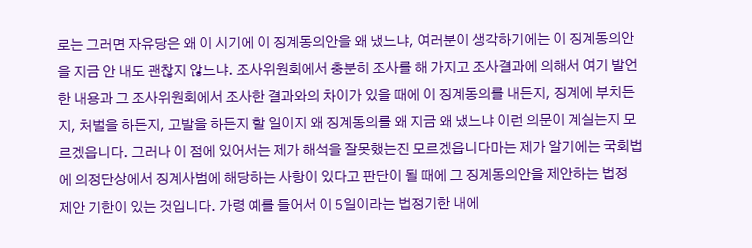로는 그러면 자유당은 왜 이 시기에 이 징계동의안을 왜 냈느냐, 여러분이 생각하기에는 이 징계동의안을 지금 안 내도 괜찮지 않느냐. 조사위원회에서 충분히 조사를 해 가지고 조사결과에 의해서 여기 발언한 내용과 그 조사위원회에서 조사한 결과와의 차이가 있을 때에 이 징계동의를 내든지, 징계에 부치든지, 처벌을 하든지, 고발을 하든지 할 일이지 왜 징계동의를 왜 지금 왜 냈느냐 이런 의문이 계실는지 모르겠읍니다. 그러나 이 점에 있어서는 제가 해석을 잘못했는진 모르겠읍니다마는 제가 알기에는 국회법에 의정단상에서 징계사범에 해당하는 사항이 있다고 판단이 될 때에 그 징계동의안을 제안하는 법정 제안 기한이 있는 것입니다. 가령 예를 들어서 이 5일이라는 법정기한 내에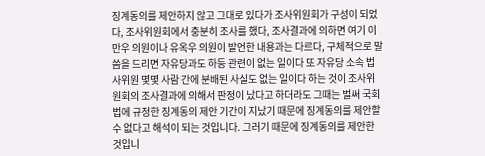징계동의를 제안하지 않고 그대로 있다가 조사위원회가 구성이 되었다, 조사위원회에서 충분히 조사를 했다, 조사결과에 의하면 여기 이만우 의원이나 유옥우 의원이 발언한 내용과는 다르다, 구체적으로 말씀을 드리면 자유당과도 하등 관련이 없는 일이다 또 자유당 소속 법사위원 몇몇 사람 간에 분배된 사실도 없는 일이다 하는 것이 조사위원회의 조사결과에 의해서 판정이 났다고 하더라도 그때는 벌써 국회법에 규정한 징계동의 제안 기간이 지났기 때문에 징계동의를 제안할 수 없다고 해석이 되는 것입니다. 그러기 때문에 징계동의를 제안한 것입니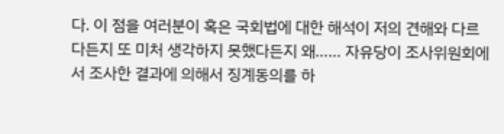다. 이 점을 여러분이 혹은 국회법에 대한 해석이 저의 견해와 다르다든지 또 미처 생각하지 못했다든지 왜…… 자유당이 조사위원회에서 조사한 결과에 의해서 징계동의를 하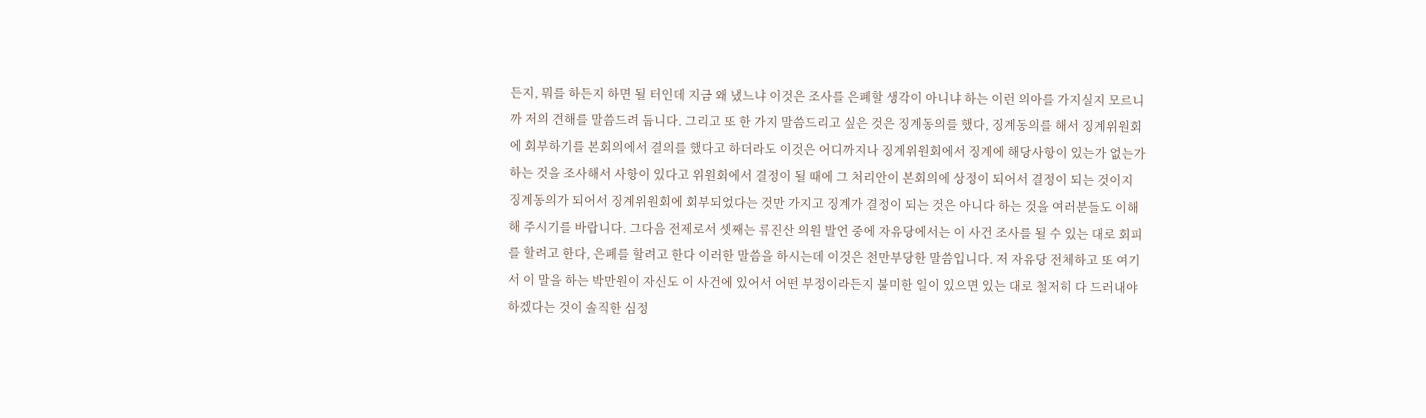든지, 뭐를 하든지 하면 될 터인데 지금 왜 냈느냐 이것은 조사를 은폐할 생각이 아니냐 하는 이런 의아를 가지실지 모르니까 저의 견해를 말씀드려 둡니다. 그리고 또 한 가지 말씀드리고 싶은 것은 징계동의를 했다, 징계동의를 해서 징계위원회에 회부하기를 본회의에서 결의를 했다고 하더라도 이것은 어디까지나 징계위원회에서 징계에 해당사항이 있는가 없는가 하는 것을 조사해서 사항이 있다고 위원회에서 결정이 될 때에 그 처리안이 본회의에 상정이 되어서 결정이 되는 것이지 징계동의가 되어서 징계위원회에 회부되었다는 것만 가지고 징계가 결정이 되는 것은 아니다 하는 것을 여러분들도 이해해 주시기를 바랍니다. 그다음 전제로서 셋째는 류진산 의원 발언 중에 자유당에서는 이 사건 조사를 될 수 있는 대로 회피를 할려고 한다, 은폐를 할려고 한다 이러한 말씀을 하시는데 이것은 천만부당한 말씀입니다. 저 자유당 전체하고 또 여기서 이 말을 하는 박만원이 자신도 이 사건에 있어서 어떤 부정이라든지 불미한 일이 있으면 있는 대로 철저히 다 드러내야 하겠다는 것이 솔직한 심정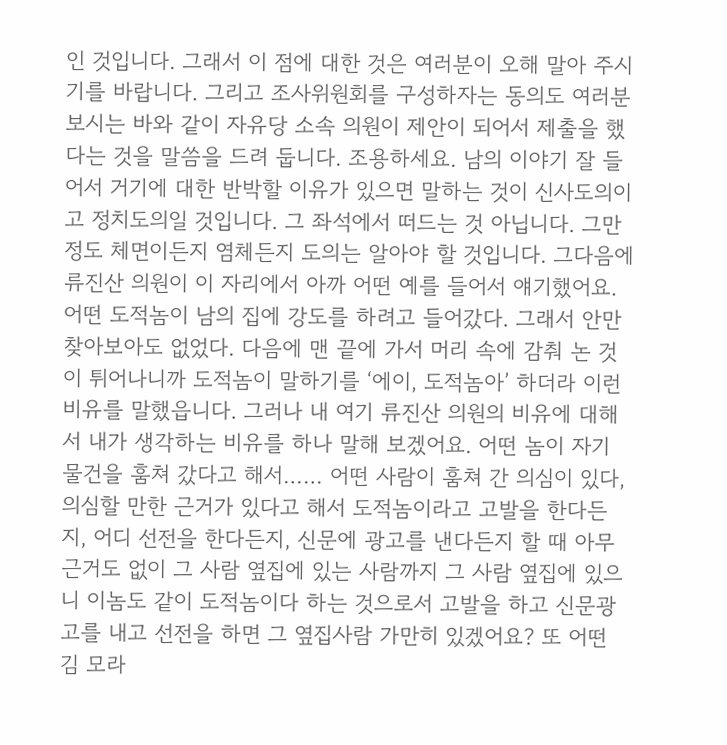인 것입니다. 그래서 이 점에 대한 것은 여러분이 오해 말아 주시기를 바랍니다. 그리고 조사위원회를 구성하자는 동의도 여러분 보시는 바와 같이 자유당 소속 의원이 제안이 되어서 제출을 했다는 것을 말씀을 드려 둡니다. 조용하세요. 남의 이야기 잘 들어서 거기에 대한 반박할 이유가 있으면 말하는 것이 신사도의이고 정치도의일 것입니다. 그 좌석에서 떠드는 것 아닙니다. 그만 정도 체면이든지 염체든지 도의는 알아야 할 것입니다. 그다음에 류진산 의원이 이 자리에서 아까 어떤 예를 들어서 얘기했어요. 어떤 도적놈이 남의 집에 강도를 하려고 들어갔다. 그래서 안만 찾아보아도 없었다. 다음에 맨 끝에 가서 머리 속에 감춰 논 것이 튀어나니까 도적놈이 말하기를 ‘에이, 도적놈아’ 하더라 이런 비유를 말했읍니다. 그러나 내 여기 류진산 의원의 비유에 대해서 내가 생각하는 비유를 하나 말해 보겠어요. 어떤 놈이 자기 물건을 훔쳐 갔다고 해서…… 어떤 사람이 훔쳐 간 의심이 있다, 의심할 만한 근거가 있다고 해서 도적놈이라고 고발을 한다든지, 어디 선전을 한다든지, 신문에 광고를 낸다든지 할 때 아무 근거도 없이 그 사람 옆집에 있는 사람까지 그 사람 옆집에 있으니 이놈도 같이 도적놈이다 하는 것으로서 고발을 하고 신문광고를 내고 선전을 하면 그 옆집사람 가만히 있겠어요? 또 어떤 김 모라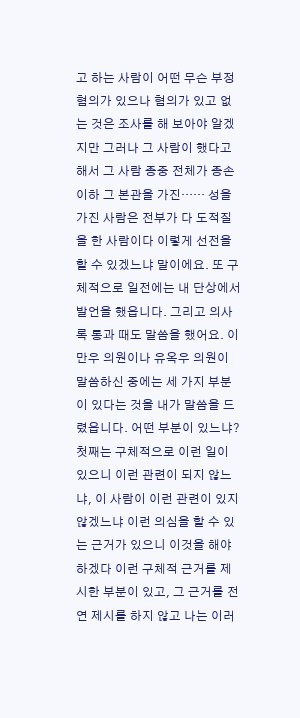고 하는 사람이 어떤 무슨 부정혐의가 있으나 혐의가 있고 없는 것은 조사를 해 보아야 알겠지만 그러나 그 사람이 했다고 해서 그 사람 종중 전체가 종손 이하 그 본관을 가진…… 성을 가진 사람은 전부가 다 도적질을 한 사람이다 이렇게 선전을 할 수 있겠느냐 말이에요. 또 구체적으로 일전에는 내 단상에서 발언을 했읍니다. 그리고 의사록 통과 때도 말씀을 했어요. 이만우 의원이나 유옥우 의원이 말씀하신 중에는 세 가지 부분이 있다는 것을 내가 말씀을 드렸읍니다. 어떤 부분이 있느냐? 첫째는 구체적으로 이런 일이 있으니 이런 관련이 되지 않느냐, 이 사람이 이런 관련이 있지 않겠느냐 이런 의심을 할 수 있는 근거가 있으니 이것을 해야 하겠다 이런 구체적 근거를 제시한 부분이 있고, 그 근거를 전연 제시를 하지 않고 나는 이러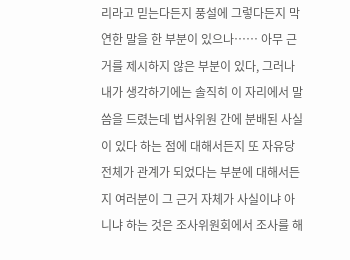리라고 믿는다든지 풍설에 그렇다든지 막연한 말을 한 부분이 있으나…… 아무 근거를 제시하지 않은 부분이 있다, 그러나 내가 생각하기에는 솔직히 이 자리에서 말씀을 드렸는데 법사위원 간에 분배된 사실이 있다 하는 점에 대해서든지 또 자유당 전체가 관계가 되었다는 부분에 대해서든지 여러분이 그 근거 자체가 사실이냐 아니냐 하는 것은 조사위원회에서 조사를 해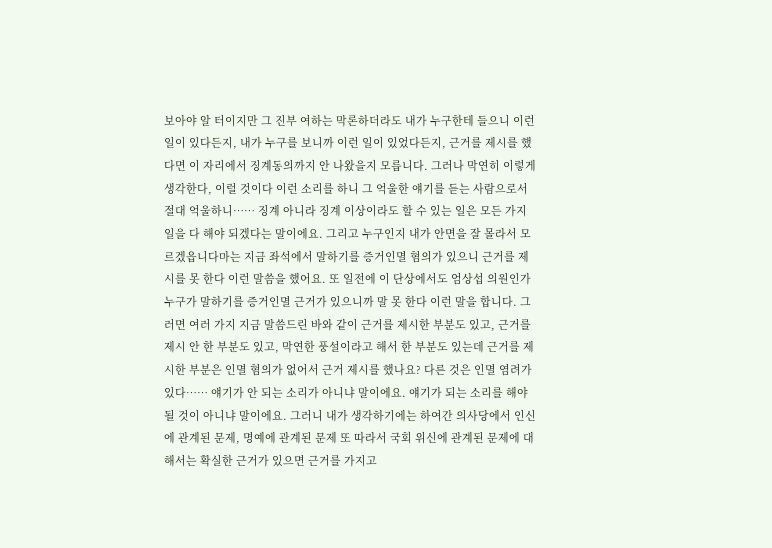보아야 알 터이지만 그 진부 여하는 막론하더라도 내가 누구한테 들으니 이런 일이 있다든지, 내가 누구를 보니까 이런 일이 있었다든지, 근거를 제시를 했다면 이 자리에서 징계동의까지 안 나왔을지 모릅니다. 그러나 막연히 이렇게 생각한다, 이럴 것이다 이런 소리를 하니 그 억울한 얘기를 듣는 사람으로서 절대 억울하니…… 징계 아니라 징계 이상이라도 할 수 있는 일은 모든 가지 일을 다 해야 되겠다는 말이에요. 그리고 누구인지 내가 안면을 잘 몰라서 모르겠읍니다마는 지금 좌석에서 말하기를 증거인멸 혐의가 있으니 근거를 제시를 못 한다 이런 말씀을 했어요. 또 일전에 이 단상에서도 엄상섭 의원인가 누구가 말하기를 증거인멸 근거가 있으니까 말 못 한다 이런 말을 합니다. 그러면 여러 가지 지금 말씀드린 바와 같이 근거를 제시한 부분도 있고, 근거를 제시 안 한 부분도 있고, 막연한 풍설이라고 해서 한 부분도 있는데 근거를 제시한 부분은 인멸 혐의가 없어서 근거 제시를 했나요? 다른 것은 인멸 염려가 있다…… 얘기가 안 되는 소리가 아니냐 말이에요. 얘기가 되는 소리를 해야 될 것이 아니냐 말이에요. 그러니 내가 생각하기에는 하여간 의사당에서 인신에 관계된 문제, 명예에 관계된 문제 또 따라서 국회 위신에 관계된 문제에 대해서는 확실한 근거가 있으면 근거를 가지고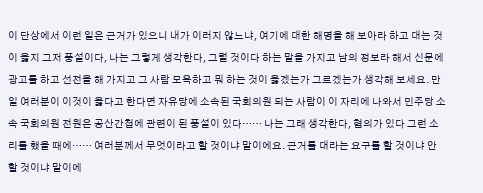이 단상에서 이런 일은 근거가 있으니 내가 이러지 않느냐, 여기에 대한 해명을 해 보아라 하고 대는 것이 옳지 그저 풍설이다, 나는 그렇게 생각한다, 그럴 것이다 하는 말을 가지고 남의 정보라 해서 신문에 광고를 하고 선전을 해 가지고 그 사람 모욕하고 뭐 하는 것이 옳겠는가 그르겠는가 생각해 보세요. 만일 여러분이 이것이 옳다고 한다면 자유당에 소속된 국회의원 되는 사람이 이 자리에 나와서 민주당 소속 국회의원 전원은 공산간첩에 관련이 된 풍설이 있다…… 나는 그래 생각한다, 혐의가 있다 그런 소리를 했을 때에…… 여러분께서 무엇이라고 할 것이냐 말이에요. 근거를 대라는 요구를 할 것이냐 안 할 것이냐 말이에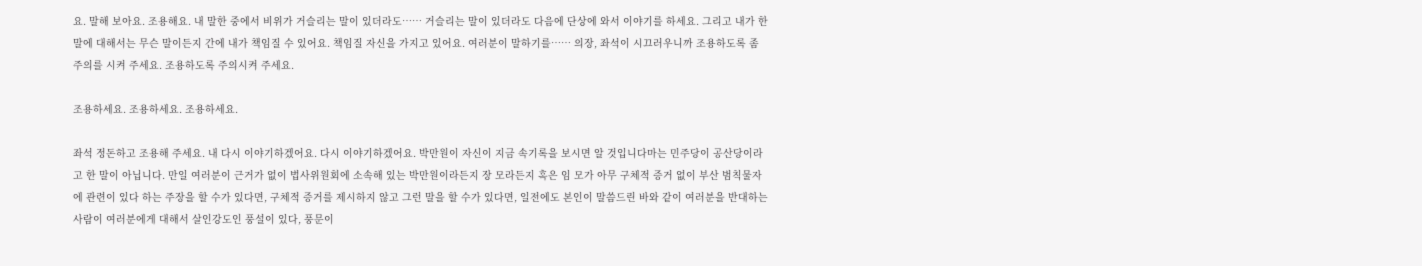요. 말해 보아요. 조용해요. 내 말한 중에서 비위가 거슬리는 말이 있더라도…… 거슬리는 말이 있더라도 다음에 단상에 와서 이야기를 하세요. 그리고 내가 한 말에 대해서는 무슨 말이든지 간에 내가 책임질 수 있어요. 책임질 자신을 가지고 있어요. 여러분이 말하기를…… 의장, 좌석이 시끄러우니까 조용하도록 좀 주의를 시켜 주세요. 조용하도록 주의시켜 주세요.

조용하세요. 조용하세요. 조용하세요.

좌석 정돈하고 조용해 주세요. 내 다시 이야기하겠어요. 다시 이야기하겠어요. 박만원이 자신이 지금 속기록을 보시면 알 것입니다마는 민주당이 공산당이라고 한 말이 아닙니다. 만일 여러분이 근거가 없이 법사위원회에 소속해 있는 박만원이라든지 장 모라든지 혹은 임 모가 아무 구체적 증거 없이 부산 범칙물자에 관련이 있다 하는 주장을 할 수가 있다면, 구체적 증거를 제시하지 않고 그런 말을 할 수가 있다면, 일전에도 본인이 말씀드린 바와 같이 여러분을 반대하는 사람이 여러분에게 대해서 살인강도인 풍설이 있다, 풍문이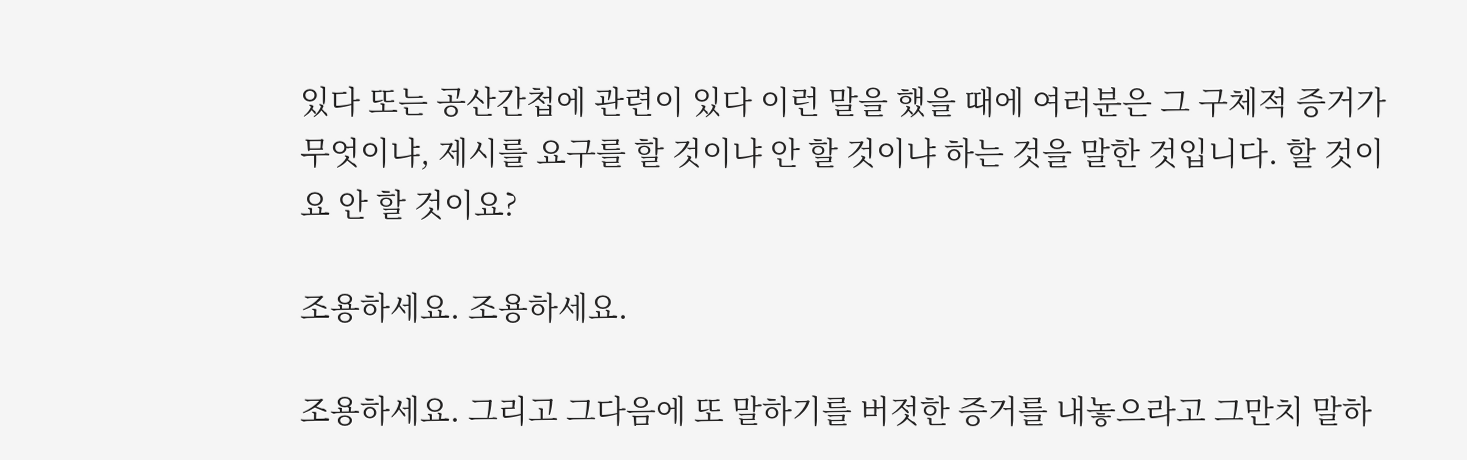있다 또는 공산간첩에 관련이 있다 이런 말을 했을 때에 여러분은 그 구체적 증거가 무엇이냐, 제시를 요구를 할 것이냐 안 할 것이냐 하는 것을 말한 것입니다. 할 것이요 안 할 것이요?

조용하세요. 조용하세요.

조용하세요. 그리고 그다음에 또 말하기를 버젓한 증거를 내놓으라고 그만치 말하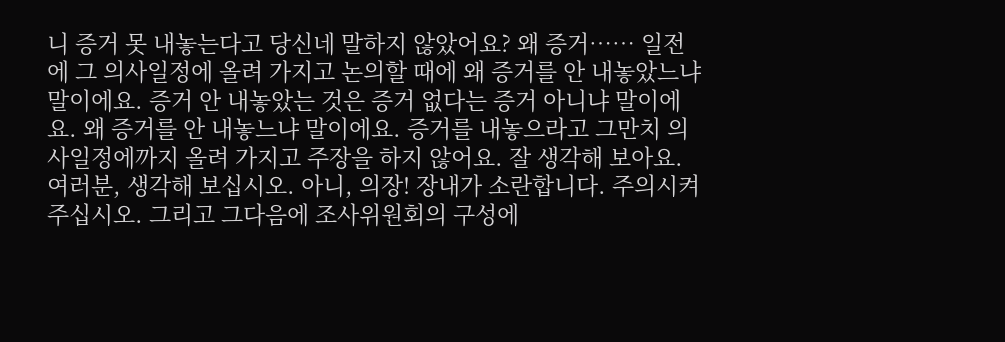니 증거 못 내놓는다고 당신네 말하지 않았어요? 왜 증거…… 일전에 그 의사일정에 올려 가지고 논의할 때에 왜 증거를 안 내놓았느냐 말이에요. 증거 안 내놓았는 것은 증거 없다는 증거 아니냐 말이에요. 왜 증거를 안 내놓느냐 말이에요. 증거를 내놓으라고 그만치 의사일정에까지 올려 가지고 주장을 하지 않어요. 잘 생각해 보아요. 여러분, 생각해 보십시오. 아니, 의장! 장내가 소란합니다. 주의시켜 주십시오. 그리고 그다음에 조사위원회의 구성에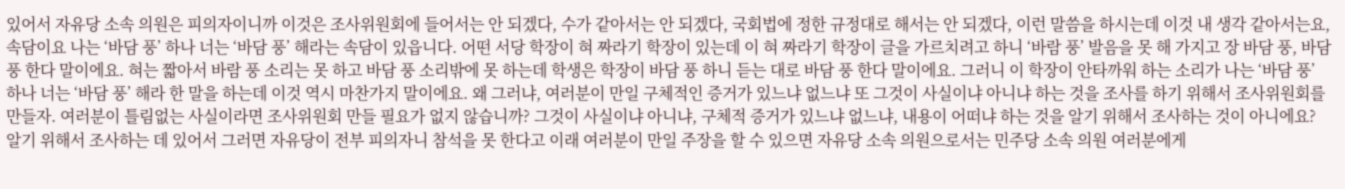있어서 자유당 소속 의원은 피의자이니까 이것은 조사위원회에 들어서는 안 되겠다, 수가 같아서는 안 되겠다, 국회법에 정한 규정대로 해서는 안 되겠다, 이런 말씀을 하시는데 이것 내 생각 같아서는요, 속담이요 나는 ‘바담 풍’ 하나 너는 ‘바담 풍’ 해라는 속담이 있읍니다. 어떤 서당 학장이 혀 짜라기 학장이 있는데 이 혀 짜라기 학장이 글을 가르치려고 하니 ‘바람 풍’ 발음을 못 해 가지고 장 바담 풍, 바담 풍 한다 말이에요. 혀는 짧아서 바람 풍 소리는 못 하고 바담 풍 소리밖에 못 하는데 학생은 학장이 바담 풍 하니 듣는 대로 바담 풍 한다 말이에요. 그러니 이 학장이 안타까워 하는 소리가 나는 ‘바담 풍’ 하나 너는 ‘바담 풍’ 해라 한 말을 하는데 이것 역시 마찬가지 말이에요. 왜 그러냐, 여러분이 만일 구체적인 증거가 있느냐 없느냐 또 그것이 사실이냐 아니냐 하는 것을 조사를 하기 위해서 조사위원회를 만들자. 여러분이 틀림없는 사실이라면 조사위원회 만들 필요가 없지 않습니까? 그것이 사실이냐 아니냐, 구체적 증거가 있느냐 없느냐, 내용이 어떠냐 하는 것을 알기 위해서 조사하는 것이 아니에요? 알기 위해서 조사하는 데 있어서 그러면 자유당이 전부 피의자니 참석을 못 한다고 이래 여러분이 만일 주장을 할 수 있으면 자유당 소속 의원으로서는 민주당 소속 의원 여러분에게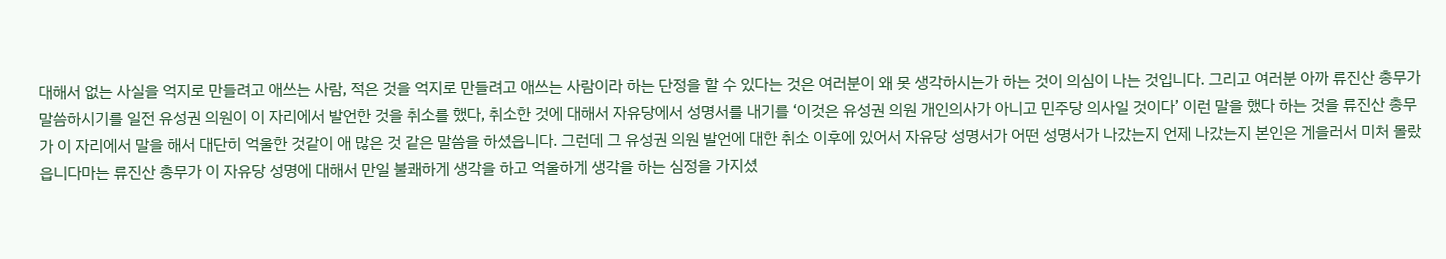대해서 없는 사실을 억지로 만들려고 애쓰는 사람, 적은 것을 억지로 만들려고 애쓰는 사람이라 하는 단정을 할 수 있다는 것은 여러분이 왜 못 생각하시는가 하는 것이 의심이 나는 것입니다. 그리고 여러분 아까 류진산 총무가 말씀하시기를 일전 유성권 의원이 이 자리에서 발언한 것을 취소를 했다, 취소한 것에 대해서 자유당에서 성명서를 내기를 ‘이것은 유성권 의원 개인의사가 아니고 민주당 의사일 것이다’ 이런 말을 했다 하는 것을 류진산 총무가 이 자리에서 말을 해서 대단히 억울한 것같이 애 많은 것 같은 말씀을 하셨읍니다. 그런데 그 유성권 의원 발언에 대한 취소 이후에 있어서 자유당 성명서가 어떤 성명서가 나갔는지 언제 나갔는지 본인은 게을러서 미처 몰랐읍니다마는 류진산 총무가 이 자유당 성명에 대해서 만일 불쾌하게 생각을 하고 억울하게 생각을 하는 심정을 가지셨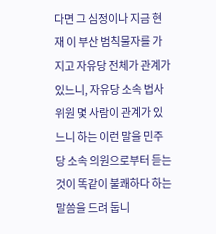다면 그 심정이나 지금 현재 이 부산 범칙물자를 가지고 자유당 전체가 관계가 있느니, 자유당 소속 법사위원 몇 사람이 관계가 있느니 하는 이런 말을 민주당 소속 의원으로부터 듣는 것이 똑같이 불쾌하다 하는 말씀을 드려 둡니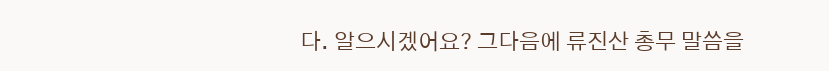다. 알으시겠어요? 그다음에 류진산 총무 말씀을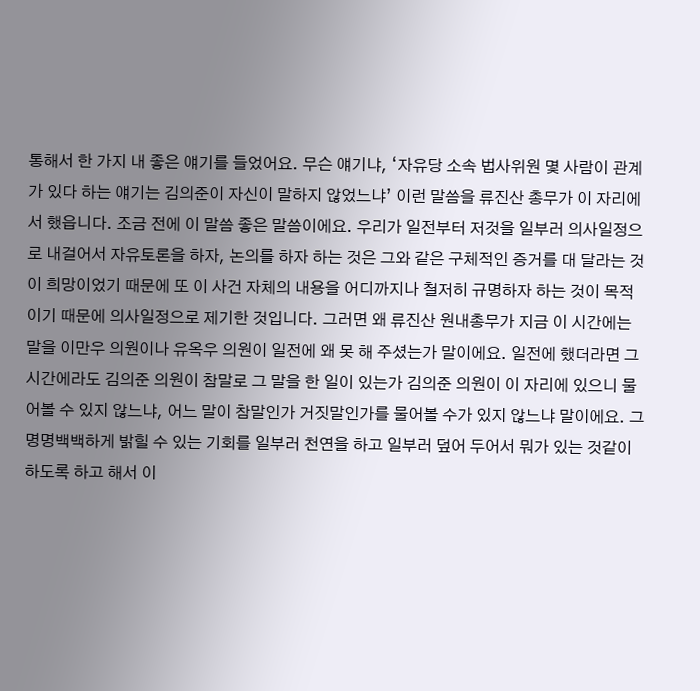통해서 한 가지 내 좋은 얘기를 들었어요. 무슨 얘기냐, ‘자유당 소속 법사위원 몇 사람이 관계가 있다 하는 얘기는 김의준이 자신이 말하지 않었느냐’ 이런 말씀을 류진산 총무가 이 자리에서 했읍니다. 조금 전에 이 말씀 좋은 말씀이에요. 우리가 일전부터 저것을 일부러 의사일정으로 내걸어서 자유토론을 하자, 논의를 하자 하는 것은 그와 같은 구체적인 증거를 대 달라는 것이 희망이었기 때문에 또 이 사건 자체의 내용을 어디까지나 철저히 규명하자 하는 것이 목적이기 때문에 의사일정으로 제기한 것입니다. 그러면 왜 류진산 원내총무가 지금 이 시간에는 말을 이만우 의원이나 유옥우 의원이 일전에 왜 못 해 주셨는가 말이에요. 일전에 했더라면 그 시간에라도 김의준 의원이 참말로 그 말을 한 일이 있는가 김의준 의원이 이 자리에 있으니 물어볼 수 있지 않느냐, 어느 말이 참말인가 거짓말인가를 물어볼 수가 있지 않느냐 말이에요. 그 명명백백하게 밝힐 수 있는 기회를 일부러 천연을 하고 일부러 덮어 두어서 뭐가 있는 것같이 하도록 하고 해서 이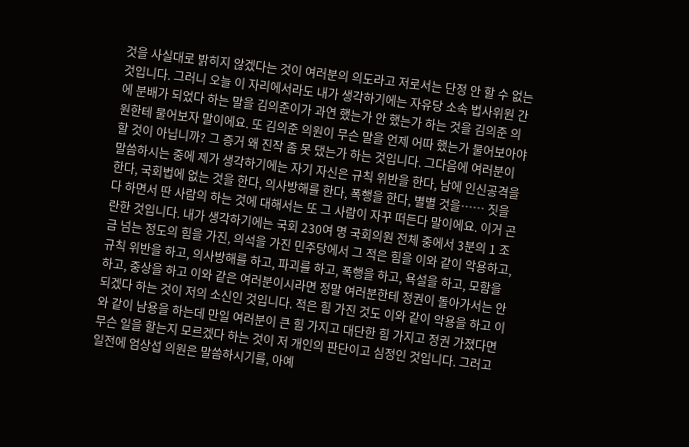것을 사실대로 밝히지 않겠다는 것이 여러분의 의도라고 저로서는 단정 안 할 수 없는 것입니다. 그러니 오늘 이 자리에서라도 내가 생각하기에는 자유당 소속 법사위원 간에 분배가 되었다 하는 말을 김의준이가 과연 했는가 안 했는가 하는 것을 김의준 의원한테 물어보자 말이에요. 또 김의준 의원이 무슨 말을 언제 어따 했는가 물어보아야 할 것이 아닙니까? 그 증거 왜 진작 좀 못 댔는가 하는 것입니다. 그다음에 여러분이 말씀하시는 중에 제가 생각하기에는 자기 자신은 규칙 위반을 한다, 남에 인신공격을 한다, 국회법에 없는 것을 한다, 의사방해를 한다, 폭행을 한다, 별별 것을…… 짓을 다 하면서 딴 사람의 하는 것에 대해서는 또 그 사람이 자꾸 떠든다 말이에요. 이거 곤란한 것입니다. 내가 생각하기에는 국회 230여 명 국회의원 전체 중에서 3분의 1 조금 넘는 정도의 힘을 가진, 의석을 가진 민주당에서 그 적은 힘을 이와 같이 악용하고, 규칙 위반을 하고, 의사방해를 하고, 파괴를 하고, 폭행을 하고, 욕설을 하고, 모함을 하고, 중상을 하고 이와 같은 여러분이시라면 정말 여러분한테 정권이 돌아가서는 안 되겠다 하는 것이 저의 소신인 것입니다. 적은 힘 가진 것도 이와 같이 악용을 하고 이와 같이 남용을 하는데 만일 여러분이 큰 힘 가지고 대단한 힘 가지고 정권 가졌다면 무슨 일을 할는지 모르겠다 하는 것이 저 개인의 판단이고 심정인 것입니다. 그러고 일전에 엄상섭 의원은 말씀하시기를, 아예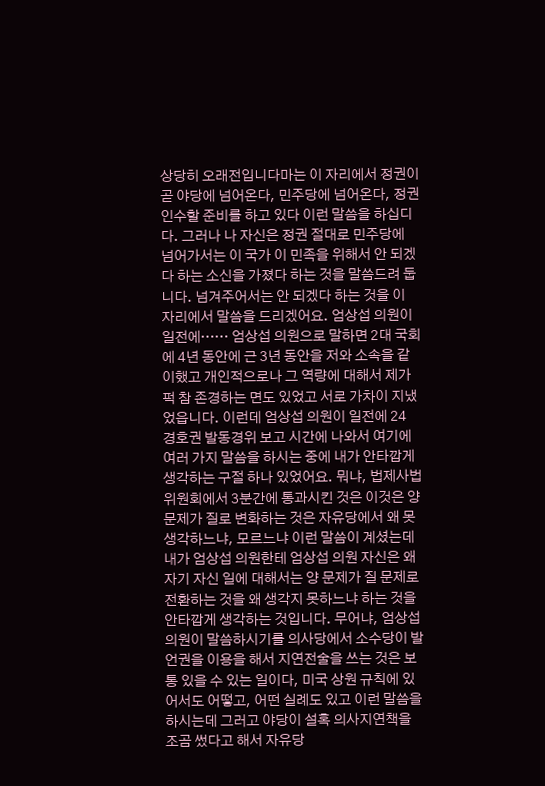상당히 오래전입니다마는 이 자리에서 정권이 곧 야당에 넘어온다, 민주당에 넘어온다, 정권 인수할 준비를 하고 있다 이런 말씀을 하십디다. 그러나 나 자신은 정권 절대로 민주당에 넘어가서는 이 국가 이 민족을 위해서 안 되겠다 하는 소신을 가졌다 하는 것을 말씀드려 둡니다. 넘겨주어서는 안 되겠다 하는 것을 이 자리에서 말씀을 드리겠어요. 엄상섭 의원이 일전에…… 엄상섭 의원으로 말하면 2대 국회에 4년 동안에 근 3년 동안을 저와 소속을 같이했고 개인적으로나 그 역량에 대해서 제가 퍽 참 존경하는 면도 있었고 서로 가차이 지냈었읍니다. 이런데 엄상섭 의원이 일전에 24 경호권 발동경위 보고 시간에 나와서 여기에 여러 가지 말씀을 하시는 중에 내가 안타깝게 생각하는 구절 하나 있었어요. 뭐냐, 법제사법위원회에서 3분간에 통과시킨 것은 이것은 양 문제가 질로 변화하는 것은 자유당에서 왜 못 생각하느냐, 모르느냐 이런 말씀이 계셨는데 내가 엄상섭 의원한테 엄상섭 의원 자신은 왜 자기 자신 일에 대해서는 양 문제가 질 문제로 전환하는 것을 왜 생각지 못하느냐 하는 것을 안타깝게 생각하는 것입니다. 무어냐, 엄상섭 의원이 말씀하시기를 의사당에서 소수당이 발언권을 이용을 해서 지연전술을 쓰는 것은 보통 있을 수 있는 일이다, 미국 상원 규칙에 있어서도 어떻고, 어떤 실례도 있고 이런 말씀을 하시는데 그러고 야당이 설혹 의사지연책을 조곰 썼다고 해서 자유당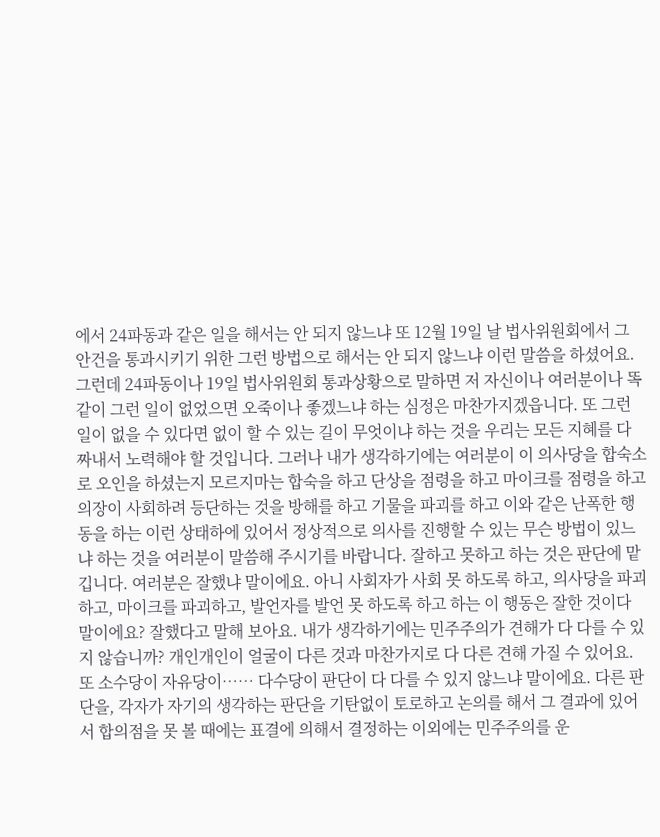에서 24파동과 같은 일을 해서는 안 되지 않느냐 또 12월 19일 날 법사위원회에서 그 안건을 통과시키기 위한 그런 방법으로 해서는 안 되지 않느냐 이런 말씀을 하셨어요. 그런데 24파동이나 19일 법사위원회 통과상황으로 말하면 저 자신이나 여러분이나 똑같이 그런 일이 없었으면 오죽이나 좋겠느냐 하는 심정은 마찬가지겠읍니다. 또 그런 일이 없을 수 있다면 없이 할 수 있는 길이 무엇이냐 하는 것을 우리는 모든 지혜를 다 짜내서 노력해야 할 것입니다. 그러나 내가 생각하기에는 여러분이 이 의사당을 합숙소로 오인을 하셨는지 모르지마는 합숙을 하고 단상을 점령을 하고 마이크를 점령을 하고 의장이 사회하려 등단하는 것을 방해를 하고 기물을 파괴를 하고 이와 같은 난폭한 행동을 하는 이런 상태하에 있어서 정상적으로 의사를 진행할 수 있는 무슨 방법이 있느냐 하는 것을 여러분이 말씀해 주시기를 바랍니다. 잘하고 못하고 하는 것은 판단에 맡깁니다. 여러분은 잘했냐 말이에요. 아니 사회자가 사회 못 하도록 하고, 의사당을 파괴하고, 마이크를 파괴하고, 발언자를 발언 못 하도록 하고 하는 이 행동은 잘한 것이다 말이에요? 잘했다고 말해 보아요. 내가 생각하기에는 민주주의가 견해가 다 다를 수 있지 않습니까? 개인개인이 얼굴이 다른 것과 마찬가지로 다 다른 견해 가질 수 있어요. 또 소수당이 자유당이…… 다수당이 판단이 다 다를 수 있지 않느냐 말이에요. 다른 판단을, 각자가 자기의 생각하는 판단을 기탄없이 토로하고 논의를 해서 그 결과에 있어서 합의점을 못 볼 때에는 표결에 의해서 결정하는 이외에는 민주주의를 운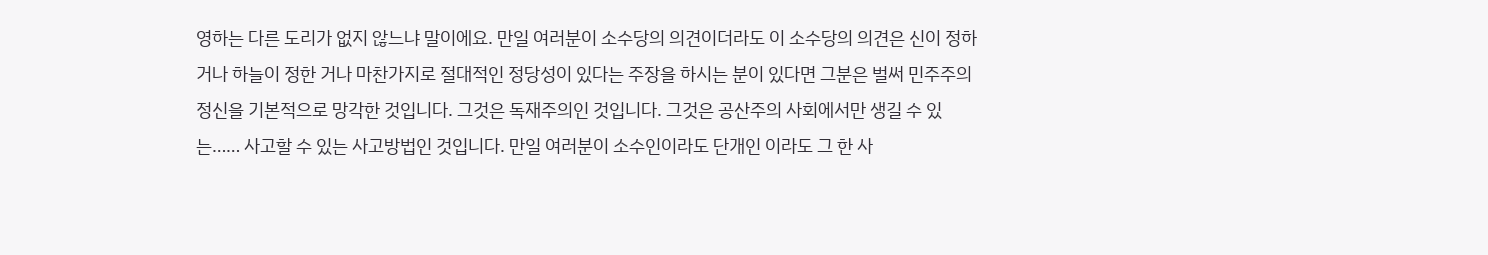영하는 다른 도리가 없지 않느냐 말이에요. 만일 여러분이 소수당의 의견이더라도 이 소수당의 의견은 신이 정하거나 하늘이 정한 거나 마찬가지로 절대적인 정당성이 있다는 주장을 하시는 분이 있다면 그분은 벌써 민주주의 정신을 기본적으로 망각한 것입니다. 그것은 독재주의인 것입니다. 그것은 공산주의 사회에서만 생길 수 있는…… 사고할 수 있는 사고방법인 것입니다. 만일 여러분이 소수인이라도 단개인 이라도 그 한 사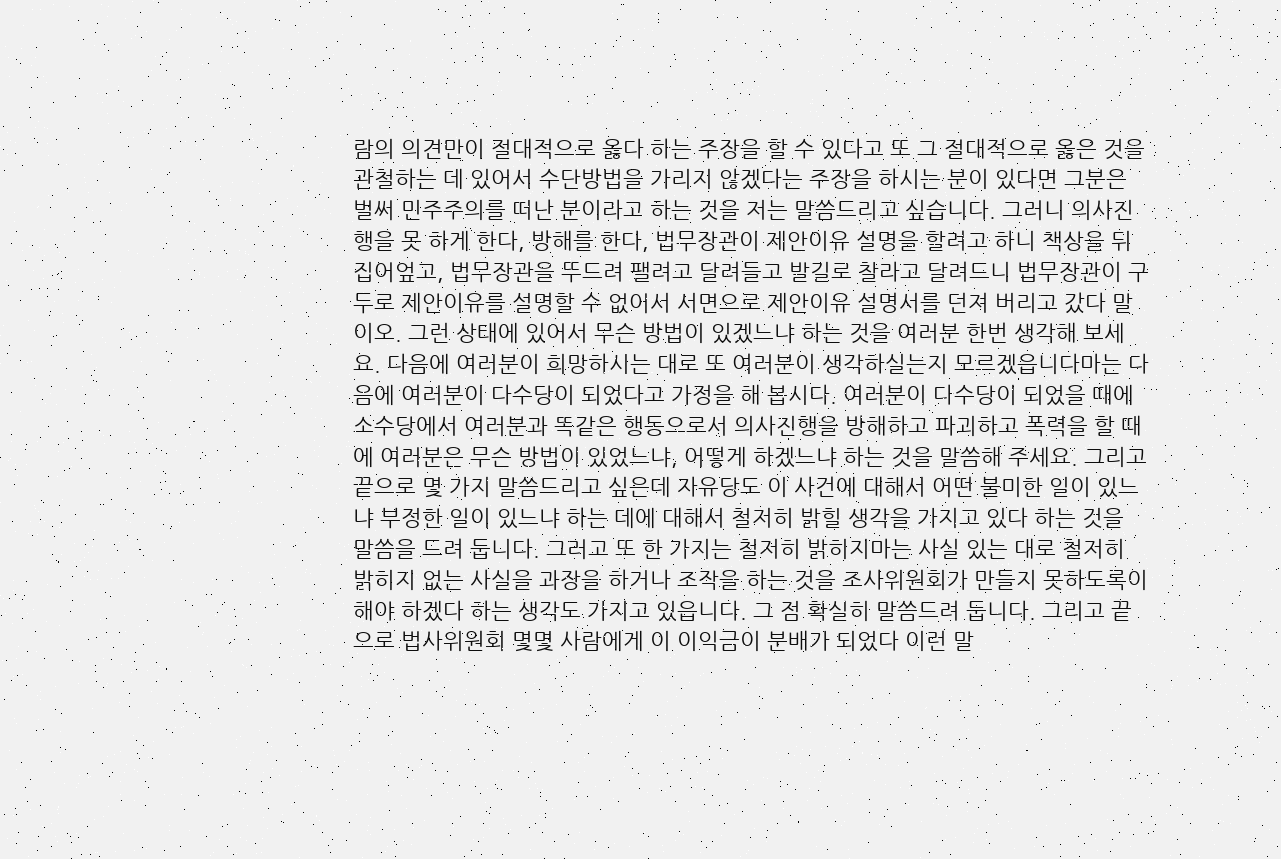람의 의견만이 절대적으로 옳다 하는 주장을 할 수 있다고 또 그 절대적으로 옳은 것을 관철하는 데 있어서 수단방법을 가리지 않겠다는 주장을 하시는 분이 있다면 그분은 벌써 민주주의를 떠난 분이라고 하는 것을 저는 말씀드리고 싶습니다. 그러니 의사진행을 못 하게 한다, 방해를 한다, 법무장관이 제안이유 설명을 할려고 하니 책상을 뒤집어엎고, 법무장관을 뚜드려 팰려고 달려들고 발길로 찰라고 달려드니 법무장관이 구두로 제안이유를 설명할 수 없어서 서면으로 제안이유 설명서를 던져 버리고 갔다 말이오. 그런 상태에 있어서 무슨 방법이 있겠느냐 하는 것을 여러분 한번 생각해 보세요. 다음에 여러분이 희망하시는 대로 또 여러분이 생각하실는지 모르겠읍니다마는 다음에 여러분이 다수당이 되었다고 가정을 해 봅시다. 여러분이 다수당이 되었을 때에 소수당에서 여러분과 똑같은 행동으로서 의사진행을 방해하고 파괴하고 폭력을 할 때에 여러분은 무슨 방법이 있었느냐, 어떻게 하겠느냐 하는 것을 말씀해 주세요. 그리고 끝으로 몇 가지 말씀드리고 싶은데 자유당도 이 사건에 대해서 어떤 불미한 일이 있느냐 부정한 일이 있느냐 하는 데에 대해서 철저히 밝힐 생각을 가지고 있다 하는 것을 말씀을 드려 둡니다. 그러고 또 한 가지는 철저히 밝히지마는 사실 있는 대로 철저히 밝히지 없는 사실을 과장을 하거나 조작을 하는 것을 조사위원회가 만들지 못하도록이 해야 하겠다 하는 생각도 가지고 있읍니다. 그 점 확실히 말씀드려 둡니다. 그리고 끝으로 법사위원회 몇몇 사람에게 이 이익금이 분배가 되었다 이런 말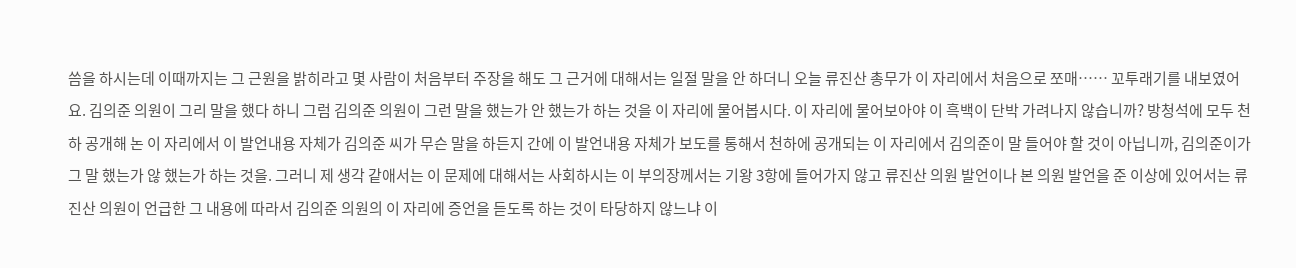씀을 하시는데 이때까지는 그 근원을 밝히라고 몇 사람이 처음부터 주장을 해도 그 근거에 대해서는 일절 말을 안 하더니 오늘 류진산 총무가 이 자리에서 처음으로 쪼매…… 꼬투래기를 내보였어요. 김의준 의원이 그리 말을 했다 하니 그럼 김의준 의원이 그런 말을 했는가 안 했는가 하는 것을 이 자리에 물어봅시다. 이 자리에 물어보아야 이 흑백이 단박 가려나지 않습니까? 방청석에 모두 천하 공개해 논 이 자리에서 이 발언내용 자체가 김의준 씨가 무슨 말을 하든지 간에 이 발언내용 자체가 보도를 통해서 천하에 공개되는 이 자리에서 김의준이 말 들어야 할 것이 아닙니까, 김의준이가 그 말 했는가 않 했는가 하는 것을. 그러니 제 생각 같애서는 이 문제에 대해서는 사회하시는 이 부의장께서는 기왕 3항에 들어가지 않고 류진산 의원 발언이나 본 의원 발언을 준 이상에 있어서는 류진산 의원이 언급한 그 내용에 따라서 김의준 의원의 이 자리에 증언을 듣도록 하는 것이 타당하지 않느냐 이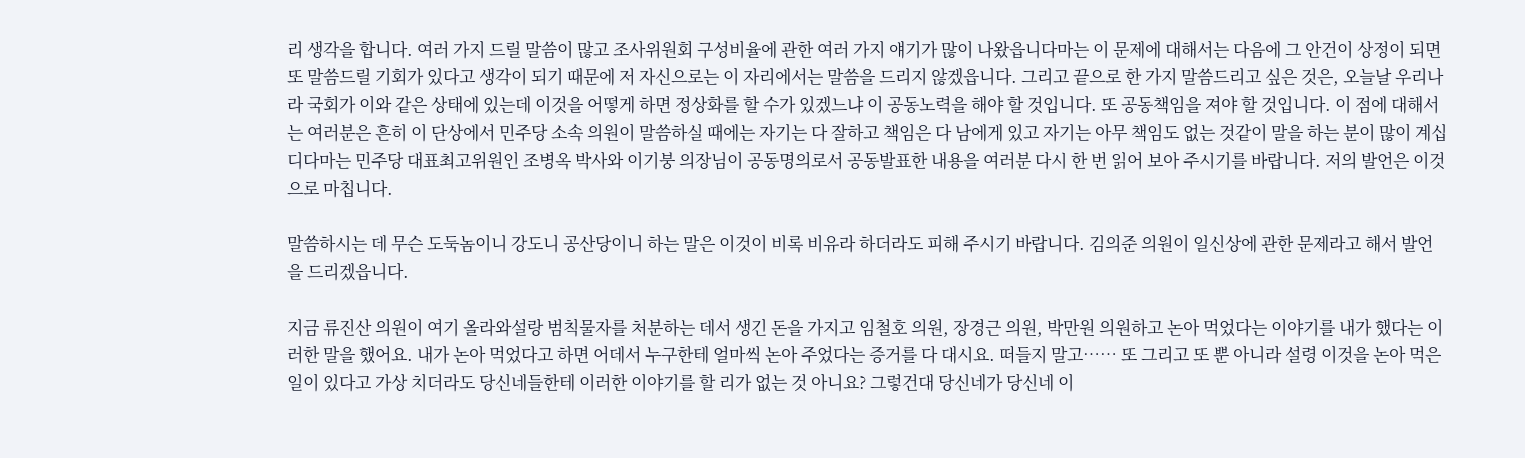리 생각을 합니다. 여러 가지 드릴 말씀이 많고 조사위원회 구성비율에 관한 여러 가지 얘기가 많이 나왔읍니다마는 이 문제에 대해서는 다음에 그 안건이 상정이 되면 또 말씀드릴 기회가 있다고 생각이 되기 때문에 저 자신으로는 이 자리에서는 말씀을 드리지 않겠읍니다. 그리고 끝으로 한 가지 말씀드리고 싶은 것은, 오늘날 우리나라 국회가 이와 같은 상태에 있는데 이것을 어떻게 하면 정상화를 할 수가 있겠느냐 이 공동노력을 해야 할 것입니다. 또 공동책임을 져야 할 것입니다. 이 점에 대해서는 여러분은 흔히 이 단상에서 민주당 소속 의원이 말씀하실 때에는 자기는 다 잘하고 책임은 다 남에게 있고 자기는 아무 책임도 없는 것같이 말을 하는 분이 많이 계십디다마는 민주당 대표최고위원인 조병옥 박사와 이기붕 의장님이 공동명의로서 공동발표한 내용을 여러분 다시 한 번 읽어 보아 주시기를 바랍니다. 저의 발언은 이것으로 마칩니다.

말씀하시는 데 무슨 도둑놈이니 강도니 공산당이니 하는 말은 이것이 비록 비유라 하더라도 피해 주시기 바랍니다. 김의준 의원이 일신상에 관한 문제라고 해서 발언을 드리겠읍니다.

지금 류진산 의원이 여기 올라와설랑 범칙물자를 처분하는 데서 생긴 돈을 가지고 임철호 의원, 장경근 의원, 박만원 의원하고 논아 먹었다는 이야기를 내가 했다는 이러한 말을 했어요. 내가 논아 먹었다고 하면 어데서 누구한테 얼마씩 논아 주었다는 증거를 다 대시요. 떠들지 말고…… 또 그리고 또 뿐 아니라 설령 이것을 논아 먹은 일이 있다고 가상 치더라도 당신네들한테 이러한 이야기를 할 리가 없는 것 아니요? 그렇건대 당신네가 당신네 이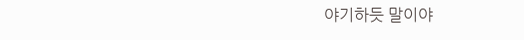야기하듯 말이야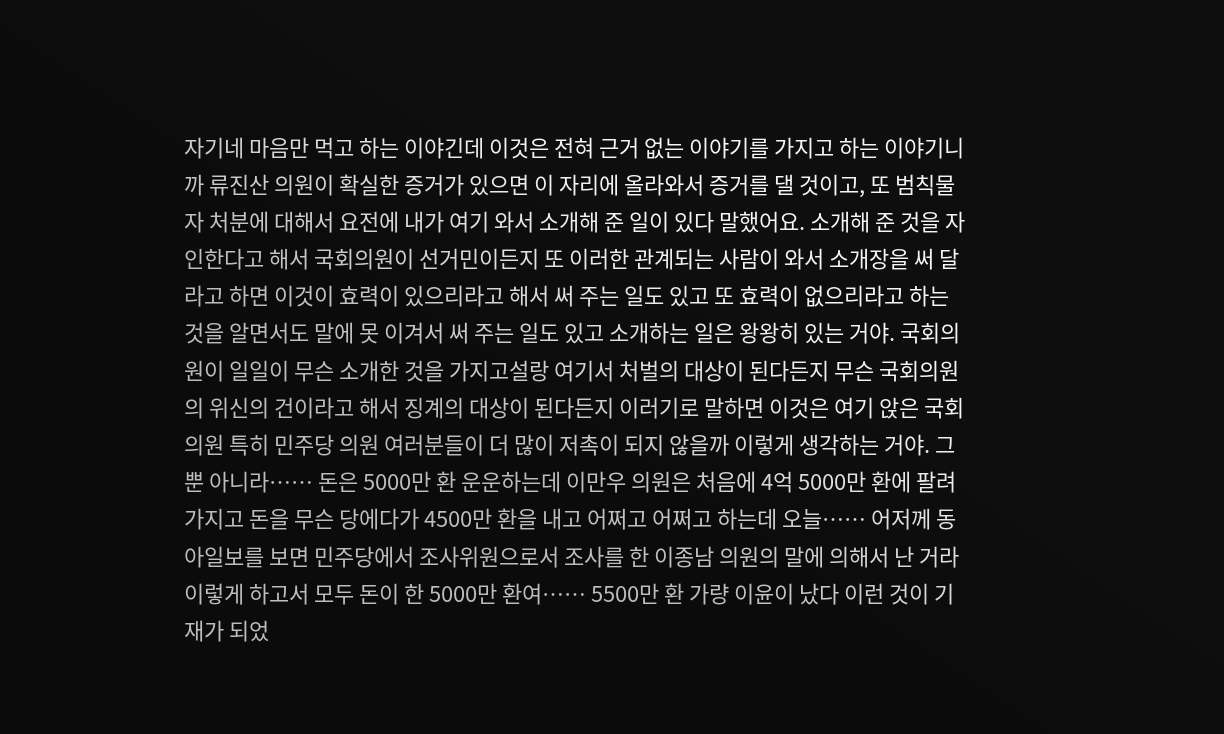자기네 마음만 먹고 하는 이야긴데 이것은 전혀 근거 없는 이야기를 가지고 하는 이야기니까 류진산 의원이 확실한 증거가 있으면 이 자리에 올라와서 증거를 댈 것이고, 또 범칙물자 처분에 대해서 요전에 내가 여기 와서 소개해 준 일이 있다 말했어요. 소개해 준 것을 자인한다고 해서 국회의원이 선거민이든지 또 이러한 관계되는 사람이 와서 소개장을 써 달라고 하면 이것이 효력이 있으리라고 해서 써 주는 일도 있고 또 효력이 없으리라고 하는 것을 알면서도 말에 못 이겨서 써 주는 일도 있고 소개하는 일은 왕왕히 있는 거야. 국회의원이 일일이 무슨 소개한 것을 가지고설랑 여기서 처벌의 대상이 된다든지 무슨 국회의원의 위신의 건이라고 해서 징계의 대상이 된다든지 이러기로 말하면 이것은 여기 앉은 국회의원 특히 민주당 의원 여러분들이 더 많이 저촉이 되지 않을까 이렇게 생각하는 거야. 그뿐 아니라…… 돈은 5000만 환 운운하는데 이만우 의원은 처음에 4억 5000만 환에 팔려 가지고 돈을 무슨 당에다가 4500만 환을 내고 어쩌고 어쩌고 하는데 오늘…… 어저께 동아일보를 보면 민주당에서 조사위원으로서 조사를 한 이종남 의원의 말에 의해서 난 거라 이렇게 하고서 모두 돈이 한 5000만 환여…… 5500만 환 가량 이윤이 났다 이런 것이 기재가 되었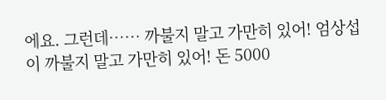에요. 그런데…… 까불지 말고 가만히 있어! 엄상섭이 까불지 말고 가만히 있어! 돈 5000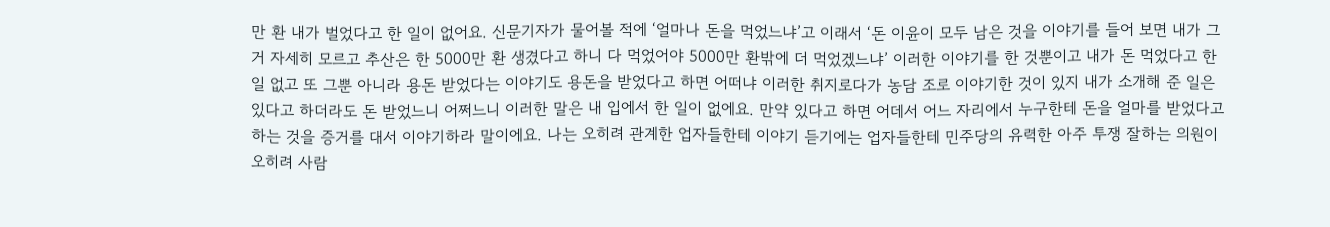만 환 내가 벌었다고 한 일이 없어요. 신문기자가 물어볼 적에 ‘얼마나 돈을 먹었느냐’고 이래서 ‘돈 이윤이 모두 남은 것을 이야기를 들어 보면 내가 그거 자세히 모르고 추산은 한 5000만 환 생겼다고 하니 다 먹었어야 5000만 환밖에 더 먹었겠느냐’ 이러한 이야기를 한 것뿐이고 내가 돈 먹었다고 한 일 없고 또 그뿐 아니라 용돈 받었다는 이야기도 용돈을 받었다고 하면 어떠냐 이러한 취지로다가 농담 조로 이야기한 것이 있지 내가 소개해 준 일은 있다고 하더라도 돈 받었느니 어쩌느니 이러한 말은 내 입에서 한 일이 없에요. 만약 있다고 하면 어데서 어느 자리에서 누구한테 돈을 얼마를 받었다고 하는 것을 증거를 대서 이야기하라 말이에요. 나는 오히려 관계한 업자들한테 이야기 듣기에는 업자들한테 민주당의 유력한 아주 투쟁 잘하는 의원이 오히려 사람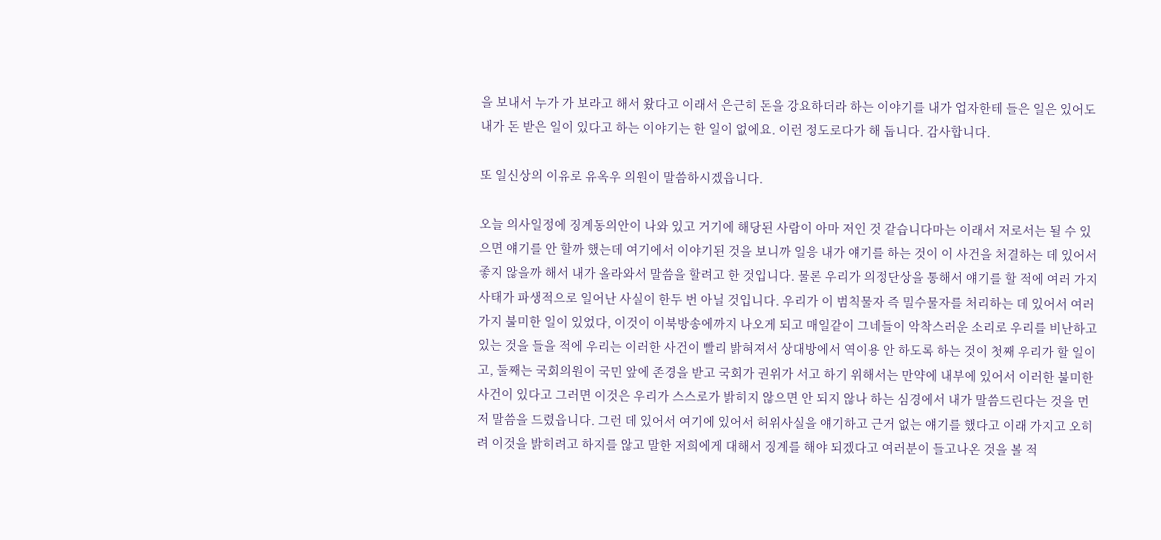을 보내서 누가 가 보라고 해서 왔다고 이래서 은근히 돈을 강요하더라 하는 이야기를 내가 업자한테 들은 일은 있어도 내가 돈 받은 일이 있다고 하는 이야기는 한 일이 없에요. 이런 정도로다가 해 둡니다. 감사합니다.

또 일신상의 이유로 유옥우 의원이 말씀하시겠읍니다.

오늘 의사일정에 징계동의안이 나와 있고 거기에 해당된 사람이 아마 저인 것 같습니다마는 이래서 저로서는 될 수 있으면 얘기를 안 할까 했는데 여기에서 이야기된 것을 보니까 일응 내가 얘기를 하는 것이 이 사건을 처결하는 데 있어서 좋지 않을까 해서 내가 올라와서 말씀을 할려고 한 것입니다. 물론 우리가 의정단상을 통해서 얘기를 할 적에 여러 가지 사태가 파생적으로 일어난 사실이 한두 번 아닐 것입니다. 우리가 이 범칙물자 즉 밀수물자를 처리하는 데 있어서 여러 가지 불미한 일이 있었다, 이것이 이북방송에까지 나오게 되고 매일같이 그네들이 악착스러운 소리로 우리를 비난하고 있는 것을 들을 적에 우리는 이러한 사건이 빨리 밝혀져서 상대방에서 역이용 안 하도록 하는 것이 첫째 우리가 할 일이고, 둘째는 국회의원이 국민 앞에 존경을 받고 국회가 권위가 서고 하기 위해서는 만약에 내부에 있어서 이러한 불미한 사건이 있다고 그러면 이것은 우리가 스스로가 밝히지 않으면 안 되지 않나 하는 심경에서 내가 말씀드린다는 것을 먼저 말씀을 드렸읍니다. 그런 데 있어서 여기에 있어서 허위사실을 얘기하고 근거 없는 얘기를 했다고 이래 가지고 오히려 이것을 밝히려고 하지를 않고 말한 저희에게 대해서 징계를 해야 되겠다고 여러분이 들고나온 것을 볼 적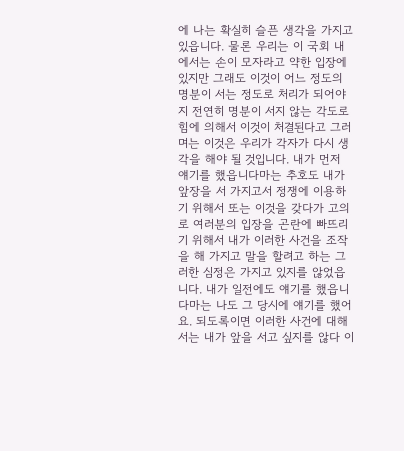에 나는 확실히 슬픈 생각을 가지고 있읍니다. 물론 우리는 이 국회 내에서는 손이 모자라고 약한 입장에 있지만 그래도 이것이 어느 정도의 명분이 서는 정도로 처리가 되어야지 전연히 명분이 서지 않는 각도로 힘에 의해서 이것이 처결된다고 그러며는 이것은 우리가 각자가 다시 생각을 해야 될 것입니다. 내가 먼저 얘기를 했읍니다마는 추호도 내가 앞장을 서 가지고서 정쟁에 이용하기 위해서 또는 이것을 갖다가 고의로 여러분의 입장을 곤란에 빠뜨리기 위해서 내가 이러한 사건을 조작을 해 가지고 말을 할려고 하는 그러한 심정은 가지고 있지를 않었읍니다. 내가 일전에도 얘기를 했읍니다마는 나도 그 당시에 얘기를 했어요. 되도록이면 이러한 사건에 대해서는 내가 앞을 서고 싶지를 않다 이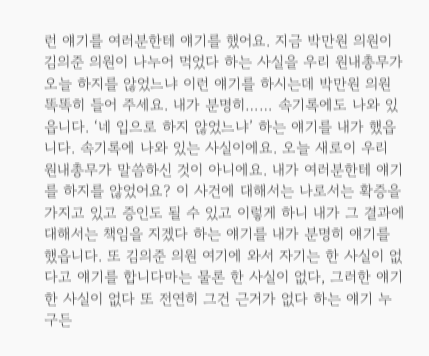런 얘기를 여러분한테 얘기를 했어요. 지금 박만원 의원이 김의준 의원이 나누어 먹었다 하는 사실을 우리 원내총무가 오늘 하지를 않었느냐 이런 얘기를 하시는데 박만원 의원 똑똑히 들어 주세요. 내가 분명히…… 속기록에도 나와 있읍니다. ‘네 입으로 하지 않었느냐’ 하는 얘기를 내가 했읍니다. 속기록에 나와 있는 사실이에요. 오늘 새로이 우리 원내총무가 말씀하신 것이 아니에요. 내가 여러분한테 얘기를 하지를 않었어요? 이 사건에 대해서는 나로서는 확증을 가지고 있고 증인도 될 수 있고 이렇게 하니 내가 그 결과에 대해서는 책임을 지겠다 하는 얘기를 내가 분명히 얘기를 했읍니다. 또 김의준 의원 여기에 와서 자기는 한 사실이 없다고 얘기를 합니다마는 물론 한 사실이 없다, 그러한 얘기 한 사실이 없다 또 전연히 그건 근거가 없다 하는 얘기 누구든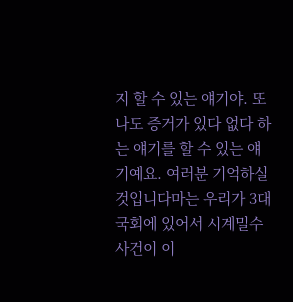지 할 수 있는 얘기야. 또 나도 증거가 있다 없다 하는 얘기를 할 수 있는 얘기예요. 여러분 기억하실 것입니다마는 우리가 3대 국회에 있어서 시계밀수 사건이 이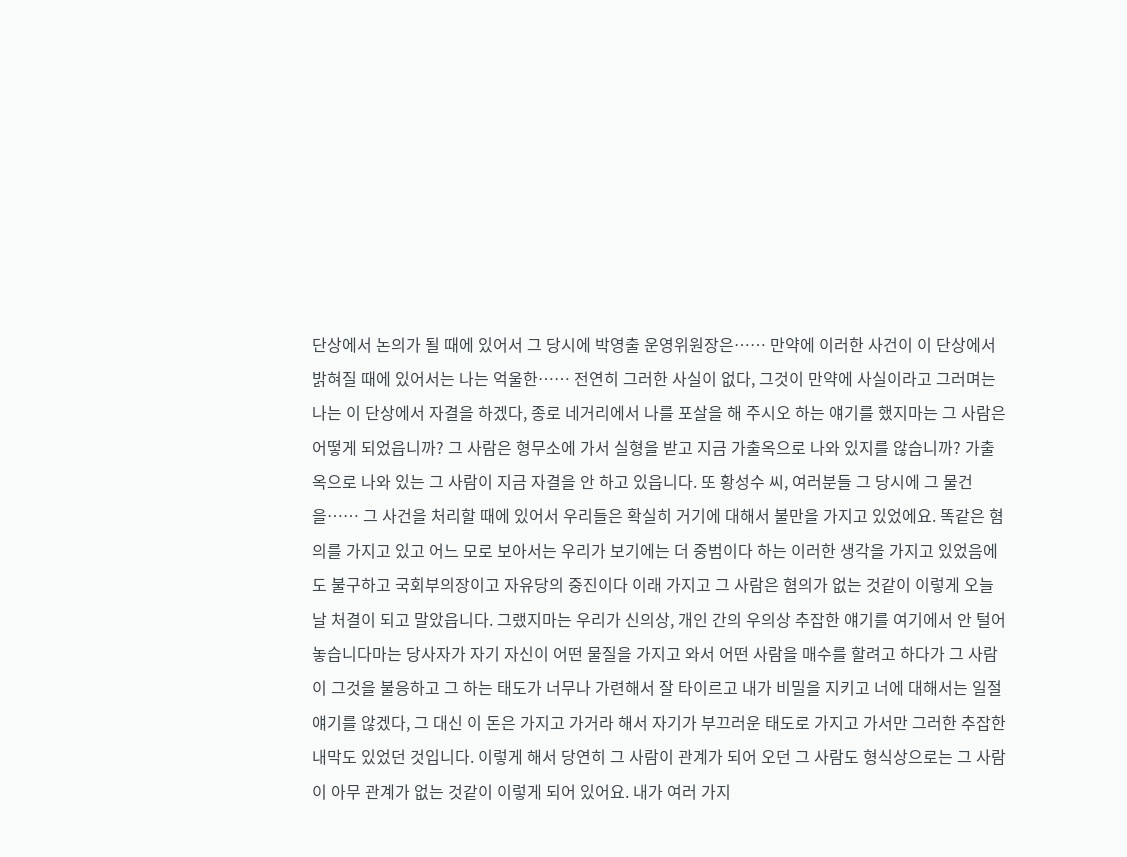단상에서 논의가 될 때에 있어서 그 당시에 박영출 운영위원장은…… 만약에 이러한 사건이 이 단상에서 밝혀질 때에 있어서는 나는 억울한…… 전연히 그러한 사실이 없다, 그것이 만약에 사실이라고 그러며는 나는 이 단상에서 자결을 하겠다, 종로 네거리에서 나를 포살을 해 주시오 하는 얘기를 했지마는 그 사람은 어떻게 되었읍니까? 그 사람은 형무소에 가서 실형을 받고 지금 가출옥으로 나와 있지를 않습니까? 가출옥으로 나와 있는 그 사람이 지금 자결을 안 하고 있읍니다. 또 황성수 씨, 여러분들 그 당시에 그 물건을…… 그 사건을 처리할 때에 있어서 우리들은 확실히 거기에 대해서 불만을 가지고 있었에요. 똑같은 혐의를 가지고 있고 어느 모로 보아서는 우리가 보기에는 더 중범이다 하는 이러한 생각을 가지고 있었음에도 불구하고 국회부의장이고 자유당의 중진이다 이래 가지고 그 사람은 혐의가 없는 것같이 이렇게 오늘날 처결이 되고 말았읍니다. 그랬지마는 우리가 신의상, 개인 간의 우의상 추잡한 얘기를 여기에서 안 털어놓습니다마는 당사자가 자기 자신이 어떤 물질을 가지고 와서 어떤 사람을 매수를 할려고 하다가 그 사람이 그것을 불응하고 그 하는 태도가 너무나 가련해서 잘 타이르고 내가 비밀을 지키고 너에 대해서는 일절 얘기를 않겠다, 그 대신 이 돈은 가지고 가거라 해서 자기가 부끄러운 태도로 가지고 가서만 그러한 추잡한 내막도 있었던 것입니다. 이렇게 해서 당연히 그 사람이 관계가 되어 오던 그 사람도 형식상으로는 그 사람이 아무 관계가 없는 것같이 이렇게 되어 있어요. 내가 여러 가지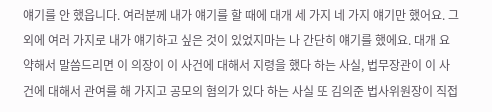얘기를 안 했읍니다. 여러분께 내가 얘기를 할 때에 대개 세 가지 네 가지 얘기만 했어요. 그 외에 여러 가지로 내가 얘기하고 싶은 것이 있었지마는 나 간단히 얘기를 했에요. 대개 요약해서 말씀드리면 이 의장이 이 사건에 대해서 지령을 했다 하는 사실, 법무장관이 이 사건에 대해서 관여를 해 가지고 공모의 혐의가 있다 하는 사실 또 김의준 법사위원장이 직접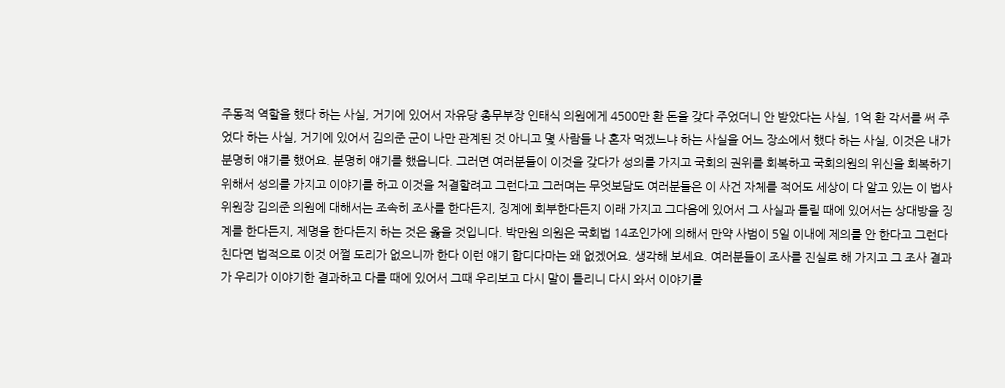주동적 역할을 했다 하는 사실, 거기에 있어서 자유당 총무부장 인태식 의원에게 4500만 환 돈을 갖다 주었더니 안 받았다는 사실, 1억 환 각서를 써 주었다 하는 사실, 거기에 있어서 김의준 군이 나만 관계된 것 아니고 몇 사람들 나 혼자 먹겠느냐 하는 사실을 어느 장소에서 했다 하는 사실, 이것은 내가 분명히 얘기를 했어요. 분명히 얘기를 했읍니다. 그러면 여러분들이 이것을 갖다가 성의를 가지고 국회의 권위를 회복하고 국회의원의 위신을 회복하기 위해서 성의를 가지고 이야기를 하고 이것을 처결할려고 그런다고 그러며는 무엇보담도 여러분들은 이 사건 자체를 적어도 세상이 다 알고 있는 이 법사위원장 김의준 의원에 대해서는 조속히 조사를 한다든지, 징계에 회부한다든지 이래 가지고 그다음에 있어서 그 사실과 틀릴 때에 있어서는 상대방을 징계를 한다든지, 제명을 한다든지 하는 것은 옳을 것입니다. 박만원 의원은 국회법 14조인가에 의해서 만약 사범이 5일 이내에 제의를 안 한다고 그런다 친다면 법적으로 이것 어쩔 도리가 없으니까 한다 이런 얘기 합디다마는 왜 없겠어요. 생각해 보세요. 여러분들이 조사를 진실로 해 가지고 그 조사 결과가 우리가 이야기한 결과하고 다를 때에 있어서 그때 우리보고 다시 말이 틀리니 다시 와서 이야기를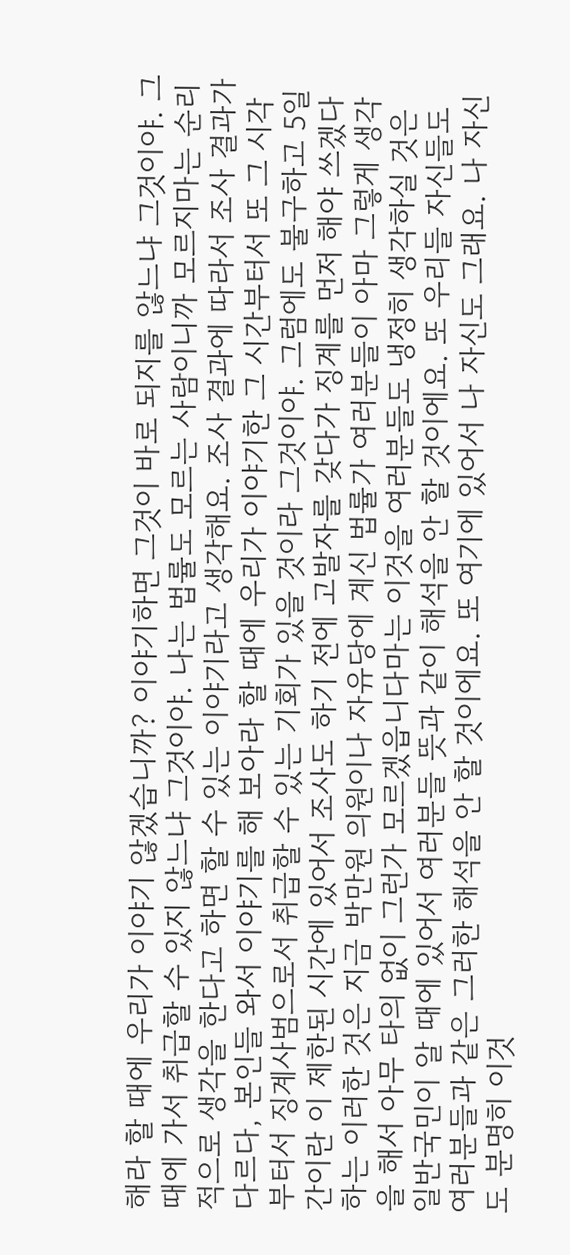해라 할 때에 우리가 이야기 않겠습니까? 이야기하면 그것이 바로 되지를 않느냐 그것이야. 그때에 가서 취급할 수 있지 않느냐 그것이야. 나는 법률도 모르는 사람이니까 모르지마는 순리적으로 생각을 한다고 하면 할 수 있는 이야기라고 생각해요. 조사 결과에 따라서 조사 결과가 다르다, 본인들 와서 이야기를 해 보아라 할 때에 우리가 이야기한 그 시간부터서 또 그 시각부터서 징계사범으로서 취급할 수 있는 기회가 있을 것이라 그것이야. 그럼에도 불구하고 5일간이란 이 제한된 시간에 있어서 조사도 하기 전에 고발자를 갖다가 징계를 먼저 해야 쓰겠다 하는 이러한 것은 지금 박만원 의원이나 자유당에 계신 법률가 여러분들이 아마 그렇게 생각을 해서 아무 타의 없이 그런가 모르겠읍니다마는 이것을 여러분들도 냉정히 생각하실 것은 일반국민이 알 때에 있어서 여러분들 뜻과 같이 해석을 안 할 것이에요. 또 우리들 자신들도 여러분들과 같은 그러한 해석을 안 할 것이에요. 또 여기에 있어서 나 자신도 그래요. 나 자신도 분명히 이것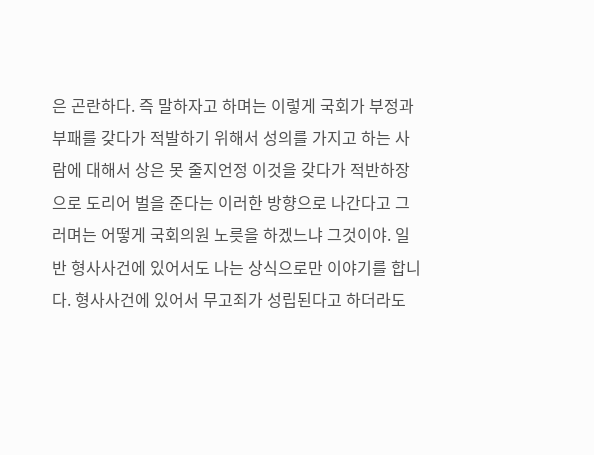은 곤란하다. 즉 말하자고 하며는 이렇게 국회가 부정과 부패를 갖다가 적발하기 위해서 성의를 가지고 하는 사람에 대해서 상은 못 줄지언정 이것을 갖다가 적반하장으로 도리어 벌을 준다는 이러한 방향으로 나간다고 그러며는 어떻게 국회의원 노릇을 하겠느냐 그것이야. 일반 형사사건에 있어서도 나는 상식으로만 이야기를 합니다. 형사사건에 있어서 무고죄가 성립된다고 하더라도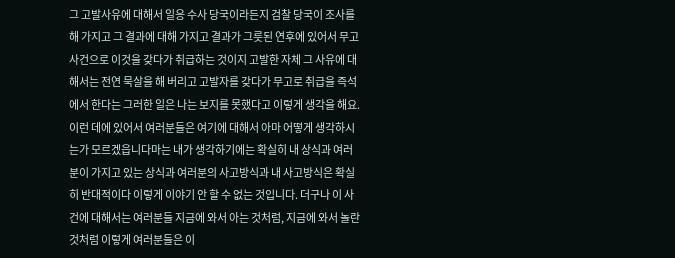그 고발사유에 대해서 일응 수사 당국이라든지 검찰 당국이 조사를 해 가지고 그 결과에 대해 가지고 결과가 그릇된 연후에 있어서 무고사건으로 이것을 갖다가 취급하는 것이지 고발한 자체 그 사유에 대해서는 전연 묵살을 해 버리고 고발자를 갖다가 무고로 취급을 즉석에서 한다는 그러한 일은 나는 보지를 못했다고 이렇게 생각을 해요. 이런 데에 있어서 여러분들은 여기에 대해서 아마 어떻게 생각하시는가 모르겠읍니다마는 내가 생각하기에는 확실히 내 상식과 여러분이 가지고 있는 상식과 여러분의 사고방식과 내 사고방식은 확실히 반대적이다 이렇게 이야기 안 할 수 없는 것입니다. 더구나 이 사건에 대해서는 여러분들 지금에 와서 아는 것처럼, 지금에 와서 놀란 것처럼 이렇게 여러분들은 이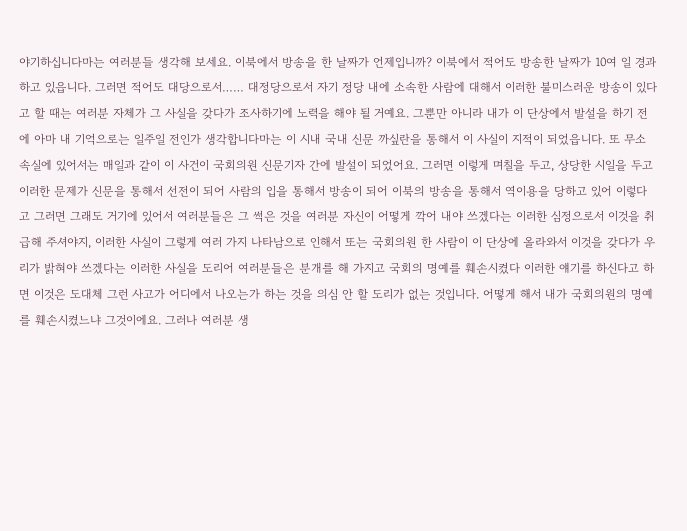야기하십니다마는 여러분들 생각해 보세요. 이북에서 방송을 한 날짜가 언제입니까? 이북에서 적어도 방송한 날짜가 10여 일 경과하고 있읍니다. 그러면 적어도 대당으로서…… 대정당으로서 자기 정당 내에 소속한 사람에 대해서 이러한 불미스러운 방송이 있다고 할 때는 여러분 자체가 그 사실을 갖다가 조사하기에 노력을 해야 될 거예요. 그뿐만 아니라 내가 이 단상에서 발설을 하기 전에 아마 내 기억으로는 일주일 전인가 생각합니다마는 이 시내 국내 신문 까싶란을 통해서 이 사실이 지적이 되었읍니다. 또 무소속실에 있어서는 매일과 같이 이 사건이 국회의원 신문기자 간에 발설이 되었어요. 그러면 이렇게 며칠을 두고, 상당한 시일을 두고 이러한 문제가 신문을 통해서 선전이 되어 사람의 입을 통해서 방송이 되어 이북의 방송을 통해서 역이용을 당하고 있어 이렇다고 그러면 그래도 거기에 있어서 여러분들은 그 썩은 것을 여러분 자신이 어떻게 깍어 내야 쓰겠다는 이러한 심정으로서 이것을 취급해 주셔야지, 이러한 사실이 그렇게 여러 가지 나타남으로 인해서 또는 국회의원 한 사람이 이 단상에 올라와서 이것을 갖다가 우리가 밝혀야 쓰겠다는 이러한 사실을 도리어 여러분들은 분개를 해 가지고 국회의 명예를 훼손시켰다 이러한 얘기를 하신다고 하면 이것은 도대체 그런 사고가 어디에서 나오는가 하는 것을 의심 안 할 도리가 없는 것입니다. 어떻게 해서 내가 국회의원의 명예를 훼손시켰느냐 그것이에요. 그러나 여러분 생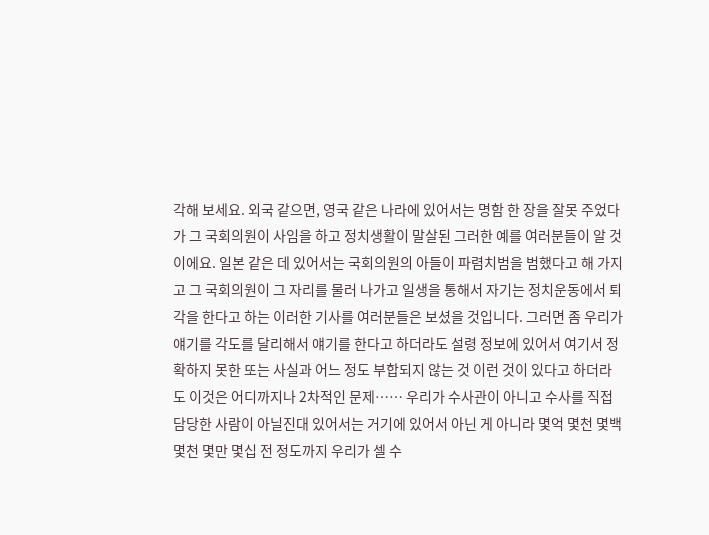각해 보세요. 외국 같으면, 영국 같은 나라에 있어서는 명함 한 장을 잘못 주었다가 그 국회의원이 사임을 하고 정치생활이 말살된 그러한 예를 여러분들이 알 것이에요. 일본 같은 데 있어서는 국회의원의 아들이 파렴치범을 범했다고 해 가지고 그 국회의원이 그 자리를 물러 나가고 일생을 통해서 자기는 정치운동에서 퇴각을 한다고 하는 이러한 기사를 여러분들은 보셨을 것입니다. 그러면 좀 우리가 얘기를 각도를 달리해서 얘기를 한다고 하더라도 설령 정보에 있어서 여기서 정확하지 못한 또는 사실과 어느 정도 부합되지 않는 것 이런 것이 있다고 하더라도 이것은 어디까지나 2차적인 문제…… 우리가 수사관이 아니고 수사를 직접 담당한 사람이 아닐진대 있어서는 거기에 있어서 아닌 게 아니라 몇억 몇천 몇백 몇천 몇만 몇십 전 정도까지 우리가 셀 수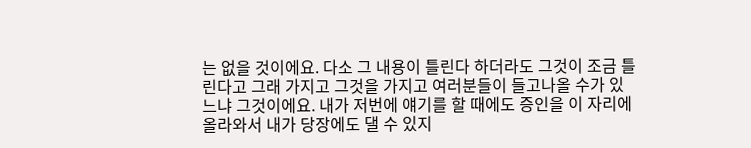는 없을 것이에요. 다소 그 내용이 틀린다 하더라도 그것이 조금 틀린다고 그래 가지고 그것을 가지고 여러분들이 들고나올 수가 있느냐 그것이에요. 내가 저번에 얘기를 할 때에도 증인을 이 자리에 올라와서 내가 당장에도 댈 수 있지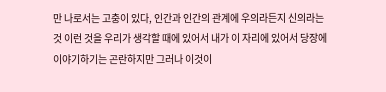만 나로서는 고충이 있다, 인간과 인간의 관계에 우의라든지 신의라는 것 이런 것을 우리가 생각할 때에 있어서 내가 이 자리에 있어서 당장에 이야기하기는 곤란하지만 그러나 이것이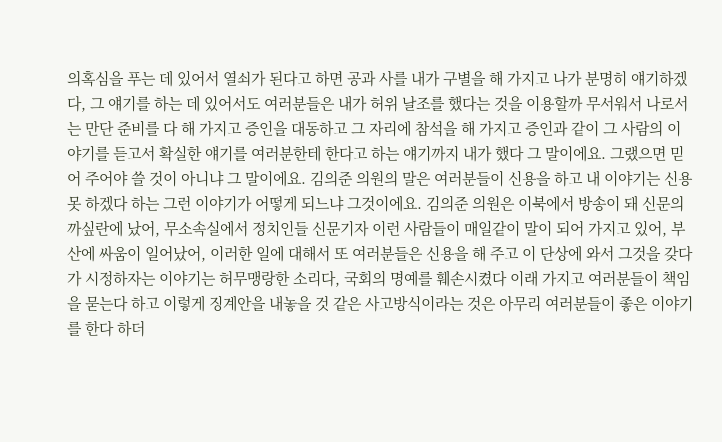의혹심을 푸는 데 있어서 열쇠가 된다고 하면 공과 사를 내가 구별을 해 가지고 나가 분명히 얘기하겠다, 그 얘기를 하는 데 있어서도 여러분들은 내가 허위 날조를 했다는 것을 이용할까 무서워서 나로서는 만단 준비를 다 해 가지고 증인을 대동하고 그 자리에 참석을 해 가지고 증인과 같이 그 사람의 이야기를 듣고서 확실한 얘기를 여러분한테 한다고 하는 얘기까지 내가 했다 그 말이에요. 그랬으면 믿어 주어야 쓸 것이 아니냐 그 말이에요. 김의준 의원의 말은 여러분들이 신용을 하고 내 이야기는 신용 못 하겠다 하는 그런 이야기가 어떻게 되느냐 그것이에요. 김의준 의원은 이북에서 방송이 돼 신문의 까싶란에 났어, 무소속실에서 정치인들 신문기자 이런 사람들이 매일같이 말이 되어 가지고 있어, 부산에 싸움이 일어났어, 이러한 일에 대해서 또 여러분들은 신용을 해 주고 이 단상에 와서 그것을 갖다가 시정하자는 이야기는 허무맹랑한 소리다, 국회의 명예를 훼손시켰다 이래 가지고 여러분들이 책임을 묻는다 하고 이렇게 징계안을 내놓을 것 같은 사고방식이라는 것은 아무리 여러분들이 좋은 이야기를 한다 하더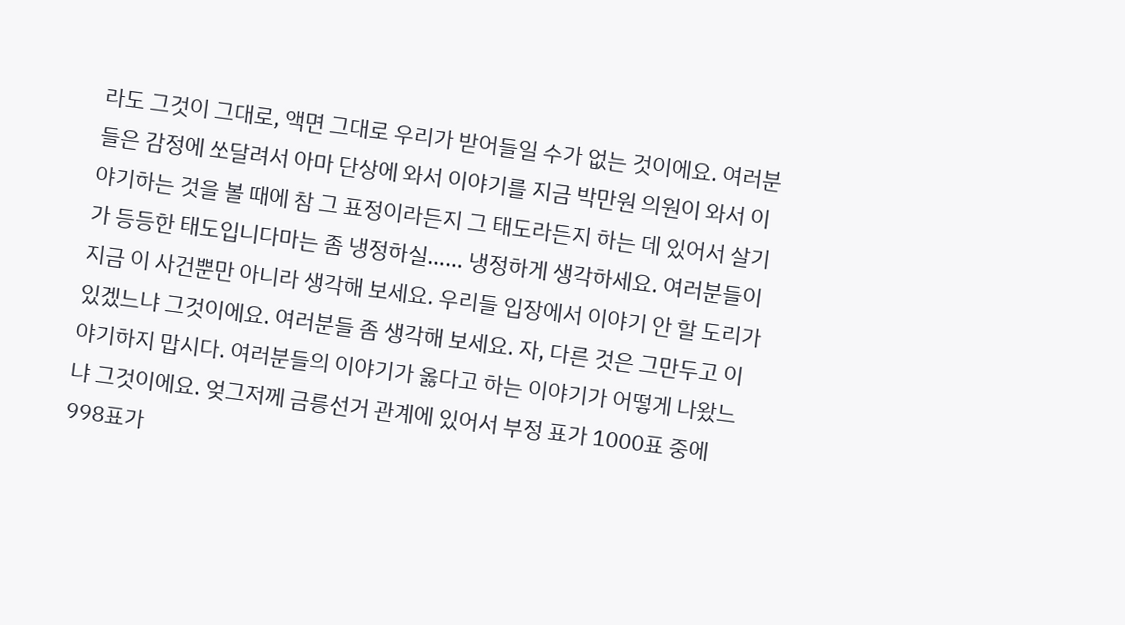라도 그것이 그대로, 액면 그대로 우리가 받어들일 수가 없는 것이에요. 여러분들은 감정에 쏘달려서 아마 단상에 와서 이야기를 지금 박만원 의원이 와서 이야기하는 것을 볼 때에 참 그 표정이라든지 그 태도라든지 하는 데 있어서 살기가 등등한 태도입니다마는 좀 냉정하실…… 냉정하게 생각하세요. 여러분들이 지금 이 사건뿐만 아니라 생각해 보세요. 우리들 입장에서 이야기 안 할 도리가 있겠느냐 그것이에요. 여러분들 좀 생각해 보세요. 자, 다른 것은 그만두고 이야기하지 맙시다. 여러분들의 이야기가 옳다고 하는 이야기가 어떻게 나왔느냐 그것이에요. 엊그저께 금릉선거 관계에 있어서 부정 표가 1000표 중에 998표가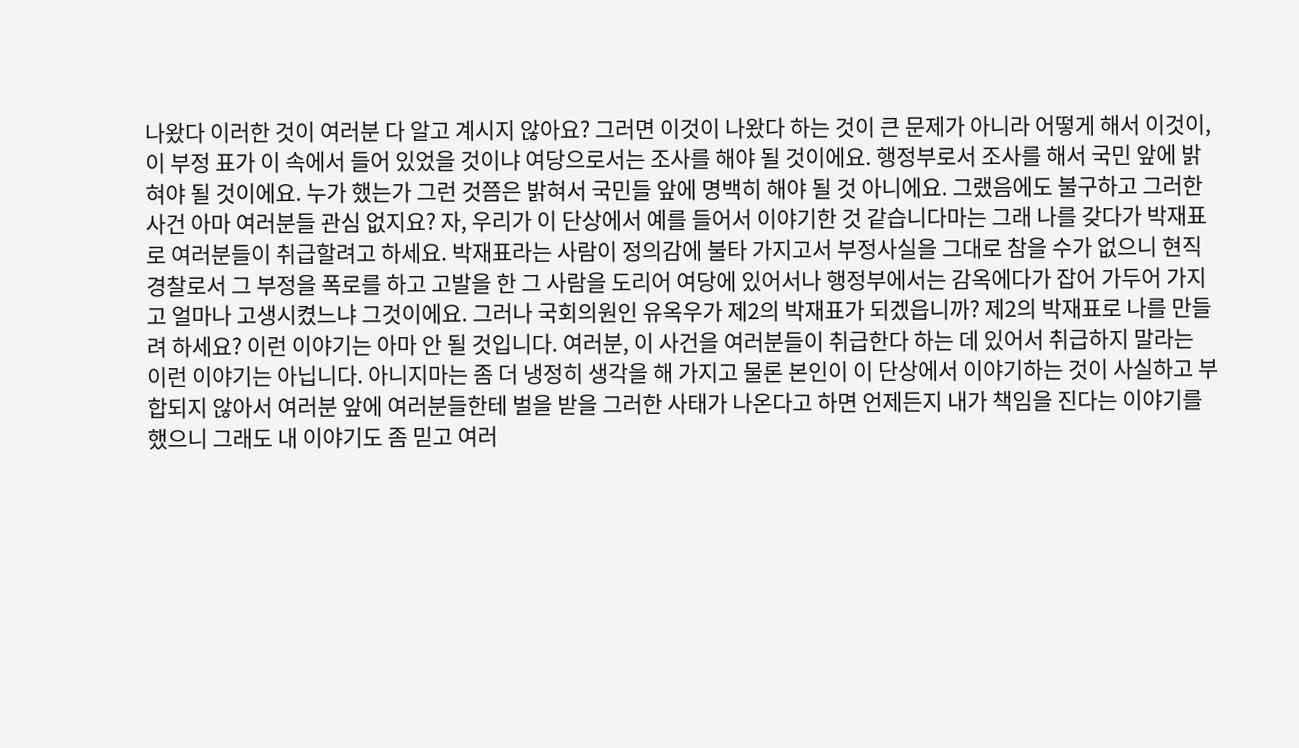나왔다 이러한 것이 여러분 다 알고 계시지 않아요? 그러면 이것이 나왔다 하는 것이 큰 문제가 아니라 어떻게 해서 이것이, 이 부정 표가 이 속에서 들어 있었을 것이냐 여당으로서는 조사를 해야 될 것이에요. 행정부로서 조사를 해서 국민 앞에 밝혀야 될 것이에요. 누가 했는가 그런 것쯤은 밝혀서 국민들 앞에 명백히 해야 될 것 아니에요. 그랬음에도 불구하고 그러한 사건 아마 여러분들 관심 없지요? 자, 우리가 이 단상에서 예를 들어서 이야기한 것 같습니다마는 그래 나를 갖다가 박재표로 여러분들이 취급할려고 하세요. 박재표라는 사람이 정의감에 불타 가지고서 부정사실을 그대로 참을 수가 없으니 현직 경찰로서 그 부정을 폭로를 하고 고발을 한 그 사람을 도리어 여당에 있어서나 행정부에서는 감옥에다가 잡어 가두어 가지고 얼마나 고생시켰느냐 그것이에요. 그러나 국회의원인 유옥우가 제2의 박재표가 되겠읍니까? 제2의 박재표로 나를 만들려 하세요? 이런 이야기는 아마 안 될 것입니다. 여러분, 이 사건을 여러분들이 취급한다 하는 데 있어서 취급하지 말라는 이런 이야기는 아닙니다. 아니지마는 좀 더 냉정히 생각을 해 가지고 물론 본인이 이 단상에서 이야기하는 것이 사실하고 부합되지 않아서 여러분 앞에 여러분들한테 벌을 받을 그러한 사태가 나온다고 하면 언제든지 내가 책임을 진다는 이야기를 했으니 그래도 내 이야기도 좀 믿고 여러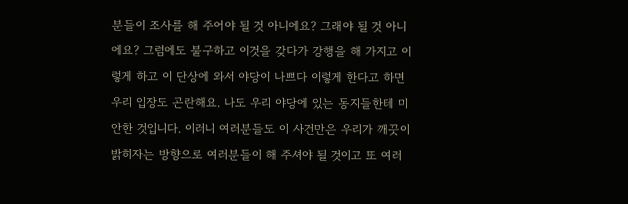분들이 조사를 해 주어야 될 것 아니에요? 그래야 될 것 아니에요? 그럼에도 불구하고 이것을 갖다가 강행을 해 가지고 이렇게 하고 이 단상에 와서 야당이 나쁘다 이렇게 한다고 하면 우리 입장도 곤란해요. 나도 우리 야당에 있는 동지들한테 미안한 것입니다. 이러니 여러분들도 이 사건만은 우리가 깨끗이 밝히자는 방향으로 여러분들이 해 주셔야 될 것이고 또 여러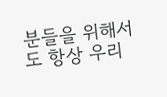분들을 위해서도 항상 우리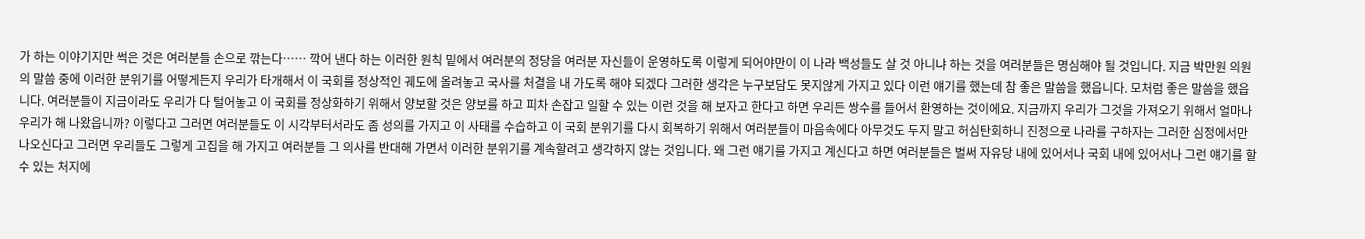가 하는 이야기지만 썩은 것은 여러분들 손으로 깎는다…… 깍어 낸다 하는 이러한 원칙 밑에서 여러분의 정당을 여러분 자신들이 운영하도록 이렇게 되어야만이 이 나라 백성들도 살 것 아니냐 하는 것을 여러분들은 명심해야 될 것입니다. 지금 박만원 의원의 말씀 중에 이러한 분위기를 어떻게든지 우리가 타개해서 이 국회를 정상적인 궤도에 올려놓고 국사를 처결을 내 가도록 해야 되겠다 그러한 생각은 누구보담도 못지않게 가지고 있다 이런 얘기를 했는데 참 좋은 말씀을 했읍니다. 모처럼 좋은 말씀을 했읍니다. 여러분들이 지금이라도 우리가 다 털어놓고 이 국회를 정상화하기 위해서 양보할 것은 양보를 하고 피차 손잡고 일할 수 있는 이런 것을 해 보자고 한다고 하면 우리든 쌍수를 들어서 환영하는 것이에요. 지금까지 우리가 그것을 가져오기 위해서 얼마나 우리가 해 나왔읍니까? 이렇다고 그러면 여러분들도 이 시각부터서라도 좀 성의를 가지고 이 사태를 수습하고 이 국회 분위기를 다시 회복하기 위해서 여러분들이 마음속에다 아무것도 두지 말고 허심탄회하니 진정으로 나라를 구하자는 그러한 심정에서만 나오신다고 그러면 우리들도 그렇게 고집을 해 가지고 여러분들 그 의사를 반대해 가면서 이러한 분위기를 계속할려고 생각하지 않는 것입니다. 왜 그런 얘기를 가지고 계신다고 하면 여러분들은 벌써 자유당 내에 있어서나 국회 내에 있어서나 그런 얘기를 할 수 있는 처지에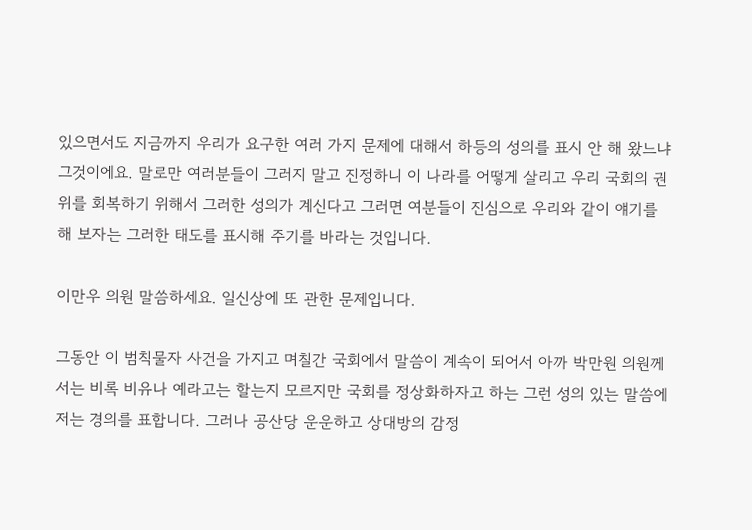있으면서도 지금까지 우리가 요구한 여러 가지 문제에 대해서 하등의 성의를 표시 안 해 왔느냐 그것이에요. 말로만 여러분들이 그러지 말고 진정하니 이 나라를 어떻게 살리고 우리 국회의 권위를 회복하기 위해서 그러한 성의가 계신다고 그러면 여분들이 진심으로 우리와 같이 얘기를 해 보자는 그러한 태도를 표시해 주기를 바라는 것입니다.

이만우 의원 말씀하세요. 일신상에 또 관한 문제입니다.

그동안 이 범칙물자 사건을 가지고 며칠간 국회에서 말씀이 계속이 되어서 아까 박만원 의원께서는 비록 비유나 예라고는 할는지 모르지만 국회를 정상화하자고 하는 그런 성의 있는 말씀에 저는 경의를 표합니다. 그러나 공산당 운운하고 상대방의 감정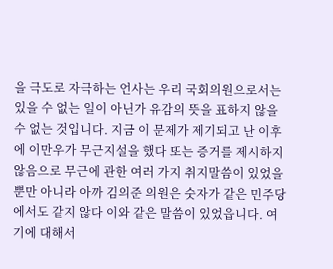을 극도로 자극하는 언사는 우리 국회의원으로서는 있을 수 없는 일이 아닌가 유감의 뜻을 표하지 않을 수 없는 것입니다. 지금 이 문제가 제기되고 난 이후에 이만우가 무근지설을 했다 또는 증거를 제시하지 않음으로 무근에 관한 여러 가지 취지말씀이 있었을 뿐만 아니라 아까 김의준 의원은 숫자가 같은 민주당에서도 같지 않다 이와 같은 말씀이 있었읍니다. 여기에 대해서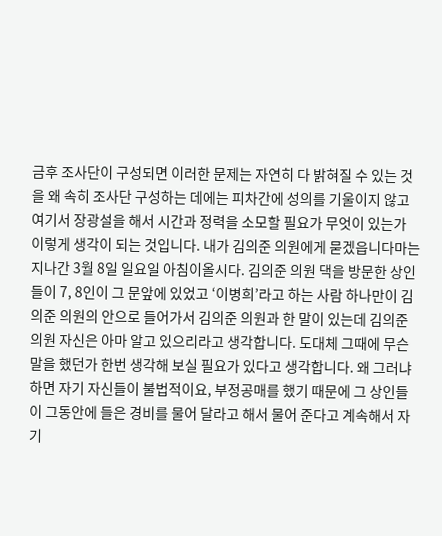금후 조사단이 구성되면 이러한 문제는 자연히 다 밝혀질 수 있는 것을 왜 속히 조사단 구성하는 데에는 피차간에 성의를 기울이지 않고 여기서 장광설을 해서 시간과 정력을 소모할 필요가 무엇이 있는가 이렇게 생각이 되는 것입니다. 내가 김의준 의원에게 묻겠읍니다마는 지나간 3월 8일 일요일 아침이올시다. 김의준 의원 댁을 방문한 상인들이 7, 8인이 그 문앞에 있었고 ‘이병희’라고 하는 사람 하나만이 김의준 의원의 안으로 들어가서 김의준 의원과 한 말이 있는데 김의준 의원 자신은 아마 알고 있으리라고 생각합니다. 도대체 그때에 무슨 말을 했던가 한번 생각해 보실 필요가 있다고 생각합니다. 왜 그러냐 하면 자기 자신들이 불법적이요, 부정공매를 했기 때문에 그 상인들이 그동안에 들은 경비를 물어 달라고 해서 물어 준다고 계속해서 자기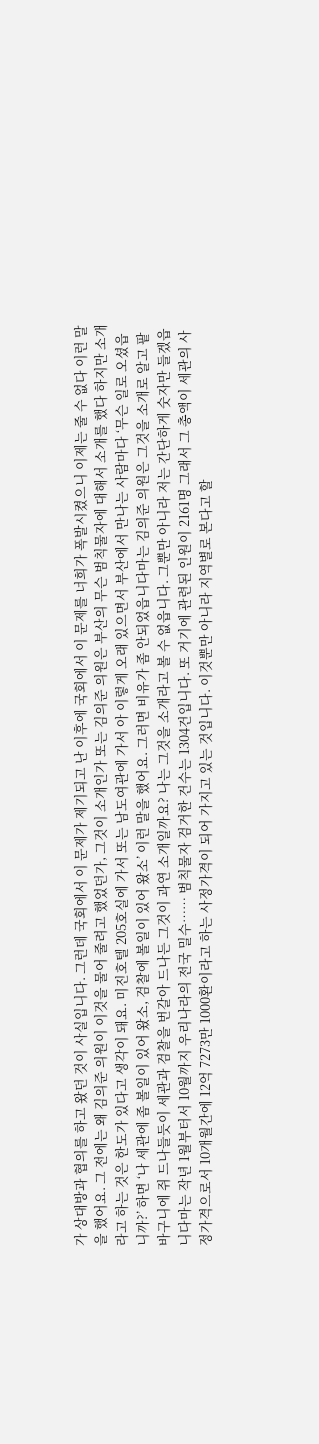가 상대방과 협의를 하고 왔던 것이 사실입니다. 그런데 국회에서 이 문제가 제기되고 난 이후에 국회에서 이 문제를 너희가 폭발시켰으니 이제는 줄 수 없다 이런 말을 했어요. 그 전에는 왜 김의준 의원이 이것을 물어 줄려고 했었던가, 그것이 소개인가 또는 김의준 의원은 부산의 무슨 범칙물자에 대해서 소개를 했다 하지만 소개라고 하는 것은 한도가 있다고 생각이 돼요. 미진호텔 205호실에 가서 또는 남도여관에 가서 아 이렇게 오래 있으면서 부산에서 만나는 사람마다 ‘무슨 일로 오셨읍니까?’ 하면 ‘나 세관에 좀 볼일이 있어 왔소, 검찰에 볼일이 있어 왔소’ 이런 말을 했어요. 그러면 비유가 좀 안되었읍니다마는 김의준 의원은 그것을 소개로 알고 팥바구니에 쥐 드나들듯이 세관과 검찰을 번갈아 드나든 그것이 과연 소개일까요? 나는 그것을 소개라고 볼 수 없읍니다. 그뿐만 아니라 저는 간단하게 숫자만 들겠읍니다마는 작년 1월부터서 10월까지 우리나라의 전국 밀수…… 범칙물자 검거한 건수는 1304건입니다. 또 거기에 관련된 인원이 2161명 그래서 그 총액이 세관의 사정가격으로서 10개월간에 12억 7273만 1000환이라고 하는 사정가격이 되어 가지고 있는 것입니다. 이것뿐만 아니라 지역별로 본다고 할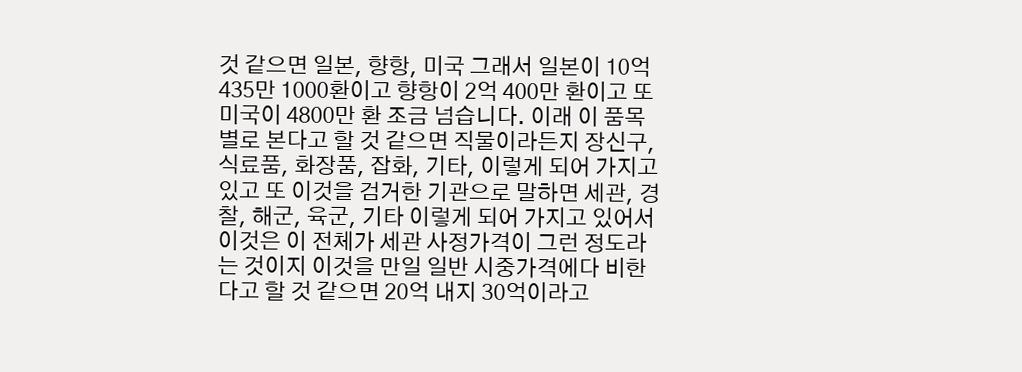것 같으면 일본, 향항, 미국 그래서 일본이 10억 435만 1000환이고 향항이 2억 400만 환이고 또 미국이 4800만 환 조금 넘습니다. 이래 이 품목별로 본다고 할 것 같으면 직물이라든지 장신구, 식료품, 화장품, 잡화, 기타, 이렇게 되어 가지고 있고 또 이것을 검거한 기관으로 말하면 세관, 경찰, 해군, 육군, 기타 이렇게 되어 가지고 있어서 이것은 이 전체가 세관 사정가격이 그런 정도라는 것이지 이것을 만일 일반 시중가격에다 비한다고 할 것 같으면 20억 내지 30억이라고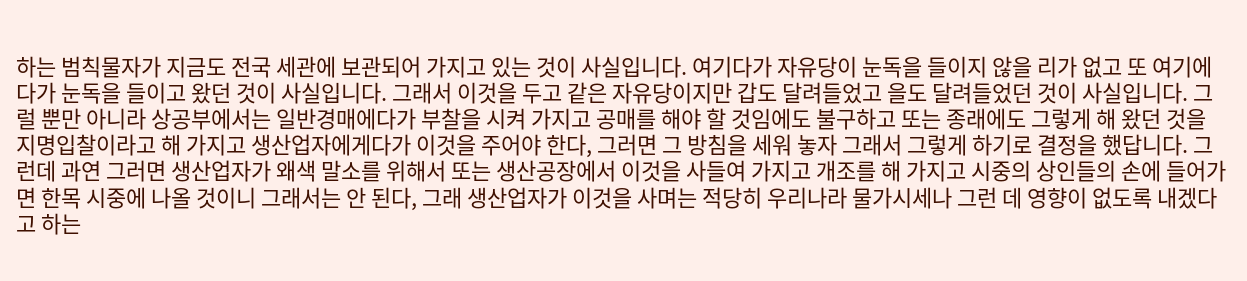하는 범칙물자가 지금도 전국 세관에 보관되어 가지고 있는 것이 사실입니다. 여기다가 자유당이 눈독을 들이지 않을 리가 없고 또 여기에다가 눈독을 들이고 왔던 것이 사실입니다. 그래서 이것을 두고 같은 자유당이지만 갑도 달려들었고 을도 달려들었던 것이 사실입니다. 그럴 뿐만 아니라 상공부에서는 일반경매에다가 부찰을 시켜 가지고 공매를 해야 할 것임에도 불구하고 또는 종래에도 그렇게 해 왔던 것을 지명입찰이라고 해 가지고 생산업자에게다가 이것을 주어야 한다, 그러면 그 방침을 세워 놓자 그래서 그렇게 하기로 결정을 했답니다. 그런데 과연 그러면 생산업자가 왜색 말소를 위해서 또는 생산공장에서 이것을 사들여 가지고 개조를 해 가지고 시중의 상인들의 손에 들어가면 한목 시중에 나올 것이니 그래서는 안 된다, 그래 생산업자가 이것을 사며는 적당히 우리나라 물가시세나 그런 데 영향이 없도록 내겠다고 하는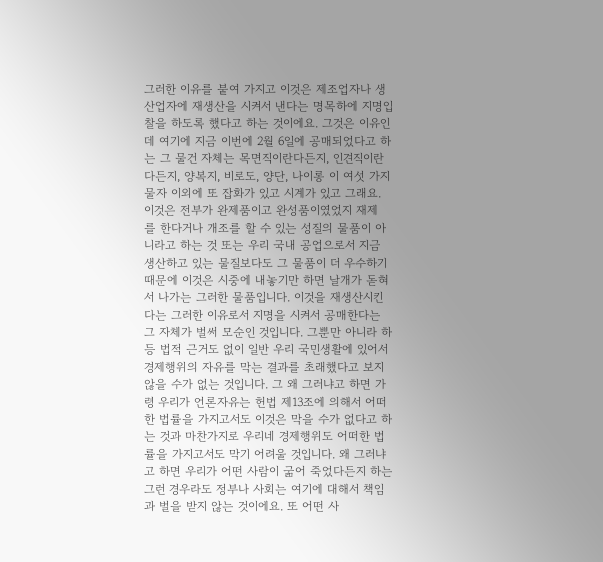그러한 이유를 붙여 가지고 이것은 제조업자나 생산업자에 재생산을 시켜서 낸다는 명목하에 지명입찰을 하도록 했다고 하는 것이에요. 그것은 이유인데 여기에 지금 이번에 2월 6일에 공매되었다고 하는 그 물건 자체는 목면직이란다든지, 인견직이란다든지, 양복지, 비로도, 양단, 나이롱 이 여섯 가지 물자 이외에 또 잡화가 있고 시계가 있고 그래요. 이것은 전부가 완제품이고 완성품이였었지 재제 를 한다거나 개조를 할 수 있는 성질의 물품이 아니라고 하는 것 또는 우리 국내 공업으로서 지금 생산하고 있는 물질보다도 그 물품이 더 우수하기 때문에 이것은 시중에 내놓기만 하면 날개가 돋혀서 나가는 그러한 물품입니다. 이것을 재생산시킨다는 그러한 이유로서 지명을 시켜서 공매한다는 그 자체가 벌써 모순인 것입니다. 그뿐만 아니라 하등 법적 근거도 없이 일반 우리 국민생활에 있어서 경제행위의 자유를 막는 결과를 초래했다고 보지 않을 수가 없는 것입니다. 그 왜 그러냐고 하면 가령 우리가 언론자유는 헌법 제13조에 의해서 어떠한 법률을 가지고서도 이것은 막을 수가 없다고 하는 것과 마찬가지로 우리네 경제행위도 어떠한 법률을 가지고서도 막기 어려울 것입니다. 왜 그러냐고 하면 우리가 어떤 사람이 굶어 죽었다든지 하는 그런 경우라도 정부나 사회는 여기에 대해서 책임과 벌을 받지 않는 것이에요. 또 어떤 사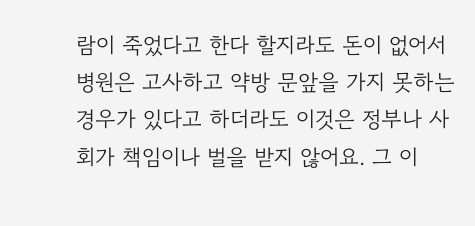람이 죽었다고 한다 할지라도 돈이 없어서 병원은 고사하고 약방 문앞을 가지 못하는 경우가 있다고 하더라도 이것은 정부나 사회가 책임이나 벌을 받지 않어요. 그 이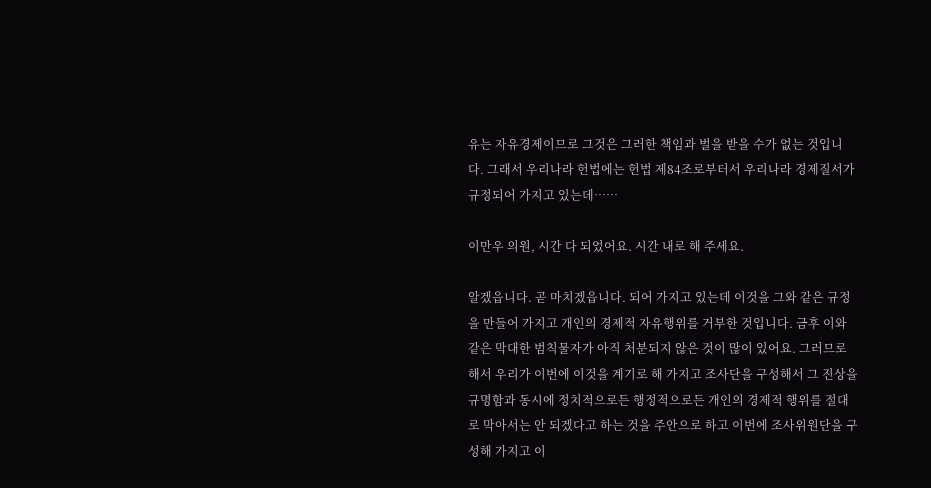유는 자유경제이므로 그것은 그러한 책임과 벌을 받을 수가 없는 것입니다. 그래서 우리나라 헌법에는 헌법 제84조로부터서 우리나라 경제질서가 규정되어 가지고 있는데……

이만우 의원, 시간 다 되었어요. 시간 내로 해 주세요.

알겠읍니다. 곧 마치겠읍니다. 되어 가지고 있는데 이것을 그와 같은 규정을 만들어 가지고 개인의 경제적 자유행위를 거부한 것입니다. 금후 이와 같은 막대한 범칙물자가 아직 처분되지 않은 것이 많이 있어요. 그러므로 해서 우리가 이번에 이것을 계기로 해 가지고 조사단을 구성해서 그 진상을 규명함과 동시에 정치적으로든 행정적으로든 개인의 경제적 행위를 절대로 막아서는 안 되겠다고 하는 것을 주안으로 하고 이번에 조사위원단을 구성해 가지고 이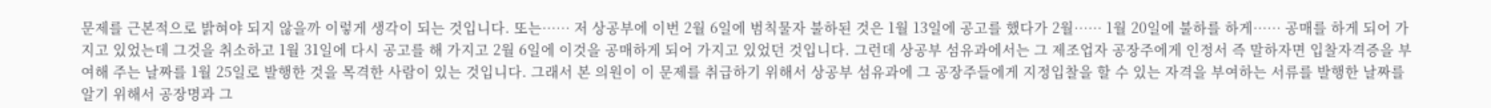문제를 근본적으로 밝혀야 되지 않을까 이렇게 생각이 되는 것입니다. 또는…… 저 상공부에 이번 2월 6일에 범칙물자 불하된 것은 1월 13일에 공고를 했다가 2월…… 1월 20일에 불하를 하게…… 공매를 하게 되어 가지고 있었는데 그것을 취소하고 1월 31일에 다시 공고를 해 가지고 2월 6일에 이것을 공매하게 되어 가지고 있었던 것입니다. 그런데 상공부 섬유과에서는 그 제조업자 공장주에게 인정서 즉 말하자면 입찰자격증을 부여해 주는 날짜를 1월 25일로 발행한 것을 목격한 사람이 있는 것입니다. 그래서 본 의원이 이 문제를 취급하기 위해서 상공부 섬유과에 그 공장주들에게 지정입찰을 할 수 있는 자격을 부여하는 서류를 발행한 날짜를 알기 위해서 공장명과 그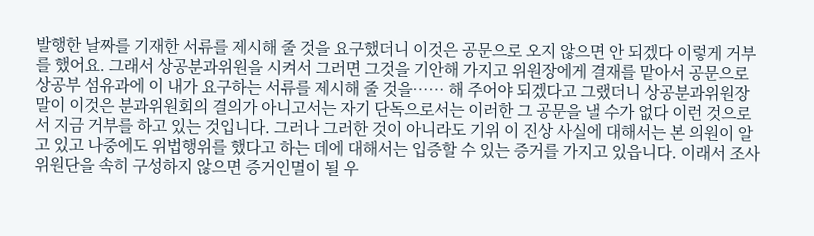발행한 날짜를 기재한 서류를 제시해 줄 것을 요구했더니 이것은 공문으로 오지 않으면 안 되겠다 이렇게 거부를 했어요. 그래서 상공분과위원을 시켜서 그러면 그것을 기안해 가지고 위원장에게 결재를 맡아서 공문으로 상공부 섬유과에 이 내가 요구하는 서류를 제시해 줄 것을…… 해 주어야 되겠다고 그랬더니 상공분과위원장 말이 이것은 분과위원회의 결의가 아니고서는 자기 단독으로서는 이러한 그 공문을 낼 수가 없다 이런 것으로서 지금 거부를 하고 있는 것입니다. 그러나 그러한 것이 아니라도 기위 이 진상 사실에 대해서는 본 의원이 알고 있고 나중에도 위법행위를 했다고 하는 데에 대해서는 입증할 수 있는 증거를 가지고 있읍니다. 이래서 조사위원단을 속히 구성하지 않으면 증거인멸이 될 우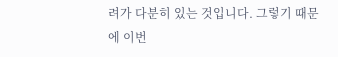려가 다분히 있는 것입니다. 그렇기 때문에 이번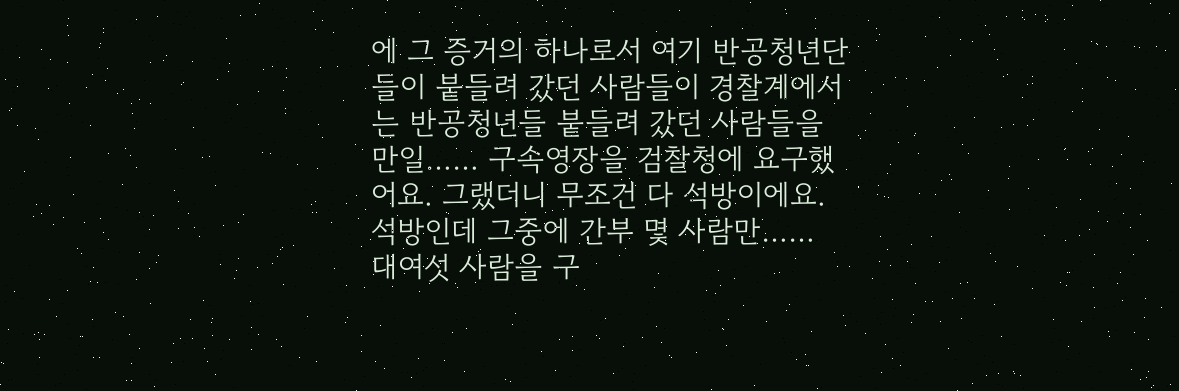에 그 증거의 하나로서 여기 반공청년단들이 붙들려 갔던 사람들이 경찰계에서는 반공청년들 붙들려 갔던 사람들을 만일…… 구속영장을 검찰청에 요구했어요. 그랬더니 무조건 다 석방이에요. 석방인데 그중에 간부 몇 사람만…… 대여섯 사람을 구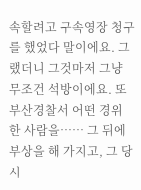속할려고 구속영장 청구를 했었다 말이에요. 그랬더니 그것마저 그냥 무조건 석방이에요. 또 부산경찰서 어떤 경위 한 사람을…… 그 뒤에 부상을 해 가지고, 그 당시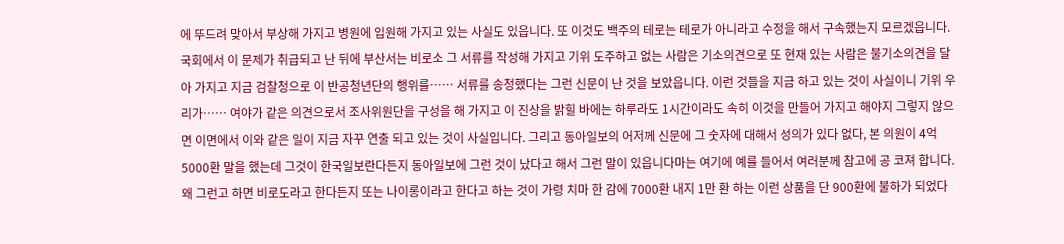에 뚜드려 맞아서 부상해 가지고 병원에 입원해 가지고 있는 사실도 있읍니다. 또 이것도 백주의 테로는 테로가 아니라고 수정을 해서 구속했는지 모르겠읍니다. 국회에서 이 문제가 취급되고 난 뒤에 부산서는 비로소 그 서류를 작성해 가지고 기위 도주하고 없는 사람은 기소의견으로 또 현재 있는 사람은 불기소의견을 달아 가지고 지금 검찰청으로 이 반공청년단의 행위를…… 서류를 송청했다는 그런 신문이 난 것을 보았읍니다. 이런 것들을 지금 하고 있는 것이 사실이니 기위 우리가…… 여야가 같은 의견으로서 조사위원단을 구성을 해 가지고 이 진상을 밝힐 바에는 하루라도 1시간이라도 속히 이것을 만들어 가지고 해야지 그렇지 않으면 이면에서 이와 같은 일이 지금 자꾸 연출 되고 있는 것이 사실입니다. 그리고 동아일보의 어저께 신문에 그 숫자에 대해서 성의가 있다 없다, 본 의원이 4억 5000환 말을 했는데 그것이 한국일보란다든지 동아일보에 그런 것이 났다고 해서 그런 말이 있읍니다마는 여기에 예를 들어서 여러분께 참고에 공 코져 합니다. 왜 그런고 하면 비로도라고 한다든지 또는 나이롱이라고 한다고 하는 것이 가령 치마 한 감에 7000환 내지 1만 환 하는 이런 상품을 단 900환에 불하가 되었다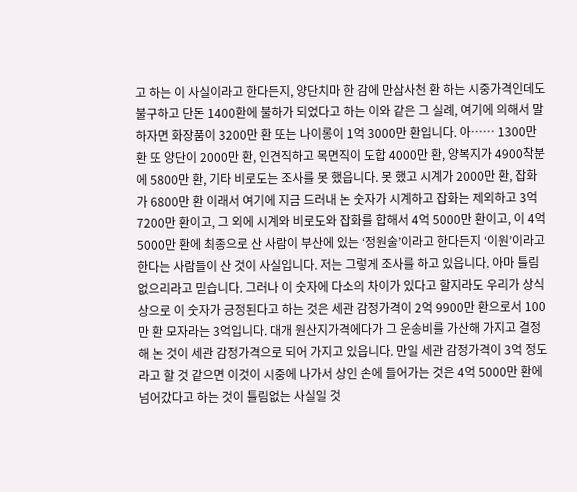고 하는 이 사실이라고 한다든지, 양단치마 한 감에 만삼사천 환 하는 시중가격인데도 불구하고 단돈 1400환에 불하가 되었다고 하는 이와 같은 그 실례, 여기에 의해서 말하자면 화장품이 3200만 환 또는 나이롱이 1억 3000만 환입니다. 아…… 1300만 환 또 양단이 2000만 환, 인견직하고 목면직이 도합 4000만 환, 양복지가 4900착분에 5800만 환, 기타 비로도는 조사를 못 했읍니다. 못 했고 시계가 2000만 환, 잡화가 6800만 환 이래서 여기에 지금 드러내 논 숫자가 시계하고 잡화는 제외하고 3억 7200만 환이고, 그 외에 시계와 비로도와 잡화를 합해서 4억 5000만 환이고, 이 4억 5000만 환에 최종으로 산 사람이 부산에 있는 ‘정원술’이라고 한다든지 ‘이원’이라고 한다는 사람들이 산 것이 사실입니다. 저는 그렇게 조사를 하고 있읍니다. 아마 틀림없으리라고 믿습니다. 그러나 이 숫자에 다소의 차이가 있다고 할지라도 우리가 상식상으로 이 숫자가 긍정된다고 하는 것은 세관 감정가격이 2억 9900만 환으로서 100만 환 모자라는 3억입니다. 대개 원산지가격에다가 그 운송비를 가산해 가지고 결정해 논 것이 세관 감정가격으로 되어 가지고 있읍니다. 만일 세관 감정가격이 3억 정도라고 할 것 같으면 이것이 시중에 나가서 상인 손에 들어가는 것은 4억 5000만 환에 넘어갔다고 하는 것이 틀림없는 사실일 것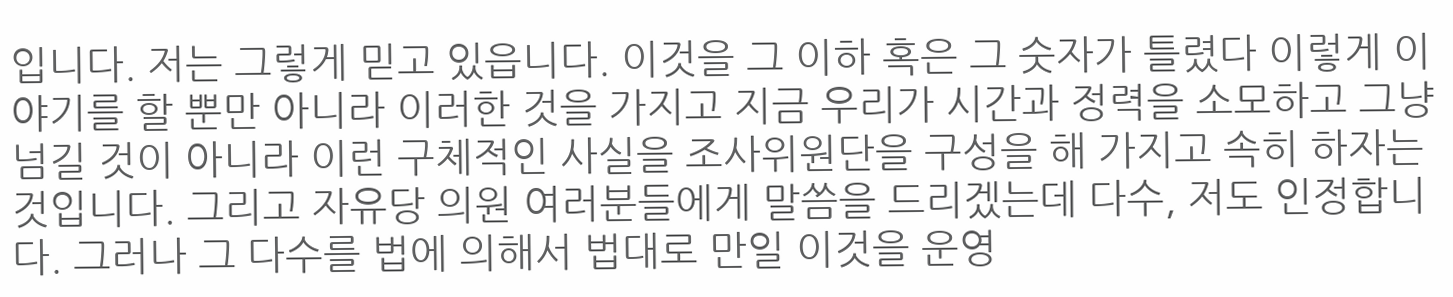입니다. 저는 그렇게 믿고 있읍니다. 이것을 그 이하 혹은 그 숫자가 틀렸다 이렇게 이야기를 할 뿐만 아니라 이러한 것을 가지고 지금 우리가 시간과 정력을 소모하고 그냥 넘길 것이 아니라 이런 구체적인 사실을 조사위원단을 구성을 해 가지고 속히 하자는 것입니다. 그리고 자유당 의원 여러분들에게 말씀을 드리겠는데 다수, 저도 인정합니다. 그러나 그 다수를 법에 의해서 법대로 만일 이것을 운영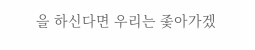을 하신다면 우리는 좇아가겠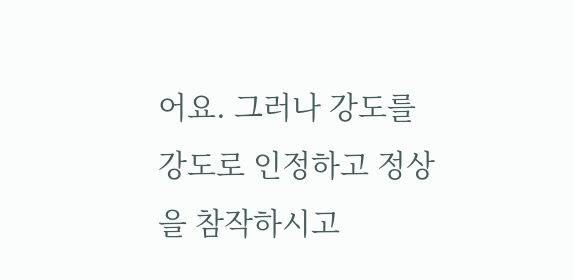어요. 그러나 강도를 강도로 인정하고 정상을 참작하시고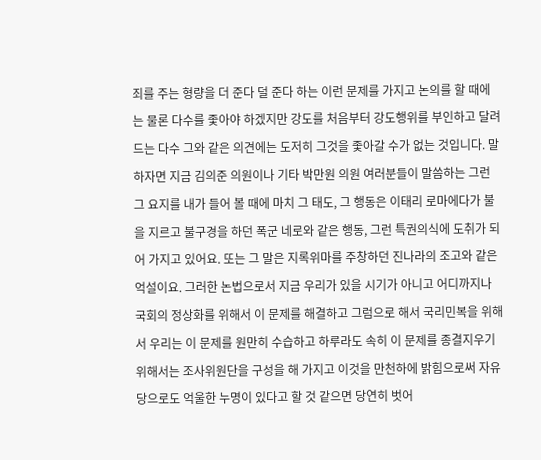죄를 주는 형량을 더 준다 덜 준다 하는 이런 문제를 가지고 논의를 할 때에는 물론 다수를 좇아야 하겠지만 강도를 처음부터 강도행위를 부인하고 달려드는 다수 그와 같은 의견에는 도저히 그것을 좇아갈 수가 없는 것입니다. 말하자면 지금 김의준 의원이나 기타 박만원 의원 여러분들이 말씀하는 그런 그 요지를 내가 들어 볼 때에 마치 그 태도, 그 행동은 이태리 로마에다가 불을 지르고 불구경을 하던 폭군 네로와 같은 행동, 그런 특권의식에 도취가 되어 가지고 있어요. 또는 그 말은 지록위마를 주창하던 진나라의 조고와 같은 억설이요. 그러한 논법으로서 지금 우리가 있을 시기가 아니고 어디까지나 국회의 정상화를 위해서 이 문제를 해결하고 그럼으로 해서 국리민복을 위해서 우리는 이 문제를 원만히 수습하고 하루라도 속히 이 문제를 종결지우기 위해서는 조사위원단을 구성을 해 가지고 이것을 만천하에 밝힘으로써 자유당으로도 억울한 누명이 있다고 할 것 같으면 당연히 벗어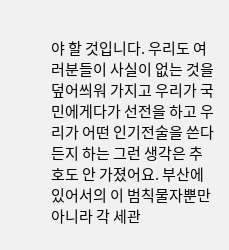야 할 것입니다. 우리도 여러분들이 사실이 없는 것을 덮어씌워 가지고 우리가 국민에게다가 선전을 하고 우리가 어떤 인기전술을 쓴다든지 하는 그런 생각은 추호도 안 가졌어요. 부산에 있어서의 이 범칙물자뿐만 아니라 각 세관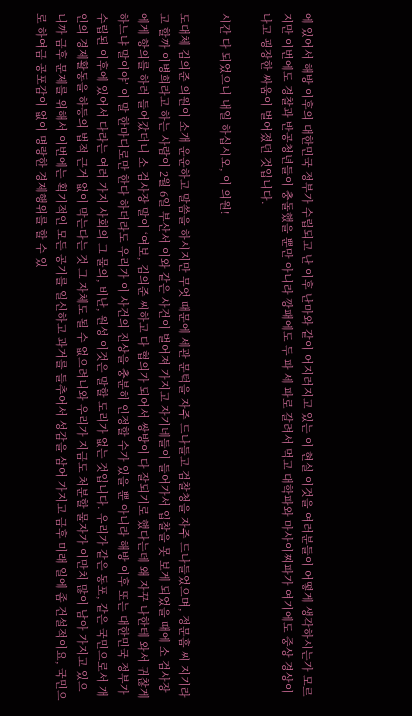에 있어서 해방 이후의 대한민국 정부가 수립되고 난 이후 난마와 같이 어지러지고 있는 이 현실 이것을 여러분들이 어떻게 생각하시는가 모르지만 이번에도 경찰과 반공청년들이 충돌했을 뿐만 아니라 깡패에도 두 파 세 파로 갈려서 먹고 대학파와 마사이찌파가 여기에도 중상 경상이 나고 굉장한 싸움이 벌어졌던 것입니다.

시간 다 되었으니 내일 하십시오, 이 의원!

도대체 김의준 의원이 소개 운운하고 말씀을 하시지만 무엇 때문에 세관 문턱을 자주 드나들고 검찰청을 자주 드나들었으며, 정문흠 씨 지기라고 할까 이병희라고 하는 사람이 2월 6일 부산서 이와 같은 사건이 벌어져 가지고 자기네들이 들어가서 입찰을 못 보게 되었을 때에 소 검사장에게 항의를 하러 들어갔더니 소 검사장 말이 ‘여보, 김의준 씨하고 다 협의가 되어서 쌍방이 다 잘되기로 했다는데 왜 자꾸 나한테 와서 귀찮게 하느냐 말이야’ 이 말 한마디로만 한다 하더라도 우리가 이 사건의 진상을 충분히 인정할 수가 있을 뿐 아니라 해방 이후 또는 대한민국 정부가 수립된 이후에 있어서 다라는 여러 가지 사회의 그 물의, 비난, 원성 이것은 말할 도리가 없는 것입니다. 우리가 같은 동포, 같은 국민으로서 개인의 경제활동을 하등의 법적 근거 없이 막는다는 것 그 자체도 될 수 없으려니와 우리가 지금도 처분할 물자가 이만치 많이 남아 가지고 있으니까 금후 문제를 위해서 이번에는 획기적인 모든 공기를 일신하고 과거를 들추어서 성감을 삼어 가지고 금후 미래 일에 좀 건설적이요, 국민으로 하여금 공포감이 없이 명랑한 경제행위를 할 수 있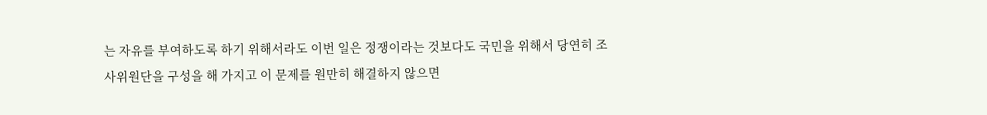는 자유를 부여하도록 하기 위해서라도 이번 일은 정쟁이라는 것보다도 국민을 위해서 당연히 조사위원단을 구성을 해 가지고 이 문제를 원만히 해결하지 않으면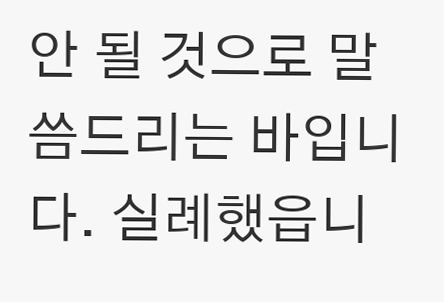안 될 것으로 말씀드리는 바입니다. 실례했읍니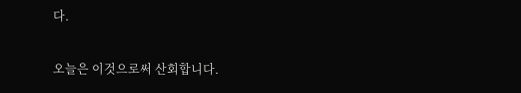다.

오늘은 이것으로써 산회합니다.